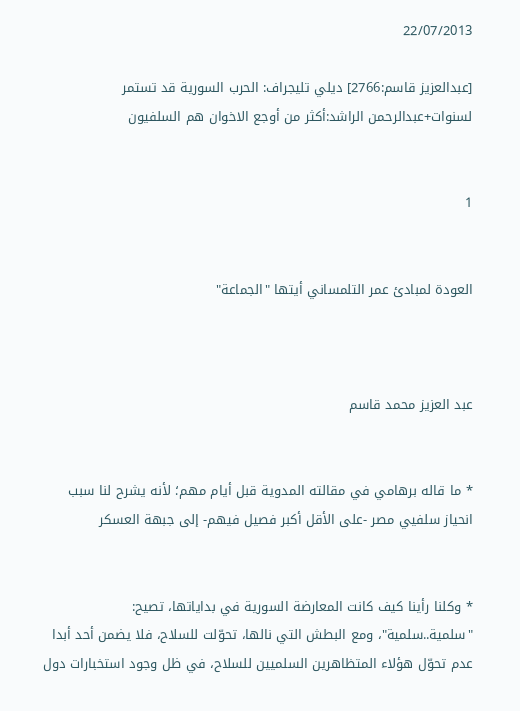22/07/2013

[عبدالعزيز قاسم:2766] ديلي تليجراف: الحرب السورية قد تستمر لسنوات+عبدالرحمن الراشد:أكثر من أوجع الاخوان هم السلفيون


1


العودة لمبادئ عمر التلمساني أيتها "الجماعة"



عبد العزيز محمد قاسم


* ما قاله برهامي في مقالته المدوية قبل أيام مهم؛ لأنه يشرح لنا سبب انحياز سلفيي مصر -على الأقل أكبر فصيل فيهم- إلى جبهة العسكر


* وكلنا رأينا كيف كانت المعارضة السورية في بداياتها، تصيح: "سلمية..سلمية"، ومع البطش التي نالها، تحوّلت للسلاح، فلا يضمن أحد أبدا عدم تحوّل هؤلاء المتظاهرين السلميين للسلاح، في ظل وجود استخبارات دول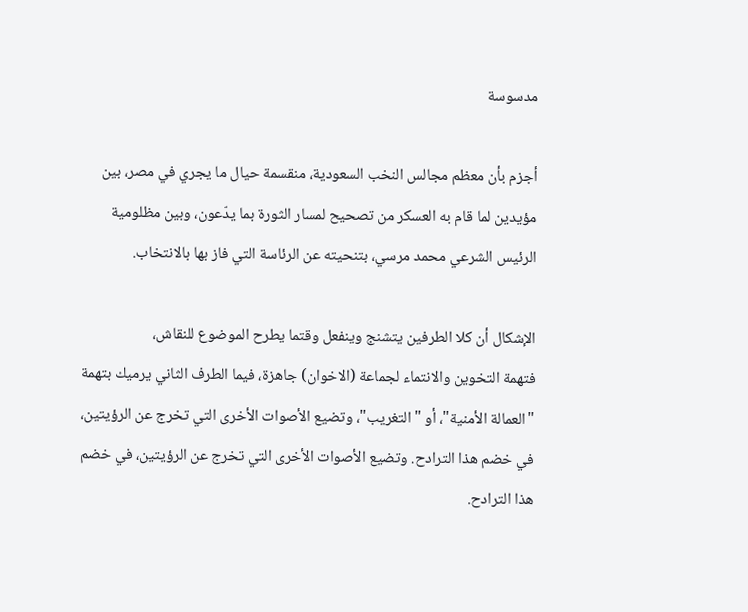مدسوسة

أجزم بأن معظم مجالس النخب السعودية، منقسمة حيال ما يجري في مصر، بين مؤيدين لما قام به العسكر من تصحيح لمسار الثورة بما يدّعون، وبين مظلومية الرئيس الشرعي محمد مرسي، بتنحيته عن الرئاسة التي فاز بها بالانتخاب.

الإشكال أن كلا الطرفين يتشنج وينفعل وقتما يطرح الموضوع للنقاش،
فتهمة التخوين والانتماء لجماعة (الاخوان) جاهزة، فيما الطرف الثاني يرميك بتهمة "العمالة الأمنية"، أو "التغريب"، وتضيع الأصوات الأخرى التي تخرج عن الرؤيتين، في خضم هذا الترادح. وتضيع الأصوات الأخرى التي تخرج عن الرؤيتين، في خضم هذا الترادح.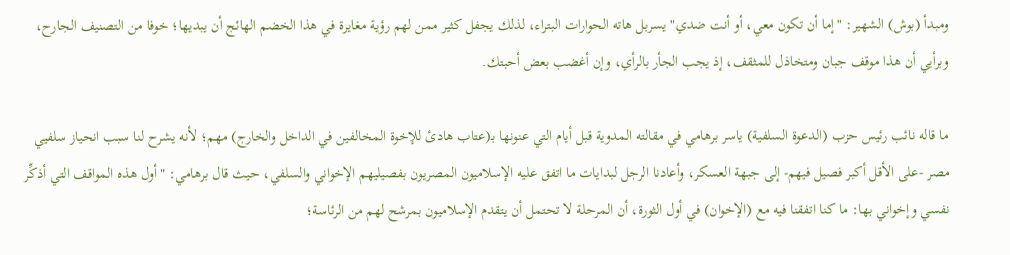ومبدأ (بوش) الشهير: "إما أن تكون معي، أو أنت ضدي" يسربل هاته الحوارات البتراء، لذلك يجفل كثير ممن لهم رؤية مغايرة في هذا الخضم الهائج أن يبديها؛ خوفا من التصنيف الجارح، وبرأيي أن هذا موقف جبان ومتخاذل للمثقف، إذ يجب الجأر بالرأي، وإن أغضب بعض أحبتك.

ما قاله نائب رئيس حزب (الدعوة السلفية) ياسر برهامي في مقالته المدوية قبل أيام التي عنونها بـ(عتاب هادئ للإخوة المخالفين في الداخل والخارج) مهم؛ لأنه يشرح لنا سبب انحياز سلفيي مصر -على الأقل أكبر فصيل فيهم- إلى جبهة العسكر، وأعادنا الرجل لبدايات ما اتفق عليه الإسلاميون المصريون بفصيليهم الإخواني والسلفي، حيث قال برهامي: "أول هذه المواقف التي أذكِّر نفسي وإخواني بها: ما كنا اتفقنا فيه مع (الإخوان) في أول الثورة، أن المرحلة لا تحتمل أن يتقدم الإسلاميون بمرشح لهم من الرئاسة؛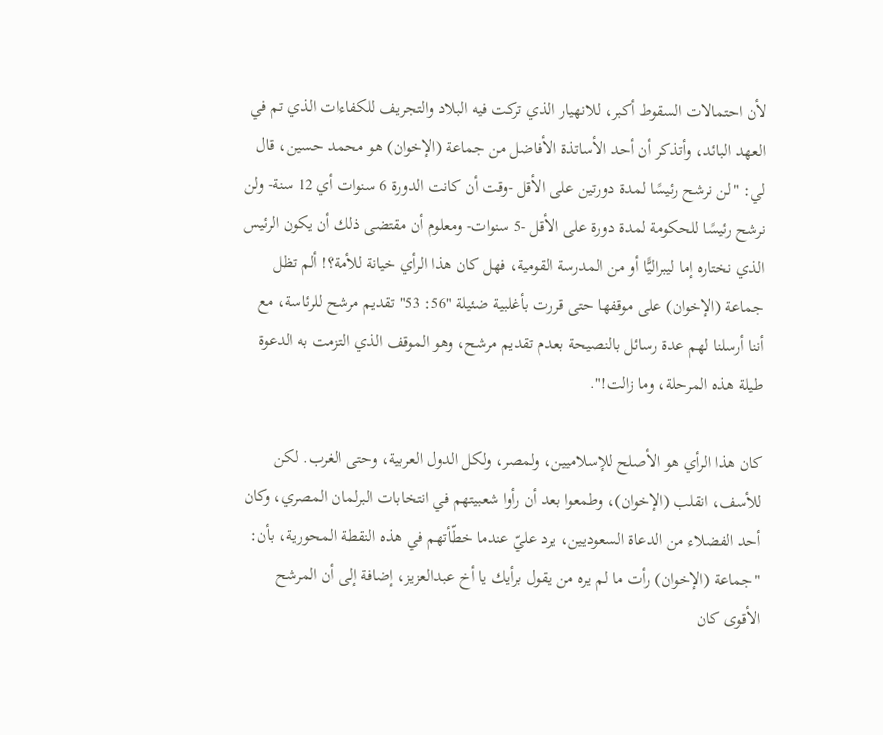لأن احتمالات السقوط أكبر، للانهيار الذي تركت فيه البلاد والتجريف للكفاءات الذي تم في العهد البائد، وأتذكر أن أحد الأساتذة الأفاضل من جماعة (الإخوان) هو محمد حسين، قال لي: "لن نرشح رئيسًا لمدة دورتين على الأقل -وقت أن كانت الدورة 6 سنوات أي 12 سنة- ولن نرشح رئيسًا للحكومة لمدة دورة على الأقل -5 سنوات- ومعلوم أن مقتضى ذلك أن يكون الرئيس الذي نختاره إما ليبراليًّا أو من المدرسة القومية، فهل كان هذا الرأي خيانة للأمة؟! ألم تظل جماعة (الإخوان) على موقفها حتى قررت بأغلبية ضئيلة "56: 53" تقديم مرشح للرئاسة، مع أننا أرسلنا لهم عدة رسائل بالنصيحة بعدم تقديم مرشح، وهو الموقف الذي التزمت به الدعوة طيلة هذه المرحلة، وما زالت!".

كان هذا الرأي هو الأصلح للإسلاميين، ولمصر، ولكل الدول العربية، وحتى الغرب. لكن للأسف، انقلب (الإخوان)، وطمعوا بعد أن رأوا شعبيتهم في انتخابات البرلمان المصري، وكان أحد الفضلاء من الدعاة السعوديين، يرد عليّ عندما خطّأتهم في هذه النقطة المحورية، بأن: "جماعة (الإخوان) رأت ما لم يره من يقول برأيك يا أخ عبدالعزيز، إضافة إلى أن المرشح الأقوى كان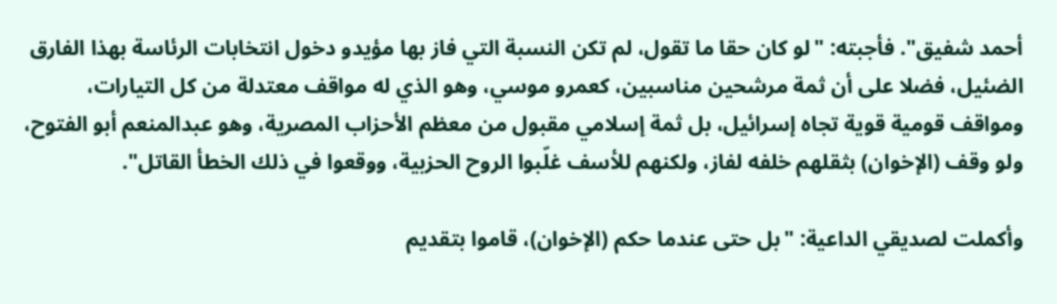أحمد شفيق". فأجبته: "لو كان حقا ما تقول، لم تكن النسبة التي فاز بها مؤيدو دخول انتخابات الرئاسة بهذا الفارق الضئيل، فضلا على أن ثمة مرشحين مناسبين، كعمرو موسي، وهو الذي له مواقف معتدلة من كل التيارات، ومواقف قومية قوية تجاه إسرائيل، بل ثمة إسلامي مقبول من معظم الأحزاب المصرية، وهو عبدالمنعم أبو الفتوح، ولو وقف (الإخوان) بثقلهم خلفه لفاز، ولكنهم للأسف غلّبوا الروح الحزبية، ووقعوا في ذلك الخطأ القاتل".

وأكملت لصديقي الداعية: "بل حتى عندما حكم (الإخوان)، قاموا بتقديم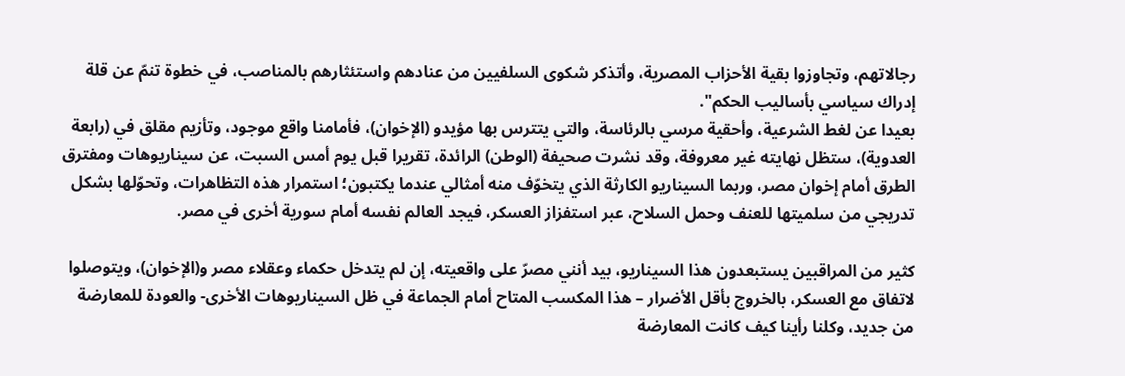رجالاتهم، وتجاوزوا بقية الأحزاب المصرية، وأتذكر شكوى السلفيين من عنادهم واستئثارهم بالمناصب، في خطوة تنمّ عن قلة إدراك سياسي بأساليب الحكم".
بعيدا عن لغط الشرعية، وأحقية مرسي بالرئاسة، والتي يتترس بها مؤيدو (الإخوان)، فأمامنا واقع موجود، وتأزيم مقلق في (رابعة العدوية)، ستظل نهايته غير معروفة، وقد نشرت صحيفة (الوطن) الرائدة، تقريرا قبل يوم أمس السبت، عن سيناريوهات ومفترق الطرق أمام إخوان مصر، وربما السيناريو الكارثة الذي يتخوّف منه أمثالي عندما يكتبون؛ استمرار هذه التظاهرات، وتحوّلها بشكل تدريجي من سلميتها للعنف وحمل السلاح، عبر استفزاز العسكر، فيجد العالم نفسه أمام سورية أخرى في مصر.

كثير من المراقبين يستبعدون هذا السيناريو، بيد أنني مصرّ على واقعيته، إن لم يتدخل حكماء وعقلاء مصر و(الإخوان)، ويتوصلوا لاتفاق مع العسكر، بالخروج بأقل الأضرار – هذا المكسب المتاح أمام الجماعة في ظل السيناريوهات الأخرى- والعودة للمعارضة من جديد، وكلنا رأينا كيف كانت المعارضة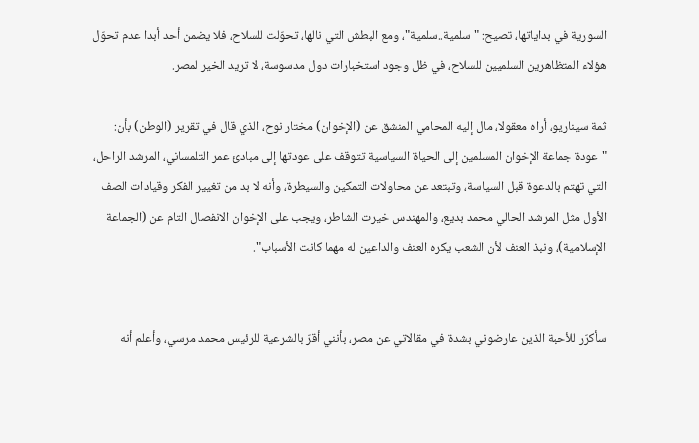السورية في بداياتها، تصيح: "سلمية..سلمية"، ومع البطش التي نالها، تحوّلت للسلاح، فلا يضمن أحد أبدا عدم تحوّل هؤلاء المتظاهرين السلميين للسلاح، في ظل وجود استخبارات دول مدسوسة، لا تريد الخير لمصر.

ثمة سيناريو، أراه معقولا، مال إليه المحامي المنشق عن (الإخوان) مختار نوح، الذي قال في تقرير (الوطن) بأن: "عودة جماعة الإخوان المسلمين إلى الحياة السياسية تتوقف على عودتها إلى مبادئ عمر التلمساني، المرشد الراحل، التي تهتم بالدعوة قبل السياسة، وتبتعد عن محاولات التمكين والسيطرة، وأنه لا بد من تغيير الفكر وقيادات الصف الأول مثل المرشد الحالي محمد بديع، والمهندس خيرت الشاطر، ويجب على الإخوان الانفصال التام عن (الجماعة الإسلامية)، ونبذ العنف لأن الشعب يكره العنف والداعين له مهما كانت الأسباب".


سأكرّر للأحبة الذين عارضوني بشدة في مقالاتي عن مصر، بأنني أقرّ بالشرعية للرئيس محمد مرسي، وأعلم أنه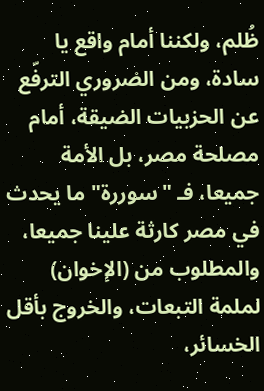ظُلم، ولكننا أمام واقع يا سادة، ومن الضروري الترفّع عن الحزبيات الضيقة، أمام مصلحة مصر، بل الأمة جميعا، فـ "سوررة" ما يحدث في مصر كارثة علينا جميعا، والمطلوب من (الإخوان) لملمة التبعات، والخروج بأقل الخسائر،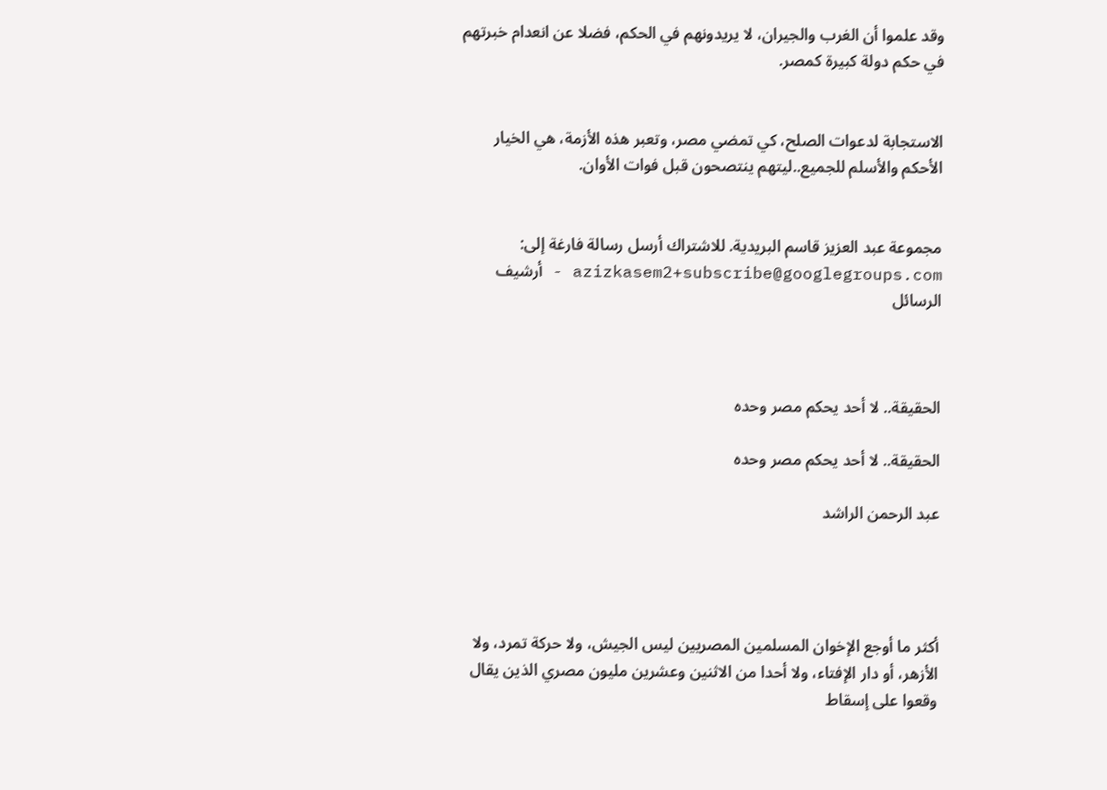وقد علموا أن الغرب والجيران، لا يريدونهم في الحكم، فضلا عن انعدام خبرتهم في حكم دولة كبيرة كمصر.


الاستجابة لدعوات الصلح، كي تمضي مصر، وتعبر هذه الأزمة، هي الخيار الأحكم والأسلم للجميع..ليتهم ينتصحون قبل فوات الأوان.


مجموعة عبد العزيز قاسم البريدية. للاشتراك أرسل رسالة فارغة إلى: azizkasem2+subscribe@googlegroups.com - أرشيف الرسائل



الحقيقة.. لا أحد يحكم مصر وحده

الحقيقة.. لا أحد يحكم مصر وحده

عبد الرحمن الراشد




أكثر ما أوجع الإخوان المسلمين المصريين ليس الجيش، ولا حركة تمرد، ولا الأزهر، أو دار الإفتاء، ولا أحدا من الاثنين وعشرين مليون مصري الذين يقال وقعوا على إسقاط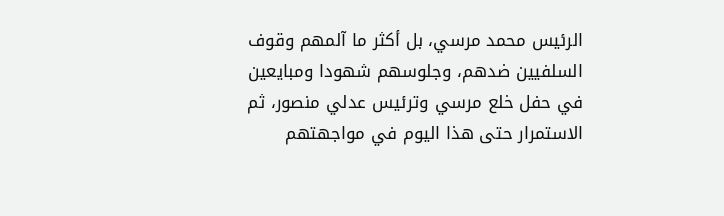الرئيس محمد مرسي، بل أكثر ما آلمهم وقوف السلفيين ضدهم، وجلوسهم شهودا ومبايعين في حفل خلع مرسي وترئيس عدلي منصور، ثم الاستمرار حتى هذا اليوم في مواجهتهم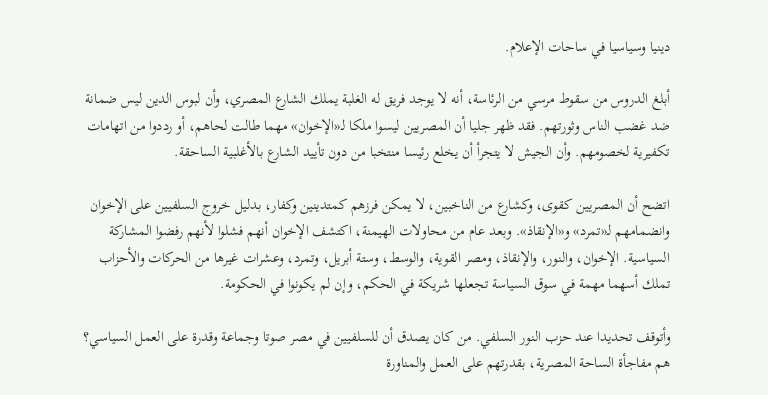دينيا وسياسيا في ساحات الإعلام.

أبلغ الدروس من سقوط مرسي من الرئاسة، أنه لا يوجد فريق له الغلبة يملك الشارع المصري، وأن لبوس الدين ليس ضمانة ضد غضب الناس وثورتهم. فقد ظهر جليا أن المصريين ليسوا ملكا لـ«الإخوان» مهما طالت لحاهم، أو رددوا من اتهامات تكفيرية لخصومهم. وأن الجيش لا يتجرأ أن يخلع رئيسا منتخبا من دون تأييد الشارع بالأغلبية الساحقة.

اتضح أن المصريين كقوى، وكشارع من الناخبين، لا يمكن فرزهم كمتدينين وكفار، بدليل خروج السلفيين على الإخوان وانضمامهم لـ«تمرد» و«الإنقاذ». وبعد عام من محاولات الهيمنة، اكتشف الإخوان أنهم فشلوا لأنهم رفضوا المشاركة السياسية. الإخوان، والنور، والإنقاذ، ومصر القوية، والوسط، وستة أبريل، وتمرد، وعشرات غيرها من الحركات والأحزاب تملك أسهما مهمة في سوق السياسة تجعلها شريكة في الحكم، وإن لم يكونوا في الحكومة.

وأتوقف تحديدا عند حزب النور السلفي. من كان يصدق أن للسلفيين في مصر صوتا وجماعة وقدرة على العمل السياسي؟ هم مفاجأة الساحة المصرية، بقدرتهم على العمل والمناورة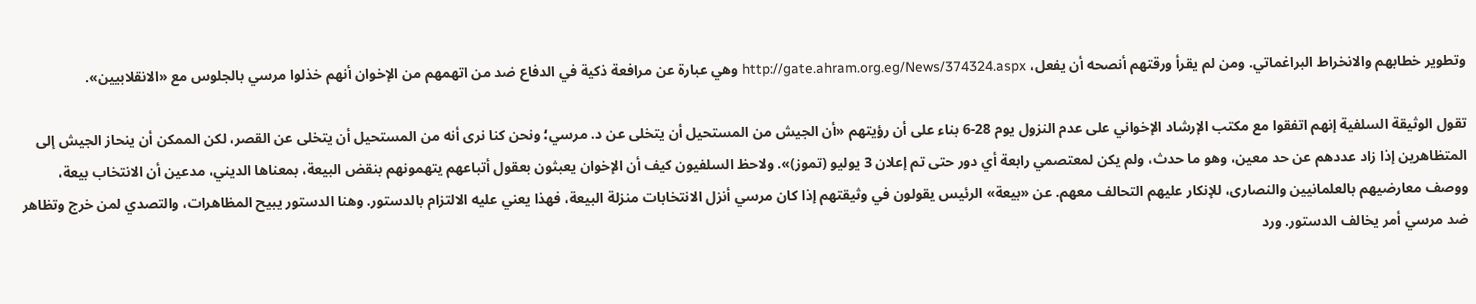وتطوير خطابهم والانخراط البراغماتي. ومن لم يقرأ ورقتهم أنصحه أن يفعل، http://gate.ahram.org.eg/News/374324.aspx وهي عبارة عن مرافعة ذكية في الدفاع ضد من اتهمهم من الإخوان أنهم خذلوا مرسي بالجلوس مع «الانقلابيين».

تقول الوثيقة السلفية إنهم اتفقوا مع مكتب الإرشاد الإخواني على عدم النزول يوم 28-6 بناء على أن رؤيتهم «أن الجيش من المستحيل أن يتخلى عن د. مرسي؛ ونحن كنا نرى أنه من المستحيل أن يتخلى عن القصر، لكن الممكن أن ينحاز الجيش إلى المتظاهرين إذا زاد عددهم عن حد معين، وهو ما حدث، ولم يكن لمعتصمي رابعة أي دور حتى تم إعلان 3 يوليو (تموز)». ولاحظ السلفيون كيف أن الإخوان يعبثون بعقول أتباعهم يتهمونهم بنقض البيعة، بمعناها الديني، مدعين أن الانتخاب بيعة، ووصف معارضيهم بالعلمانيين والنصارى، للإنكار عليهم التحالف معهم. عن «بيعة» الرئيس يقولون في وثيقتهم إذا كان مرسي أنزل الانتخابات منزلة البيعة، فهذا يعني عليه الالتزام بالدستور. وهنا الدستور يبيح المظاهرات، والتصدي لمن خرج وتظاهر ضد مرسي أمر يخالف الدستور. ورد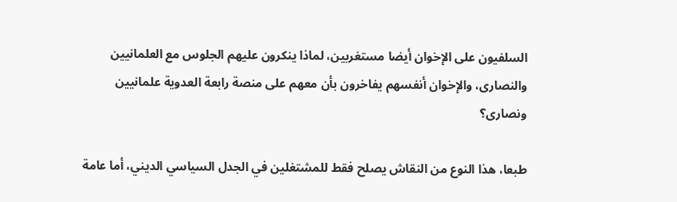السلفيون على الإخوان أيضا مستغربين، لماذا ينكرون عليهم الجلوس مع العلمانيين والنصارى، والإخوان أنفسهم يفاخرون بأن معهم على منصة رابعة العدوية علمانيين ونصارى؟

طبعا، هذا النوع من النقاش يصلح فقط للمشتغلين في الجدل السياسي الديني، أما عامة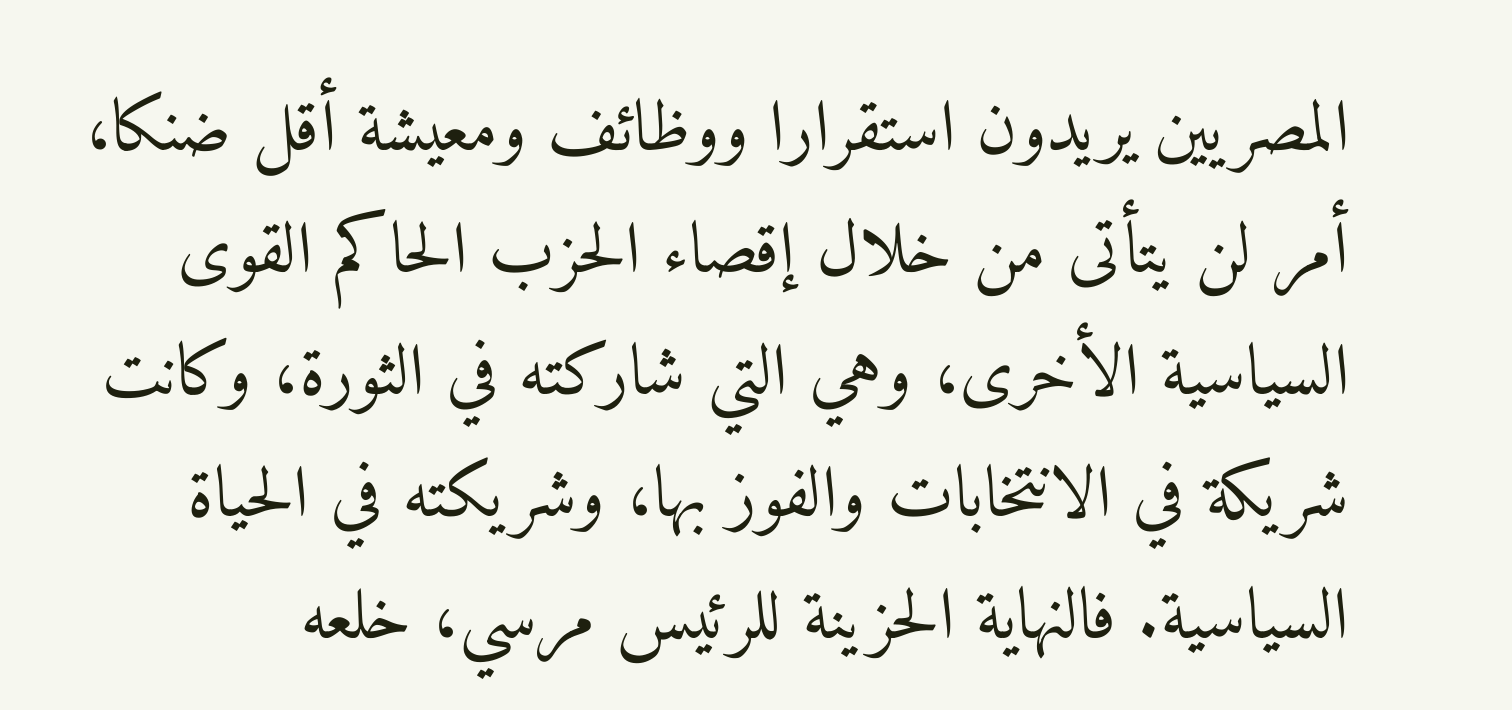المصريين يريدون استقرارا ووظائف ومعيشة أقل ضنكا، أمر لن يتأتى من خلال إقصاء الحزب الحاكم القوى السياسية الأخرى، وهي التي شاركته في الثورة، وكانت شريكة في الانتخابات والفوز بها، وشريكته في الحياة السياسية. فالنهاية الحزينة للرئيس مرسي، خلعه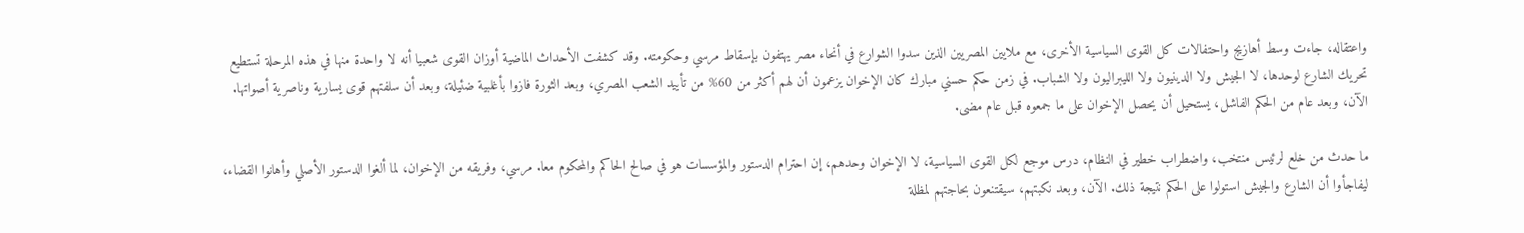واعتقاله، جاءت وسط أهازيج واحتفالات كل القوى السياسية الأخرى، مع ملايين المصريين الذين سدوا الشوارع في أنحاء مصر يهتفون بإسقاط مرسي وحكومته. وقد كشفت الأحداث الماضية أوزان القوى شعبيا أنه لا واحدة منها في هذه المرحلة تستطيع تحريك الشارع لوحدها، لا الجيش ولا الدينيون ولا الليبراليون ولا الشباب. في زمن حكم حسني مبارك كان الإخوان يزعمون أن لهم أكثر من 60% من تأييد الشعب المصري، وبعد الثورة فازوا بأغلبية ضئيلة، وبعد أن سلفتهم قوى يسارية وناصرية أصواتها. الآن، وبعد عام من الحكم الفاشل، يستحيل أن يحصل الإخوان على ما جمعوه قبل عام مضى.

ما حدث من خلع لرئيس منتخب، واضطراب خطير في النظام، درس موجع لكل القوى السياسية، لا الإخوان وحدهم، إن احترام الدستور والمؤسسات هو في صالح الحاكم والمحكوم معا. مرسي، وفريقه من الإخوان، لما ألغوا الدستور الأصلي وأهانوا القضاء، ليفاجأوا أن الشارع والجيش استولوا على الحكم نتيجة ذلك. الآن، وبعد نكبتهم، سيقتنعون بحاجتهم لمظلة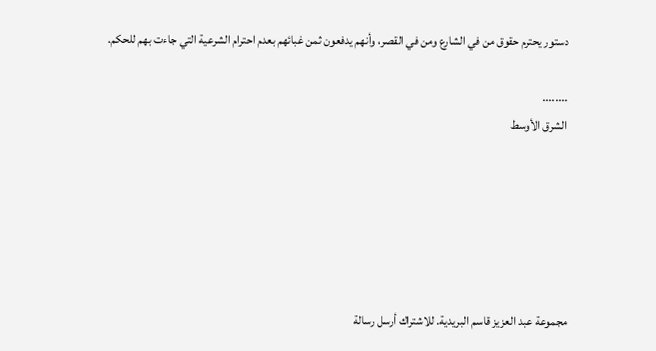دستور يحترم حقوق من في الشارع ومن في القصر، وأنهم يدفعون ثمن غبائهم بعدم احترام الشرعية التي جاءت بهم للحكم.

........
الشرق الأوسط






مجموعة عبد العزيز قاسم البريدية. للاشتراك أرسل رسالة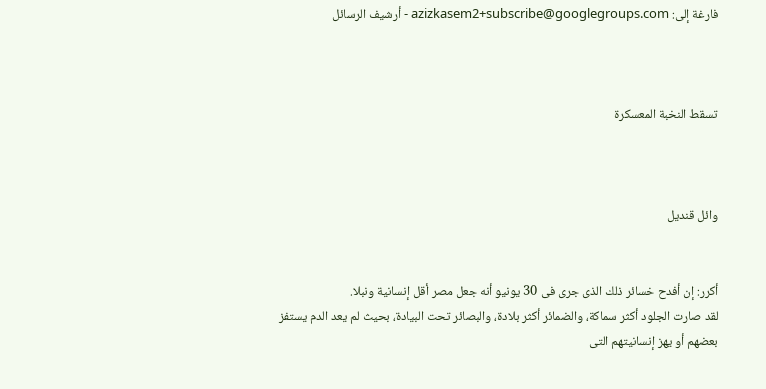فارغة إلى: azizkasem2+subscribe@googlegroups.com - أرشيف الرسائل



تسقط النخبة المعسكرة



وائل قنديل


أكرر: إن أفدح خسائر ذلك الذى جرى فى 30 يونيو أنه جعل مصر أقل إنسانية ونبلا.
لقد صارت الجلود أكثر سماكة، والضمائر أكثر بلادة، والبصائر تحت البيادة، بحيث لم يعد الدم يستفز بعضهم أو يهز إنسانيتهم التى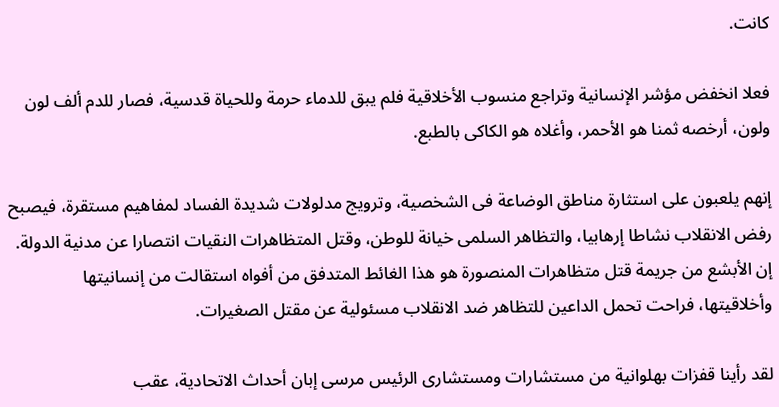كانت.

فعلا انخفض مؤشر الإنسانية وتراجع منسوب الأخلاقية فلم يبق للدماء حرمة وللحياة قدسية، فصار للدم ألف لون ولون، أرخصه ثمنا هو الأحمر، وأغلاه هو الكاكى بالطبع.

إنهم يلعبون على استثارة مناطق الوضاعة فى الشخصية، وترويج مدلولات شديدة الفساد لمفاهيم مستقرة، فيصبح رفض الانقلاب نشاطا إرهابيا، والتظاهر السلمى خيانة للوطن، وقتل المتظاهرات النقيات انتصارا عن مدنية الدولة.
إن الأبشع من جريمة قتل متظاهرات المنصورة هو هذا الغائط المتدفق من أفواه استقالت من إنسانيتها وأخلاقيتها، فراحت تحمل الداعين للتظاهر ضد الانقلاب مسئولية عن مقتل الصغيرات.

لقد رأينا قفزات بهلوانية من مستشارات ومستشارى الرئيس مرسى إبان أحداث الاتحادية، عقب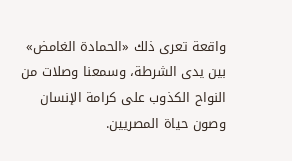واقعة تعرى ذلك «الحمادة الغامض» بين يدى الشرطة، وسمعنا وصلات من النواح الكذوب على كرامة الإنسان وصون حياة المصريين.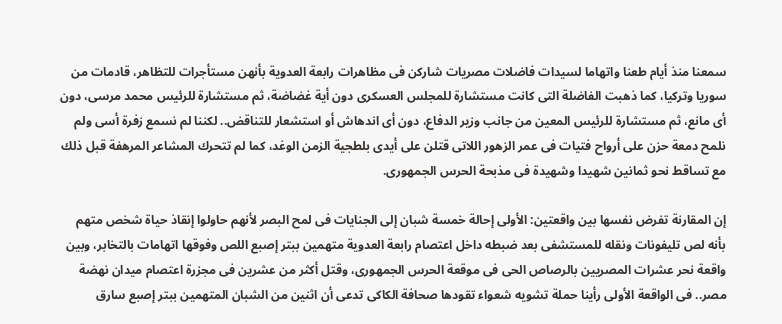سمعنا منذ أيام طعنا واتهاما لسيدات فاضلات مصريات شاركن فى مظاهرات رابعة العدوية بأنهن مستأجرات للتظاهر، قادمات من سوريا وتركيا، كما ذهبت الفاضلة التى كانت مستشارة للمجلس العسكرى دون أية غضاضة، ثم مستشارة للرئيس محمد مرسى، دون أى مانع، ثم مستشارة للرئيس المعين من جانب وزير الدفاع، دون أى اندهاش أو استشعار للتناقض.. لكننا لم نسمع زفرة أسى ولم نلمح دمعة حزن على أرواح فتيات فى عمر الزهور اللاتى قتلن على أيدى بلطجية الزمن الوغد، كما لم تتحرك المشاعر المرهفة قبل ذلك مع تساقط نحو ثمانين شهيدا وشهيدة فى مذبحة الحرس الجمهورى.

إن المقارنة تفرض نفسها بين واقعتين: الأولى إحالة خمسة شبان إلى الجنايات فى لمح البصر لأنهم حاولوا إنقاذ حياة شخص متهم بأنه لص تليفونات ونقله للمستشفى بعد ضبطه داخل اعتصام رابعة العدوية متهمين ببتر إصبع اللص وفوقها اتهامات بالتخابر، وبين واقعة نحر عشرات المصريين بالرصاص الحى فى موقعة الحرس الجمهورى، وقتل أكثر من عشرين فى مجزرة اعتصام ميدان نهضة مصر.. فى الواقعة الأولى رأينا حملة تشويه شعواء تقودها صحافة الكاكى تدعى أن اثنين من الشبان المتهمين ببتر إصبع سارق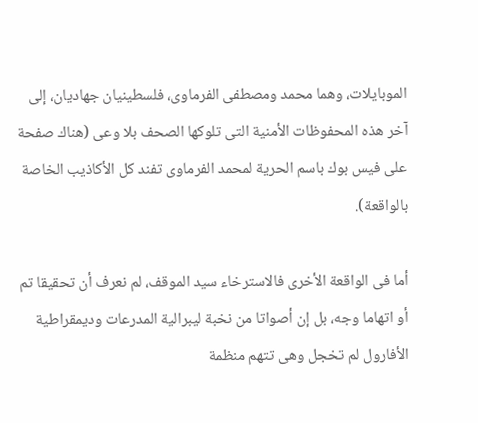الموبايلات، وهما محمد ومصطفى الفرماوى، فلسطينيان جهاديان، إلى آخر هذه المحفوظات الأمنية التى تلوكها الصحف بلا وعى (هناك صفحة على فيس بوك باسم الحرية لمحمد الفرماوى تفند كل الأكاذيب الخاصة بالواقعة).

أما فى الواقعة الأخرى فالاسترخاء سيد الموقف، لم نعرف أن تحقيقا تم أو اتهاما وجه، بل إن أصواتا من نخبة ليبرالية المدرعات وديمقراطية الأفارول لم تخجل وهى تتهم منظمة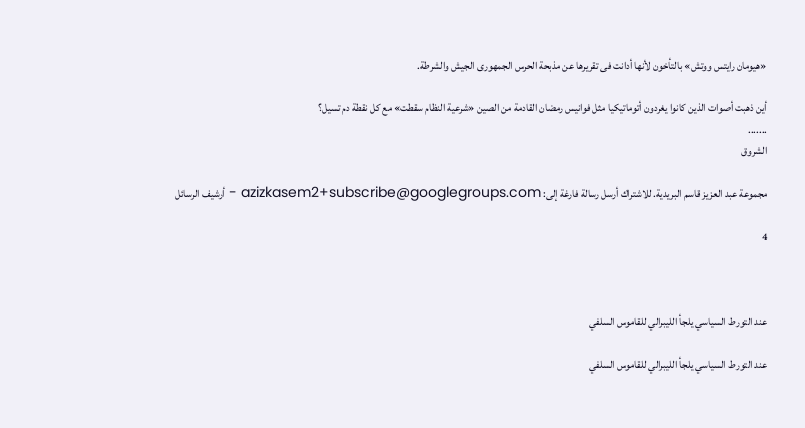«هيومان رايتس ووتش» بالتأخون لأنها أدانت فى تقريرها عن مذبحة الحرس الجمهورى الجيش والشرطة.

أين ذهبت أصوات الذين كانوا يغردون أتوماتيكيا مثل فوانيس رمضان القادمة من الصين «شرعية النظام سقطت» مع كل نقطة دم تسيل؟
.......
الشروق

مجموعة عبد العزيز قاسم البريدية. للاشتراك أرسل رسالة فارغة إلى: azizkasem2+subscribe@googlegroups.com - أرشيف الرسائل

4



عند التورط السياسي يلجأ الليبرالي للقاموس السلفي

عند التورط السياسي يلجأ الليبرالي للقاموس السلفي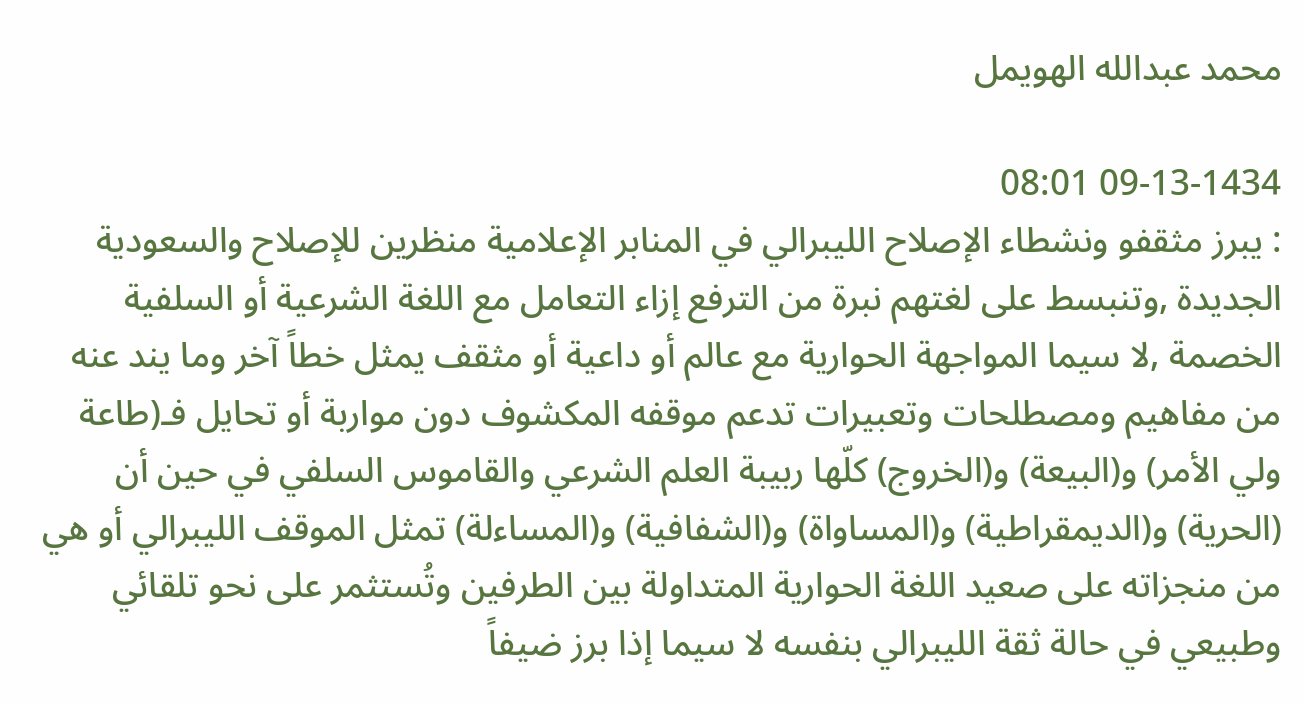محمد عبدالله الهويمل

09-13-1434 08:01
: يبرز مثقفو ونشطاء الإصلاح الليبرالي في المنابر الإعلامية منظرين للإصلاح والسعودية الجديدة ,وتنبسط على لغتهم نبرة من الترفع إزاء التعامل مع اللغة الشرعية أو السلفية الخصمة ,لا سيما المواجهة الحوارية مع عالم أو داعية أو مثقف يمثل خطاً آخر وما يند عنه من مفاهيم ومصطلحات وتعبيرات تدعم موقفه المكشوف دون مواربة أو تحايل فـ(طاعة ولي الأمر) و(البيعة) و(الخروج) كلّها ربيبة العلم الشرعي والقاموس السلفي في حين أن (الحرية) و(الديمقراطية) و(المساواة) و(الشفافية) و(المساءلة) تمثل الموقف الليبرالي أو هي من منجزاته على صعيد اللغة الحوارية المتداولة بين الطرفين وتُستثمر على نحو تلقائي وطبيعي في حالة ثقة الليبرالي بنفسه لا سيما إذا برز ضيفاً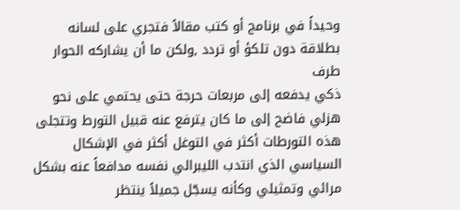وحيداً في برنامج أو كتب مقالاً فتجري على لسانه بطلاقة دون تلكؤ أو تردد ,ولكن ما أن يشاركه الحوار طرف
ذكي يدفعه إلى مربعات حرجة حتى يحتمي على نحو هزلي فاضح إلى ما كان يترفع عنه قبيل التورط وتتجلى هذه التورطات أكثر في التوغل أكثر في الإشكال السياسي الذي انتدب الليبرالي نفسه مدافعاً عنه بشكل مرائي وتمثيلي وكأنه يسجّل جميلاً ينتظر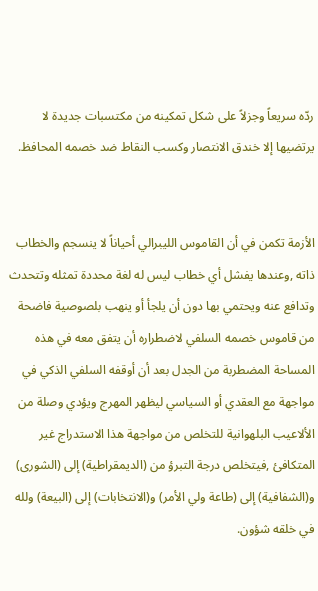ردّه سريعاً وجزلاً على شكل تمكينه من مكتسبات جديدة لا يرتضيها إلا خندق الانتصار وكسب النقاط ضد خصمه المحافظ.


الأزمة تكمن في أن القاموس الليبرالي أحياناً لا ينسجم والخطاب ذاته ,وعندها يفشل أي خطاب ليس له لغة محددة تمثله وتتحدث وتدافع عنه ويحتمي بها دون أن يلجأ أو ينهب بلصوصية فاضحة من قاموس خصمه السلفي لاضطراره أن يتفق معه في هذه المساحة المضطربة من الجدل بعد أن أوقفه السلفي الذكي في مواجهة مع العقدي أو السياسي ليظهر المهرج ويؤدي وصلة من الألاعيب البلهوانية للتخلص من مواجهة هذا الاستدراج غير المتكافئ ,فيتخلص درجة التبرؤ من (الديمقراطية) إلى (الشورى) و(الشفافية) إلى (طاعة ولي الأمر) و(الانتخابات) إلى (البيعة) ولله في خلقه شؤون.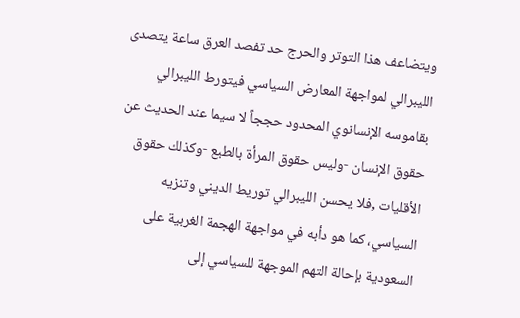ويتضاعف هذا التوتر والحرج حد تفصد العرق ساعة يتصدى الليبرالي لمواجهة المعارض السياسي فيتورط الليبرالي بقاموسه الإنسانوي المحدود حججاً لا سيما عند الحديث عن حقوق الإنسان -وليس حقوق المرأة بالطبع -وكذلك حقوق الأقليات ,فلا يحسن الليبرالي توريط الديني وتنزيه السياسي، كما هو دأبه في مواجهة الهجمة الغربية على السعودية بإحالة التهم الموجهة للسياسي إلى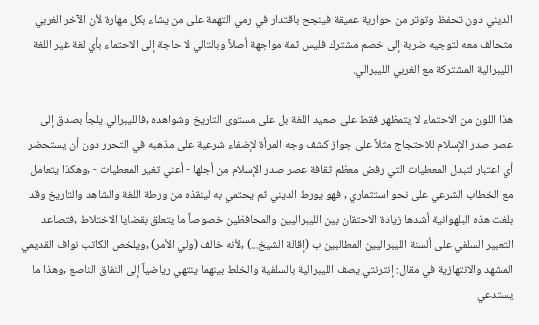الديني دون تحفظ وتوتر من حوارية عميقة فينجح باقتدار في رمي التهمة على من يشاء بكل مهارة لأن الآخر الغربي متحالف معه لتوجيه ضربة إلى خصم مشترك فليس ثمة مواجهة أصلاً وبالتالي لا حاجة إلى الاحتماء بأي لغة غير اللغة الليبرالية المشتركة مع الغربي الليبرالي.

هذا اللون من الاحتماء لا يتمظهر فقط على صعيد اللغة بل على مستوى التاريخ وشواهده ,فالليبرالي يلجأ بصدق إلى عصر صدر الإسلام للاحتجاج مثلاً على جواز كشف وجه المرأة لإضفاء شرعية على مذهبه في التحرر دون أن يستحضر أي اعتبار لتبدل المعطيات التي رفض معظم ثقافة عصر صدر الإسلام من أجلها - أعني تغير المعطيات - ,وهكذا يتعامل مع الخطاب الشرعي على نحو استثماري , فهو يورط الديني ثم يحتمي به لينقذه من ورطة اللغة والشاهد والتاريخ وقد بلغت هذه البلهوانية أشدها زيادة الاحتقان بين الليبراليين والمحافظين خصوصاً ما يتعلق بقضايا الاختلاط ,فتصاعد التعبير السلفي على ألسنة الليبراليين المطالبين ب (إقالة الشيخ...) ,لأنه خالف (ولي الأمر) ,ويلخص الكاتب نواف القديمي المشهد والانتهازية في مقال: إنترنتي يصف الليبرالية بالسلفية والخلط بينهما ينتهي رياضياً إلى النفاق الناصع ,وهذا ما يستدعي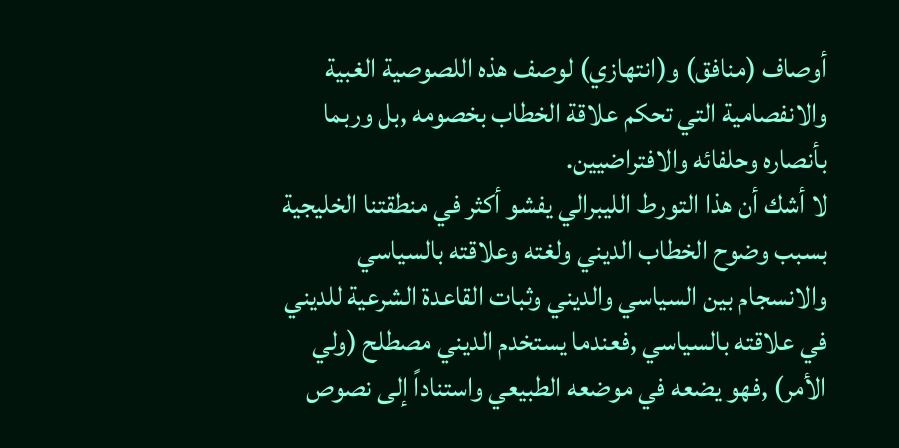أوصاف (منافق) و(انتهازي) لوصف هذه اللصوصية الغبية والانفصامية التي تحكم علاقة الخطاب بخصومه ,بل وربما بأنصاره وحلفائه والافتراضيين.
لا أشك أن هذا التورط الليبرالي يفشو أكثر في منطقتنا الخليجية بسبب وضوح الخطاب الديني ولغته وعلاقته بالسياسي والانسجام بين السياسي والديني وثبات القاعدة الشرعية للديني في علاقته بالسياسي ,فعندما يستخدم الديني مصطلح (ولي الأمر) ,فهو يضعه في موضعه الطبيعي واستناداً إلى نصوص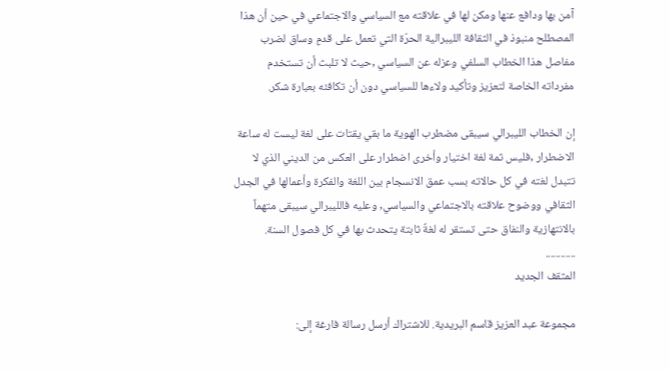آمن بها ودافع عنها ومكن لها في علاقته مع السياسي والاجتماعي في حين أن هذا المصطلح منبوذ في الثقافة الليبرالية الحرّة التي تعمل على قدمٍ وساق لضرب مفاصل هذا الخطاب السلفي وعزله عن السياسي ,حيث لا تلبث أن تستخدم مفرداته الخاصة لتعزيز وتأكيد ولاءها للسياسي دون أن تكافئه بعبارة شكر.

إن الخطاب الليبرالي سيبقى مضطرب الهوية ما بقي يقتات على لغة ليست له ساعة الاضطرار ,فليس ثمة لغة اختيار وأخرى اضطرار على العكس من الديني الذي لا تتبدل لغته في كل حالاته بسب عمق الانسجام بين اللغة والفكرة وأعمالها في الجدل الثقافي ووضوح علاقته بالاجتماعي والسياسي, وعليه فالليبرالي سيبقى متهماً بالانتهازية والنفاق حتى تستقر له لغةٌ ثابتة يتحدث بها في كل فصول السنة.
............
المثقف الجديد

مجموعة عبد العزيز قاسم البريدية. للاشتراك أرسل رسالة فارغة إلى: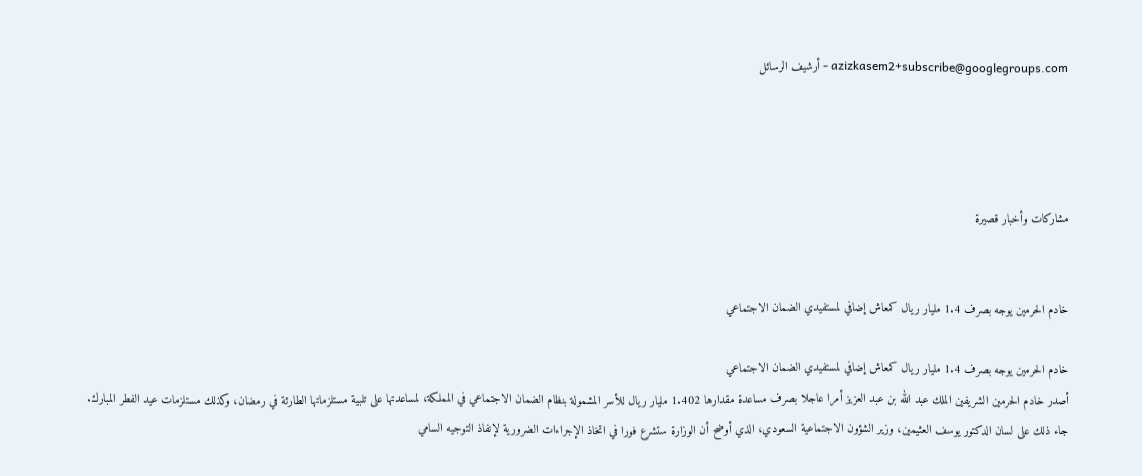azizkasem2+subscribe@googlegroups.com - أرشيف الرسائل




مشاركات وأخبار قصيرة


خادم الحرمين يوجه بصرف 1.4 مليار ريال كمعاش إضافي لمستفيدي الضمان الاجتماعي

خادم الحرمين يوجه بصرف 1.4 مليار ريال كمعاش إضافي لمستفيدي الضمان الاجتماعي
أصدر خادم الحرمين الشريفين الملك عبد الله بن عبد العزيز أمرا عاجلا بصرف مساعدة مقدارها 1.402 مليار ريال للأسر المشمولة بنظام الضمان الاجتماعي في المملكة، لمساعدتها على تلبية مستلزماتها الطارئة في رمضان، وكذلك مستلزمات عيد الفطر المبارك.
جاء ذلك على لسان الدكتور يوسف العثيمين، وزير الشؤون الاجتماعية السعودي، الذي أوضح أن الوزارة ستشرع فورا في اتخاذ الإجراءات الضرورية لإنفاذ التوجيه السامي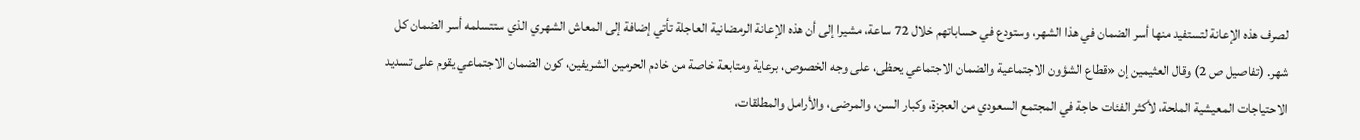لصرف هذه الإعانة لتستفيد منها أسر الضمان في هذا الشهر، وستودع في حساباتهم خلال 72 ساعة، مشيرا إلى أن هذه الإعانة الرمضانية العاجلة تأتي إضافة إلى المعاش الشهري الذي ستتسلمه أسر الضمان كل شهر. (تفاصيل ص 2) وقال العثيمين إن «قطاع الشؤون الاجتماعية والضمان الاجتماعي يحظى، على وجه الخصوص، برعاية ومتابعة خاصة من خادم الحرمين الشريفين، كون الضمان الاجتماعي يقوم على تسديد الاحتياجات المعيشية الملحة، لأكثر الفئات حاجة في المجتمع السعودي من العجزة، وكبار السن، والمرضى، والأرامل والمطلقات،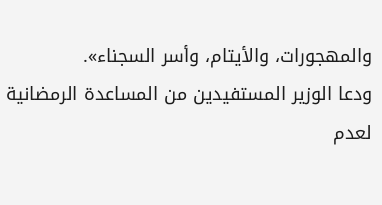والمهجورات، والأيتام، وأسر السجناء».
ودعا الوزير المستفيدين من المساعدة الرمضانية لعدم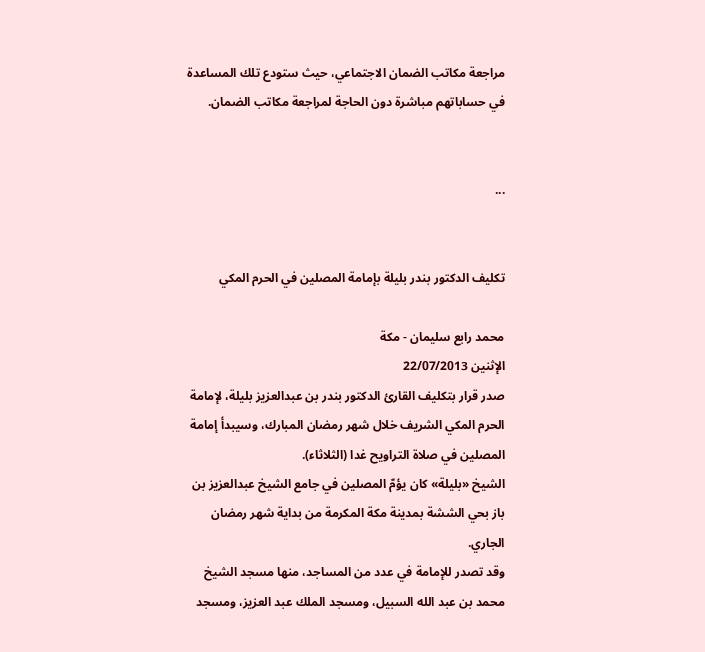مراجعة مكاتب الضمان الاجتماعي، حيث ستودع تلك المساعدة في حساباتهم مباشرة دون الحاجة لمراجعة مكاتب الضمان.


...


تكليف الدكتور بندر بليلة بإمامة المصلين في الحرم المكي

محمد رابع سليمان - مكة
الإثنين 22/07/2013
صدر قرار بتكليف القارئ الدكتور بندر بن عبدالعزيز بليلة، لإمامة الحرم المكي الشريف خلال شهر رمضان المبارك، وسيبدأ إمامة المصلين في صلاة التراويح غدا (الثلاثاء).
الشيخ «بليلة» كان يؤمّ المصلين في جامع الشيخ عبدالعزيز بن باز بحي الششة بمدينة مكة المكرمة من بداية شهر رمضان الجاري.
وقد تصدر للإمامة في عدد من المساجد، منها مسجد الشيخ محمد بن عبد الله السبيل، ومسجد الملك عبد العزيز، ومسجد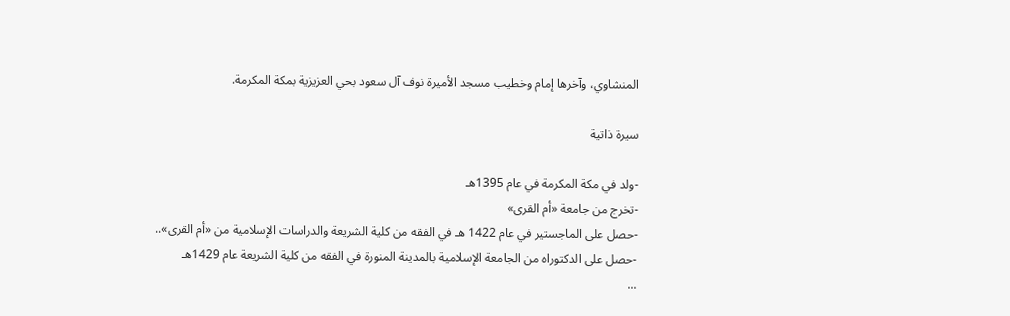المنشاوي، وآخرها إمام وخطيب مسجد الأميرة نوف آل سعود بحي العزيزية بمكة المكرمة.

سيرة ذاتية

-ولد في مكة المكرمة في عام 1395هـ
-تخرج من جامعة «أم القرى»
-حصل على الماجستير في عام 1422 هـ في الفقه من كلية الشريعة والدراسات الإسلامية من «أم القرى»..
-حصل على الدكتوراه من الجامعة الإسلامية بالمدينة المنورة في الفقه من كلية الشريعة عام 1429هـ
...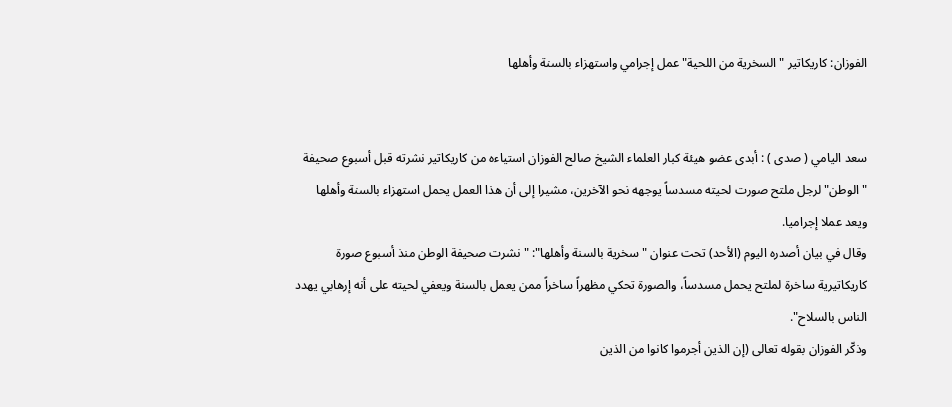الفوزان: كاريكاتير "السخرية من اللحية" عمل إجرامي واستهزاء بالسنة وأهلها


سعد اليامي ( صدى ) : أبدى عضو هيئة كبار العلماء الشيخ صالح الفوزان استياءه من كاريكاتير نشرته قبل أسبوع صحيفة "الوطن" لرجل ملتح صورت لحيته مسدساً يوجهه نحو الآخرين، مشيرا إلى أن هذا العمل يحمل استهزاء بالسنة وأهلها ويعد عملا إجراميا.
وقال في بيان أصدره اليوم (الأحد) تحت عنوان "سخرية بالسنة وأهلها": "نشرت صحيفة الوطن منذ أسبوع صورة كاريكاتيرية ساخرة لملتح يحمل مسدساً، والصورة تحكي مظهراً ساخراً ممن يعمل بالسنة ويعفي لحيته على أنه إرهابي يهدد الناس بالسلاح".
وذكّر الفوزان بقوله تعالى (إن الذين أجرموا كانوا من الذين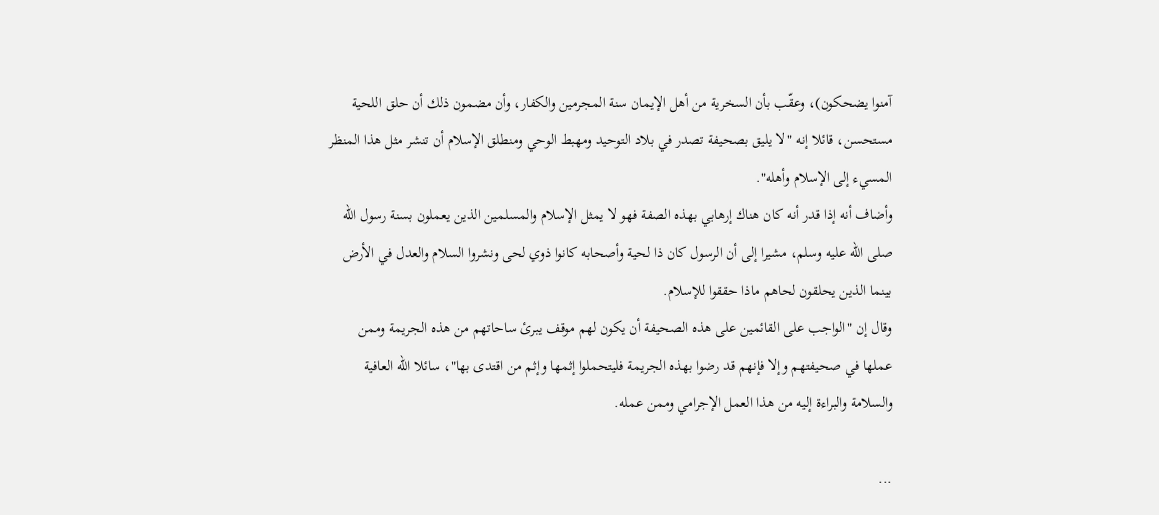آمنوا يضحكون)، وعقّب بأن السخرية من أهل الإيمان سنة المجرمين والكفار، وأن مضمون ذلك أن حلق اللحية مستحسن، قائلا إنه "لا يليق بصحيفة تصدر في بلاد التوحيد ومهبط الوحي ومنطلق الإسلام أن تنشر مثل هذا المنظر المسيء إلى الإسلام وأهله".
وأضاف أنه إذا قدر أنه كان هناك إرهابي بهذه الصفة فهو لا يمثل الإسلام والمسلمين الذين يعملون بسنة رسول الله صلى الله عليه وسلم، مشيرا إلى أن الرسول كان ذا لحية وأصحابه كانوا ذوي لحى ونشروا السلام والعدل في الأرض بينما الذين يحلقون لحاهم ماذا حققوا للإسلام.
وقال إن "الواجب على القائمين على هذه الصحيفة أن يكون لهم موقف يبرئ ساحاتهم من هذه الجريمة وممن عملها في صحيفتهم وإلا فإنهم قد رضوا بهذه الجريمة فليتحملوا إثمها وإثم من اقتدى بها"، سائلا الله العافية والسلامة والبراءة إليه من هذا العمل الإجرامي وممن عمله.

...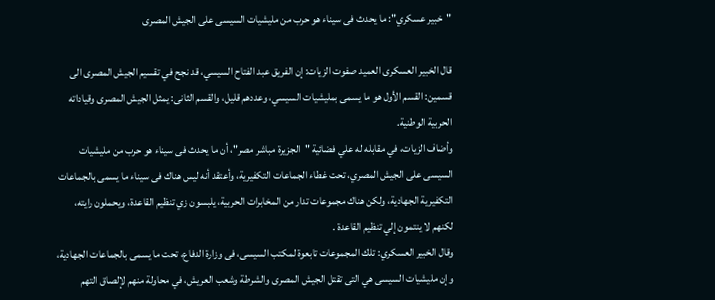"خبير عسكري": ما يحدث فى سيناء هو حرب من مليشيات السيسى على الجيش المصرى

قال الخبير العسكرى العميد صفوت الزيات: إن الفريق عبد الفتاح السيسي، قد نجح في تقسيم الجيش المصرى الى قسمين: القسم الأول هو ما يسمى بمليشيات السيسي، وعددهم قليل، والقسم الثانى: يمثل الجيش المصرى وقياداته الحربية الوطنية.
وأضاف الزيات، في مقابله له علي فضائية "الجزيرة مباشر مصر"، أن ما يحدث فى سيناء هو حرب من مليشيات السيسى على الجيش المصري، تحت غطاء الجماعات التكفيرية، وأعتقد أنه ليس هناك فى سيناء ما يسمى بالجماعات التكفيرية الجهادية، ولكن هناك مجموعات تدار من المخابرات الحربية، يلبسون زي تنظيم القاعدة، ويحملون رايته، لكنهم لا ينتمون إلي تنظيم القاعدة .
وقال الخبير العسكري: تلك المجموعات تابعوة لمكتب السيسى، فى وزارة الدفاع، تحت ما يسمى بالجماعات الجهادية، وإن مليشيات السيسى هي التى تقتل الجيش المصرى والشرطة وشعب العريش، في محاولة منهم لإلصاق التهم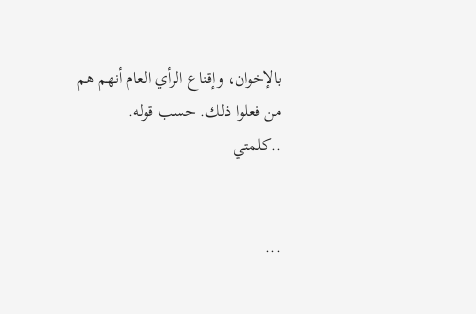بالإخوان، وإقناع الرأي العام أنهم هم من فعلوا ذلك. حسب قوله.
..كلمتي


...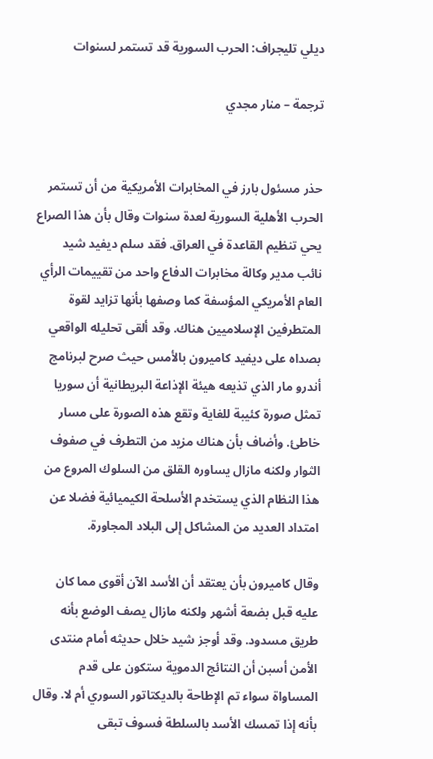ديلي تليجراف: الحرب السورية قد تستمر لسنوات

ترجمة – منار مجدي


حذر مسئول بارز في المخابرات الأمريكية من أن تستمر الحرب الأهلية السورية لعدة سنوات وقال بأن هذا الصراع يحي تنظيم القاعدة في العراق. فقد سلم ديفيد شيد نائب مدير وكالة مخابرات الدفاع واحد من تقييمات الرأي العام الأمريكي المؤسفة كما وصفها بأنها تزايد لقوة المتطرفين الإسلاميين هناك. وقد ألقى تحليله الواقعي بصداه على ديفيد كاميرون بالأمس حيث صرح لبرنامج أندرو مار الذي تذيعه هيئة الإذاعة البريطانية أن سوريا تمثل صورة كئيبة للغاية وتقع هذه الصورة على مسار خاطئ. وأضاف بأن هناك مزيد من التطرف في صفوف الثوار ولكنه مازال يساوره القلق من السلوك المروع من هذا النظام الذي يستخدم الأسلحة الكيميائية فضلا عن امتداد العديد من المشاكل إلى البلاد المجاورة.

وقال كاميرون بأن يعتقد أن الأسد الآن أقوى مما كان عليه قبل بضعة أشهر ولكنه مازال يصف الوضع بأنه طريق مسدود. وقد أوجز شيد خلال حديثه أمام منتدى الأمن أسبن أن النتائج الدموية ستكون على قدم المساواة سواء تم الإطاحة بالديكتاتور السوري أم لا. وقال بأنه إذا تمسك الأسد بالسلطة فسوف تبقى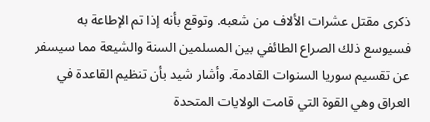ذكرى مقتل عشرات الألاف من شعبه. وتوقع بأنه إذا تم الإطاعة به فسيوسع ذلك الصراع الطائفي بين المسلمين السنة والشيعة مما سيسفر عن تقسيم سوريا السنوات القادمة. وأشار شيد بأن تنظيم القاعدة في العراق وهي القوة التي قامت الولايات المتحدة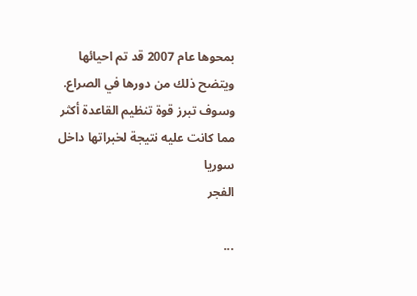بمحوها عام 2007 قد تم احيائها ويتضح ذلك من دورها في الصراع. وسوف تبرز قوة تنظيم القاعدة أكثر مما كانت عليه نتيجة لخبراتها داخل سوريا
الفجر

...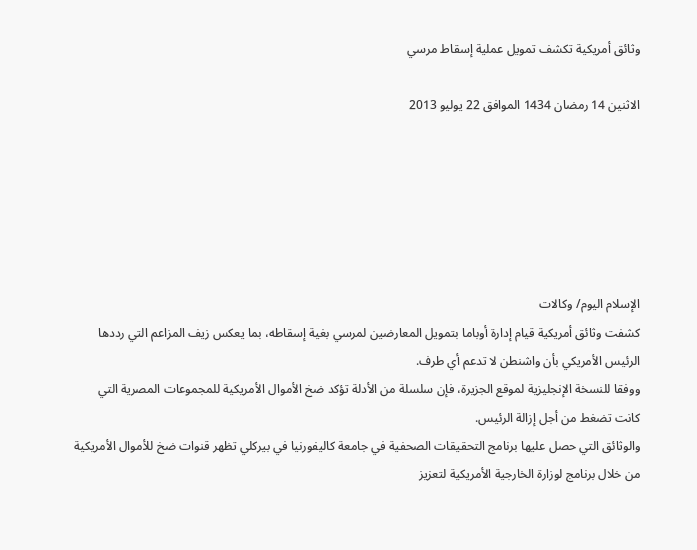وثائق أمريكية تكشف تمويل عملية إسقاط مرسي

الاثنين 14 رمضان 1434 الموافق 22 يوليو 2013






الإسلام اليوم/ وكالات
كشفت وثائق أمريكية قيام إدارة أوباما بتمويل المعارضين لمرسي بغية إسقاطه، بما يعكس زيف المزاعم التي رددها الرئيس الأمريكي بأن واشنطن لا تدعم أي طرف.
ووفقا للنسخة الإنجليزية لموقع الجزيرة، فإن سلسلة من الأدلة تؤكد ضخ الأموال الأمريكية للمجموعات المصرية التي كانت تضغط من أجل إزالة الرئيس.
والوثائق التي حصل عليها برنامج التحقيقات الصحفية في جامعة كاليفورنيا في بيركلي تظهر قنوات ضخ للأموال الأمريكية من خلال برنامج لوزارة الخارجية الأمريكية لتعزيز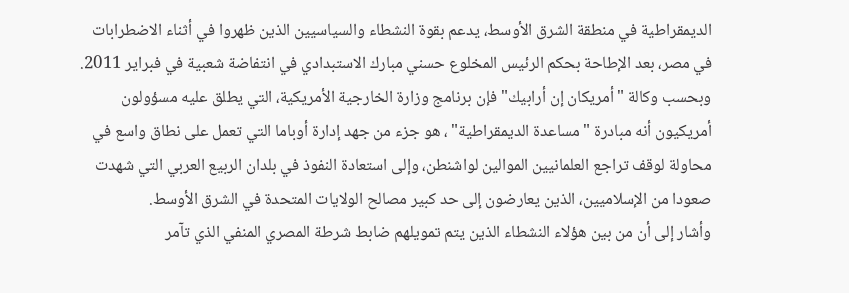الديمقراطية في منطقة الشرق الأوسط، يدعم بقوة النشطاء والسياسيين الذين ظهروا في أثناء الاضطرابات في مصر، بعد الإطاحة بحكم الرئيس المخلوع حسني مبارك الاستبدادي في انتفاضة شعبية في فبراير 2011.
وبحسب وكالة "أمريكان إن أرابيك" فإن برنامج وزارة الخارجية الأمريكية، التي يطلق عليه مسؤولون أمريكيون أنه مبادرة "مساعدة الديمقراطية" ، هو جزء من جهد إدارة أوباما التي تعمل على نطاق واسع في محاولة لوقف تراجع العلمانيين الموالين لواشنطن، وإلى استعادة النفوذ في بلدان الربيع العربي التي شهدت صعودا من الإسلاميين، الذين يعارضون إلى حد كبير مصالح الولايات المتحدة في الشرق الأوسط.
وأشار إلى أن من بين هؤلاء النشطاء الذين يتم تمويلهم ضابط شرطة المصري المنفي الذي تآمر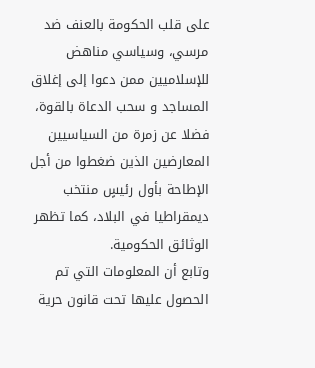على قلب الحكومة بالعنف ضد مرسي، وسياسي مناهض للإسلاميين ممن دعوا إلى إغلاق المساجد و سحب الدعاة بالقوة، فضلا عن زمرة من السياسيين المعارضين الذين ضغطوا من أجل الإطاحة بأول رئيسٍ منتخب ديمقراطيا في البلاد، كما تظهر الوثائق الحكومية.
وتابع أن المعلومات التي تم الحصول عليها تحت قانون حرية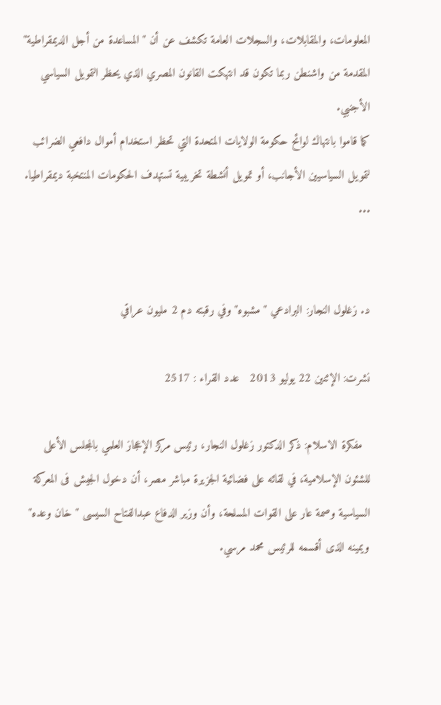المعلومات، والمقابلات، والسجلات العامة تكشف عن أن "المساعدة من أجل الديمقراطية" المقدمة من واشنطن ربما تكون قد انتهكت القانون المصري الذي يحظر التمويل السياسي الأجنبي.
كما قاموا بانتهاك لوائح حكومة الولايات المتحدة التي تحظر استخدام أموال دافعي الضرائب لتمويل السياسيين الأجانب، أو تمويل أنشطة تخريبية تستهدف الحكومات المنتخبة ديمقراطيا.
...


د. زغلول النجار: البرادعي "مشبوه" وفي رقبته دم 2 مليون عراقي

نشرت: الإثنين 22 يوليو 2013   عدد القراء : 2517

  مفكرة الاسلام: ذكر الدكتور زغلول النجار، رئيس مركز الإعجاز العلمي بالمجلس الأعلى للشئون الإسلامية، في لقائه على فضائية الجزيرة مباشر مصر، أن دخول الجيش فى المعركة السياسية وصمة عار على القوات المسلحة، وأن وزير الدفاع عبدالفتاح السيسى "خان وعده" ويمينه الذى أقسمه للرئيس محمد مرسي.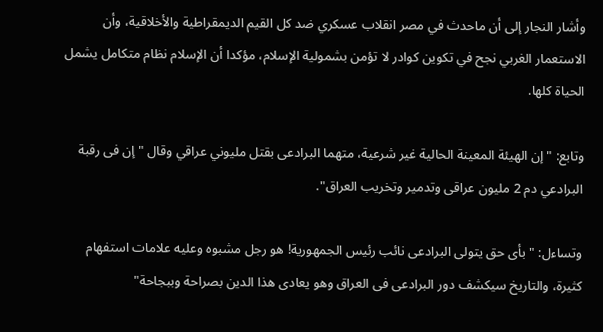وأشار النجار إلى أن ماحدث في مصر انقلاب عسكري ضد كل القيم الديمقراطية والأخلاقية، وأن الاستعمار الغربي نجح في تكوين كوادر لا تؤمن بشمولية الإسلام، مؤكدا أن الإسلام نظام متكامل يشمل الحياة كلها.

وتابع: "إن الهيئة المعينة الحالية غير شرعية، متهما البرادعى بقتل مليوني عراقي وقال "إن فى رقبة البرادعي دم 2 مليون عراقى وتدمير وتخريب العراق".

وتساءل: "بأى حق يتولى البرادعى نائب رئيس الجمهورية! هو رجل مشبوه وعليه علامات استفهام كثيرة، والتاريخ سيكشف دور البرادعى فى العراق وهو يعادى هذا الدين بصراحة وببجاحة"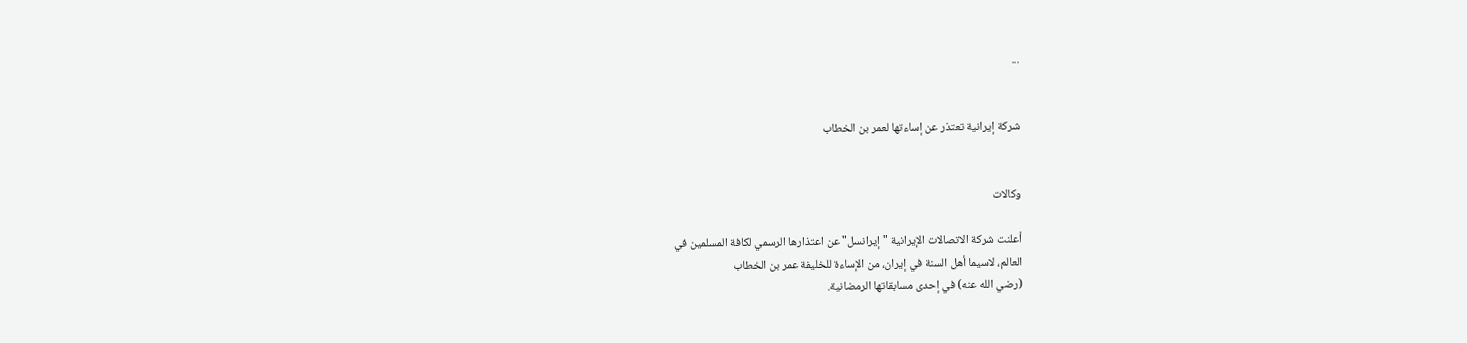...


شركة إيرانية تعتذر عن إساءتها لعمر بن الخطاب


وكالات

أعلنت شرکة الاتصالات الإيرانية "إيرانسل" عن اعتذارها الرسمي لكافة المسلمين في
العالم، لاسيما أهل السنة في إيران، من الإساءة للخليفة عمر بن الخطاب
(رضي الله عنه) في إحدى مسابقاتها الرمضانية.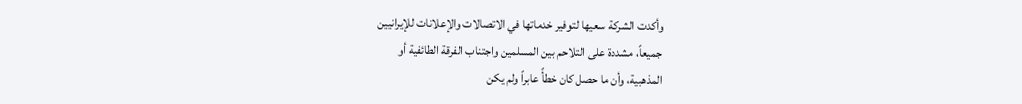وأكدت الشركة سعيها لتوفير خدماتها في الاتصالات والإعلانات للإيرانيين
جميعاً، مشددة على التلاحم بين المسلمين واجتناب الفرقة الطائفية أو
المذهبية، وأن ما حصل كان خطأً عابراً ولم يكن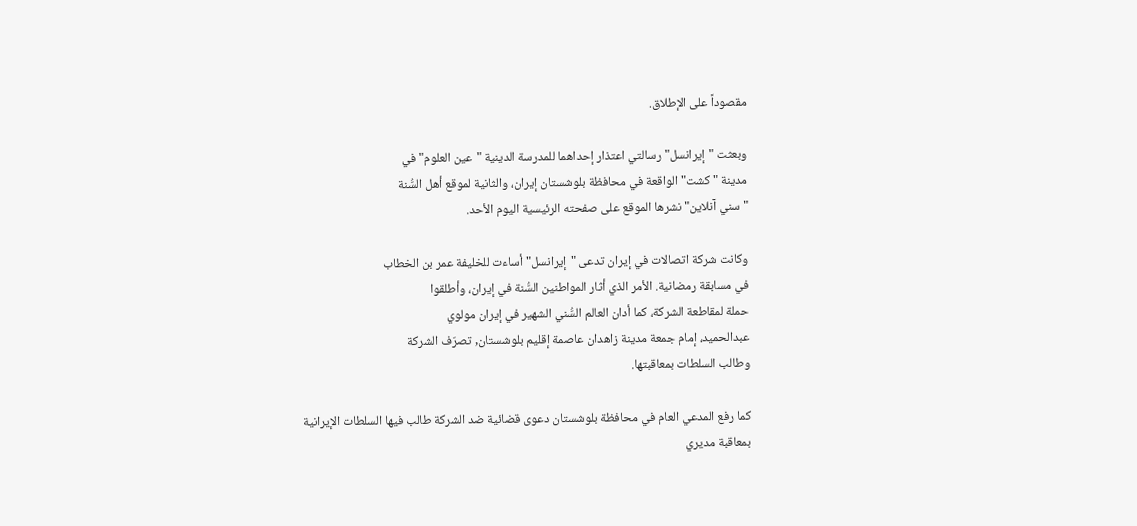مقصوداً على الإطلاق.

وبعثت "إيرانسل" رسالتي اعتذار إحداهما للمدرسة الدينية "عين العلوم" في
مدينة "كشت" الواقعة في محافظة بلوشستان إيران، والثانية لموقع أهل السُّنة
"سني آنلاين" نشرها الموقع على صفحته الرئيسية اليوم الأحد.

وكانت شركة اتصالات في إيران تدعى "إيرانسل" أساءت للخليفة عمر بن الخطاب
في مسابقة رمضانية. الأمر الذي أثار المواطنين السُّنة في إيران، وأطلقوا
حملة لمقاطعة الشركة، كما أدان العالم السُّني الشهير في إيران مولوي
عبدالحميد، إمام جمعة مدينة زاهدان عاصمة إقليم بلوشستان, تصرّف الشركة
وطالب السلطات بمعاقبتها.

كما رفع المدعي العام في محافظة بلوشستان دعوى قضائية ضد الشركة طالب فيها السلطات الإيرانية بمعاقبة مديري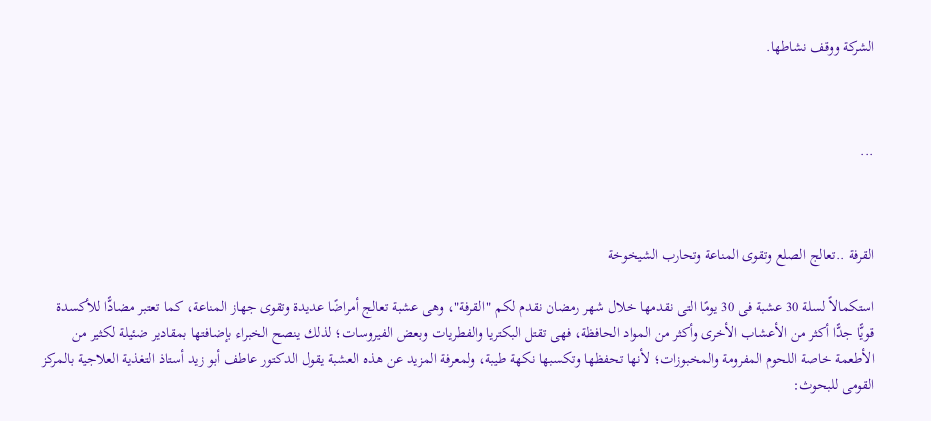الشركة ووقف نشاطها.



...



القرفة ..تعالج الصلع وتقوى المناعة وتحارب الشيخوخة

استكمالاً لسلة 30 عشبة فى 30 يومًا التى نقدمها خلال شهر رمضان نقدم لكم "القرفة"، وهى عشبة تعالج أمراضًا عديدة وتقوى جهاز المناعة، كما تعتبر مضادًّا للأكسدة قويًّا جدًّا أكثر من الأعشاب الأخرى وأكثر من المواد الحافظة، فهى تقتل البكتريا والفطريات وبعض الفيروسات؛ لذلك ينصح الخبراء بإضافتها بمقادير ضئيلة لكثير من الأطعمة خاصة اللحوم المفرومة والمخبوزات؛ لأنها تحفظها وتكسبها نكهة طيبة، ولمعرفة المزيد عن هذه العشبة يقول الدكتور عاطف أبو زيد أستاذ التغذية العلاجية بالمركز القومى للبحوث: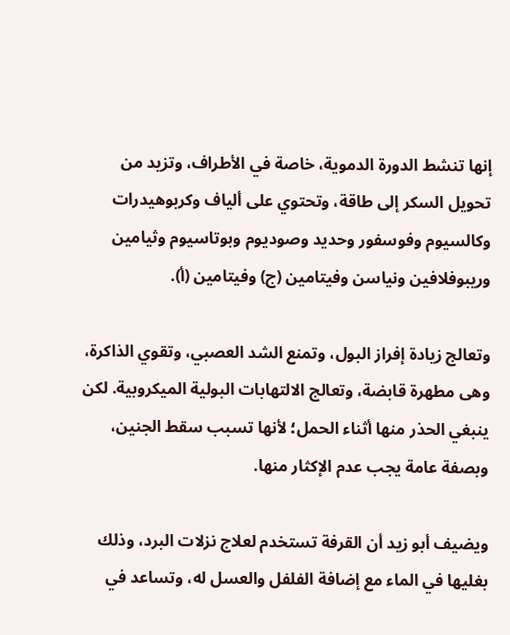إنها تنشط الدورة الدموية، خاصة في الأطراف، وتزيد من تحويل السكر إلى طاقة، وتحتوي على ألياف وكربوهيدرات وكالسيوم وفوسفور وحديد وصوديوم وبوتاسيوم وثيامين وريبوفلافين ونياسن وفيتامين (ج) وفيتامين (أ).

وتعالج زيادة إفراز البول، وتمنع الشد العصبي، وتقوي الذاكرة، وهى مطهرة قابضة، وتعالج الالتهابات البولية الميكروبية. لكن ينبغي الحذر منها أثناء الحمل؛ لأنها تسبب سقط الجنين، وبصفة عامة يجب عدم الإكثار منها.

ويضيف أبو زيد أن القرفة تستخدم لعلاج نزلات البرد، وذلك بغليها في الماء مع إضافة الفلفل والعسل له، وتساعد في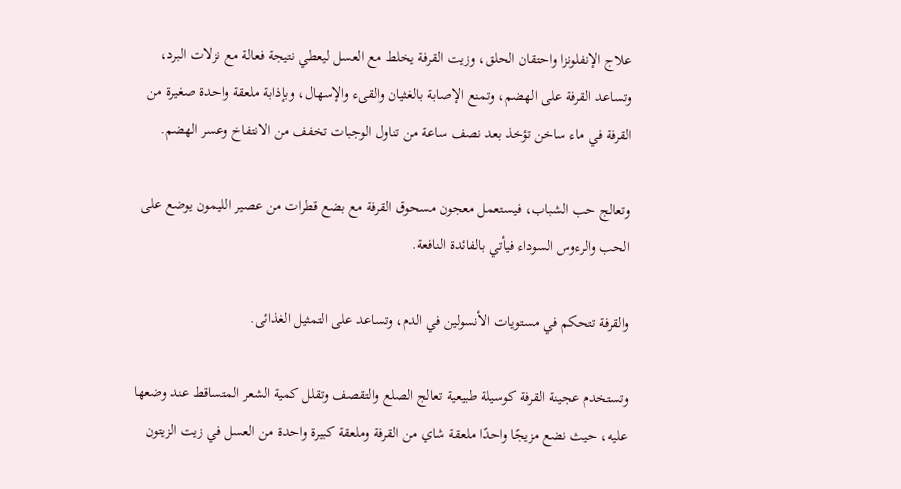علاج الإنفلونزا واحتقان الحلق، وزيت القرفة يخلط مع العسل ليعطي نتيجة فعالة مع نزلات البرد، وتساعد القرفة على الهضم، وتمنع الإصابة بالغثيان والقىء والإسهال، وبإذابة ملعقة واحدة صغيرة من القرفة في ماء ساخن تؤخذ بعد نصف ساعة من تناول الوجبات تخفف من الانتفاخ وعسر الهضم.

وتعالج حب الشباب، فيستعمل معجون مسحوق القرفة مع بضع قطرات من عصير الليمون يوضع على الحب والرءوس السوداء فيأتي بالفائدة النافعة.

والقرفة تتحكم في مستويات الأنسولين في الدم، وتساعد على التمثيل الغذائى.

وتستخدم عجينة القرفة كوسيلة طبيعية تعالج الصلع والتقصف وتقلل كمية الشعر المتساقط عند وضعها عليه، حيث نضع مزيجًا واحدًا ملعقة شاي من القرفة وملعقة كبيرة واحدة من العسل في زيت الزيتون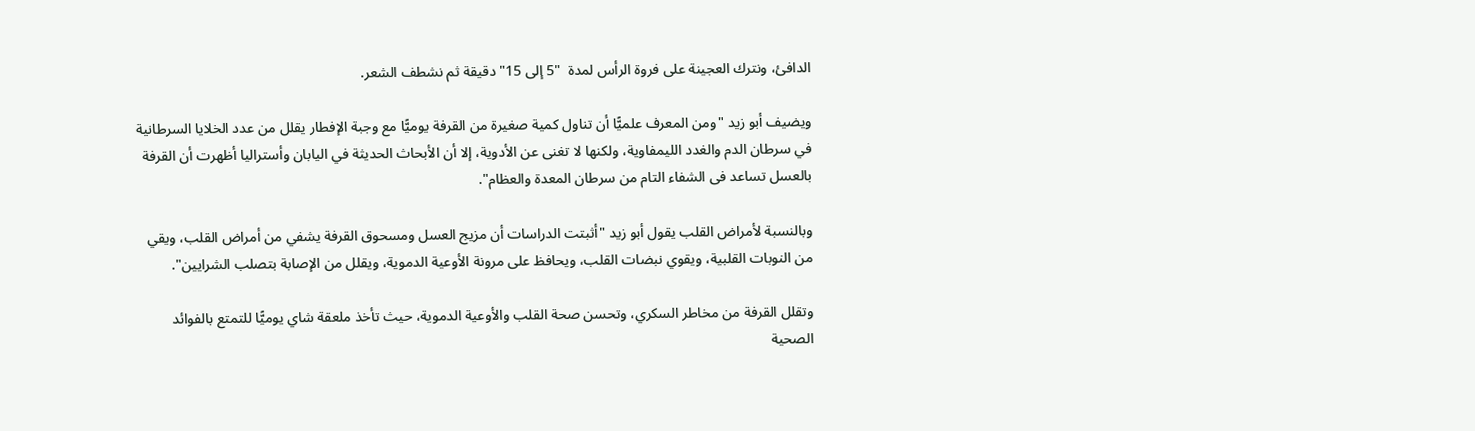الدافئ، ونترك العجينة على فروة الرأس لمدة  "5 إلى 15" دقيقة ثم نشطف الشعر.

ويضيف أبو زيد "ومن المعرف علميًّا أن تناول كمية صغيرة من القرفة يوميًّا مع وجبة الإفطار يقلل من عدد الخلايا السرطانية في سرطان الدم والغدد الليمفاوية، ولكنها لا تغنى عن الأدوية، إلا أن الأبحاث الحديثة في اليابان وأستراليا أظهرت أن القرفة بالعسل تساعد فى الشفاء التام من سرطان المعدة والعظام".

وبالنسبة لأمراض القلب يقول أبو زيد "أثبتت الدراسات أن مزيج العسل ومسحوق القرفة يشفي من أمراض القلب، ويقي من النوبات القلبية، ويقوي نبضات القلب، ويحافظ على مرونة الأوعية الدموية، ويقلل من الإصابة بتصلب الشرايين".

وتقلل القرفة من مخاطر السكري، وتحسن صحة القلب والأوعية الدموية، حيث تأخذ ملعقة شاي يوميًّا للتمتع بالفوائد الصحية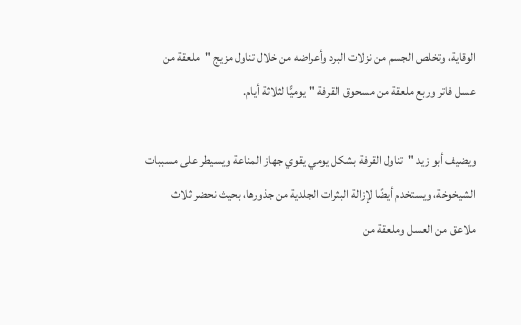الوقاية، وتخلص الجسم من نزلات البرد وأعراضه من خلال تناول مزيج "ملعقة من عسل فاتر وربع ملعقة من مسحوق القرفة "يوميًّا لثلاثة أيام.

ويضيف أبو زيد "تناول القرفة بشكل يومي يقوي جهاز المناعة ويسيطر على مسببات الشيخوخة، ويستخدم أيضًا لإزالة البثرات الجلدية من جذورها، بحيث نحضر ثلاث ملاعق من العسل وملعقة من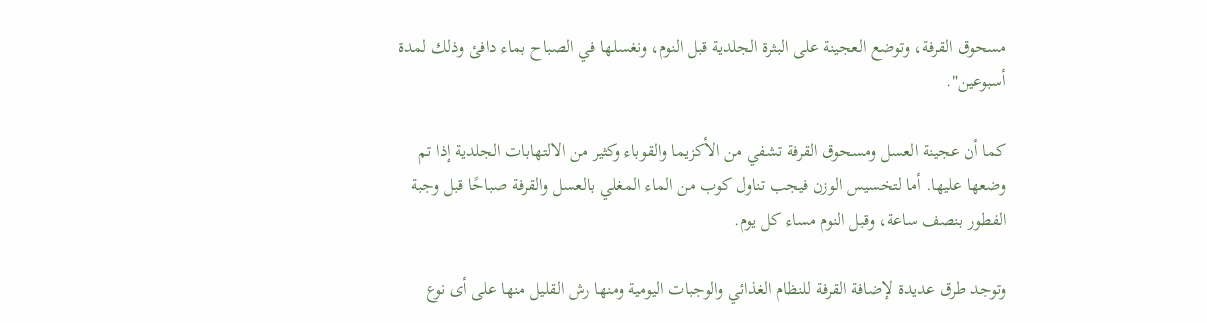مسحوق القرفة، وتوضع العجينة على البثرة الجلدية قبل النوم، ونغسلها في الصباح بماء دافئ وذلك لمدة أسبوعين".

كما أن عجينة العسل ومسحوق القرفة تشفي من الأكزيما والقوباء وكثير من الالتهابات الجلدية إذا تم وضعها عليها. أما لتخسيس الوزن فيجب تناول كوب من الماء المغلي بالعسل والقرفة صباحًا قبل وجبة الفطور بنصف ساعة، وقبل النوم مساء كل يوم.

وتوجد طرق عديدة لإضافة القرفة للنظام الغذائي والوجبات اليومية ومنها رش القليل منها على أى نوع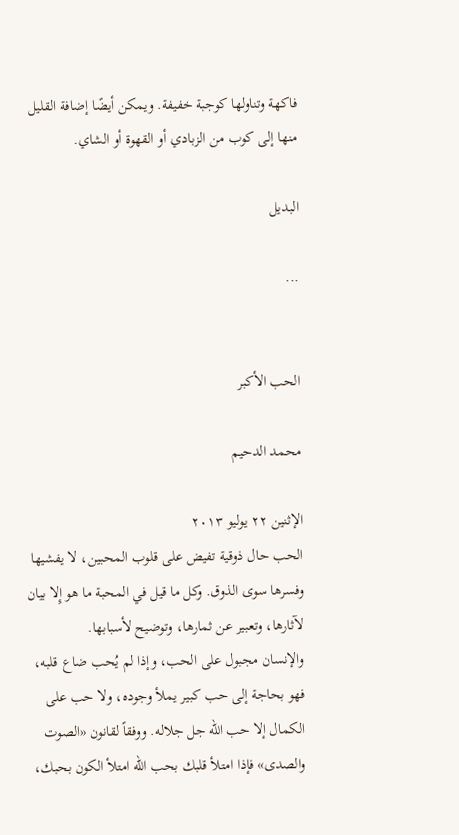فاكهة وتناولها كوجبة خفيفة. ويمكن أيضًا إضافة القليل منها إلى كوب من الزبادي أو القهوة أو الشاي.

البديل

...


الحب الأكبر

محمد الدحيم

الإثنين ٢٢ يوليو ٢٠١٣
الحب حال ذوقية تفيض على قلوب المحبين، لا يفشيها وفسرها سوى الذوق. وكل ما قيل في المحبة ما هو إِلا بيان لآثارها، وتعبير عن ثمارها، وتوضيح لأسبابها.
والإنسان مجبول على الحب، وإذا لم يُحب ضاع قلبه، فهو بحاجة إلى حب كبير يملأ وجوده، ولا حب على الكمال إلا حب الله جل جلاله. ووفقاً لقانون «الصوت والصدى» فإذا امتلأ قلبك بحب الله امتلأ الكون بحبك،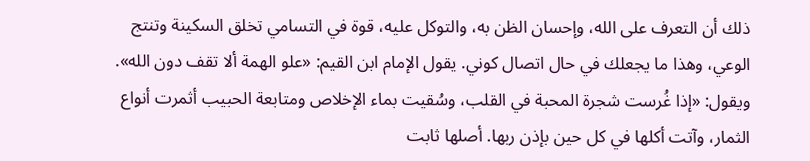ذلك أن التعرف على الله، وإحسان الظن به، والتوكل عليه، قوة في التسامي تخلق السكينة وتنتج الوعي، وهذا ما يجعلك في حال اتصال كوني. يقول الإمام ابن القيم: «علو الهمة ألا تقف دون الله». ويقول: «إذا غُرست شجرة المحبة في القلب، وسُقيت بماء الإخلاص ومتابعة الحبيب أثمرت أنواع الثمار، وآتت أكلها في كل حين بإذن ربها. أصلها ثابت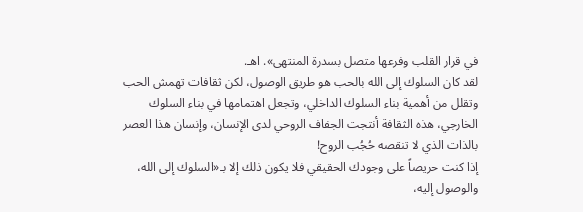في قرار القلب وفرعها متصل بسدرة المنتهى». اهـ.
لقد كان السلوك إلى الله بالحب هو طريق الوصول، لكن ثقافات تهمش الحب وتقلل من أهمية بناء السلوك الداخلي، وتجعل اهتمامها في بناء السلوك الخارجي، هذه الثقافة أنتجت الجفاف الروحي لدى الإنسان، وإنسان هذا العصر بالذات الذي لا تنقصه حُجُب الروح!
إذا كنت حريصاً على وجودك الحقيقي فلا يكون ذلك إلا بـ«السلوك إلى الله، والوصول إليه،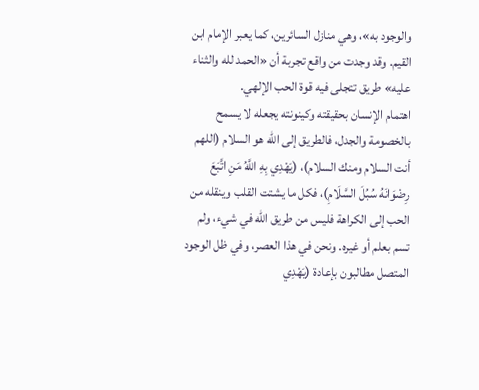والوجود به»، وهي منازل السائرين، كما يعبر الإمام ابن القيم. وقد وجدت من واقع تجربة أن «الحمد لله والثناء عليه» طريق تتجلى فيه قوة الحب الإلهي.
اهتمام الإنسان بحقيقته وكينونته يجعله لا يسمح بالخصومة والجدل، فالطريق إلى الله هو السلام (اللهم أنت السلام ومنك السلام)، (يَهْدِي بِهِ اللَّهُ مَنِ اتَّبَعَ رِضْوَانَهُ سُبُلَ السَّلَامِ)، فكل ما يشتت القلب وينقله من الحب إلى الكراهة فليس من طريق الله في شيء، ولم تسم بعلم أو غيره. ونحن في هذا العصر، وفي ظل الوجود المتصل مطالبون بإعادة (يَهْدِي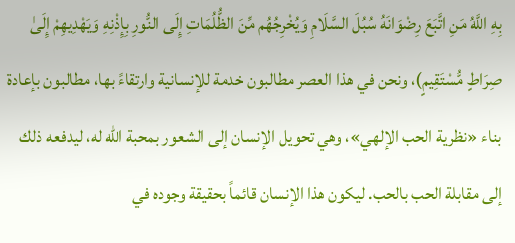بِهِ اللَّهُ مَنِ اتَّبَعَ رِضْوَانَهُ سُبُلَ السَّلَامِ وَيُخْرِجُهُم مِّنَ الظُّلُمَاتِ إِلَى النُّورِ بِإِذْنِهِ وَيَهْدِيهِمْ إِلَىٰ صِرَاطٍ مُّسْتَقِيمٍ)، ونحن في هذا العصر مطالبون خدمة للإنسانية وارتقاءً بها، مطالبون بإعادة بناء «نظرية الحب الإلهي»، وهي تحويل الإنسان إلى الشعور بمحبة الله له، ليدفعه ذلك إلى مقابلة الحب بالحب. ليكون هذا الإنسان قائماً بحقيقة وجوده في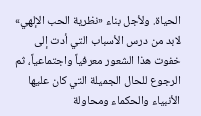الحياة. ولأجل بناء «نظرية الحب الإلهي» لابد من درس الأسباب التي أدت إلى خفوت هذا الشعور معرفياً واجتماعياً، ثم الرجوع للحال الجميلة التي كان عليها الأنبياء والحكماء ومحاولة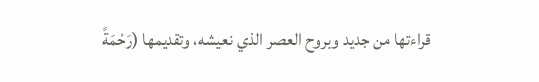قراءتها من جديد وبروح العصر الذي نعيشه، وتقديمها (رَحْمَةً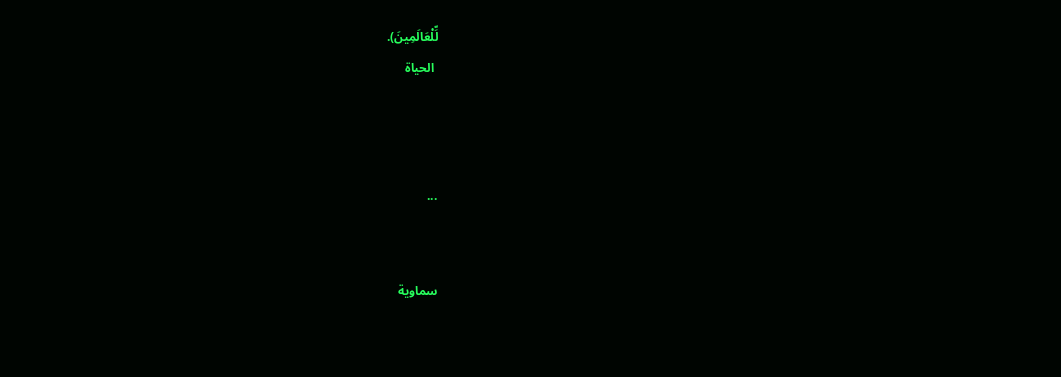لِّلْعَالَمِينَ).
 الحياة



...


سماوية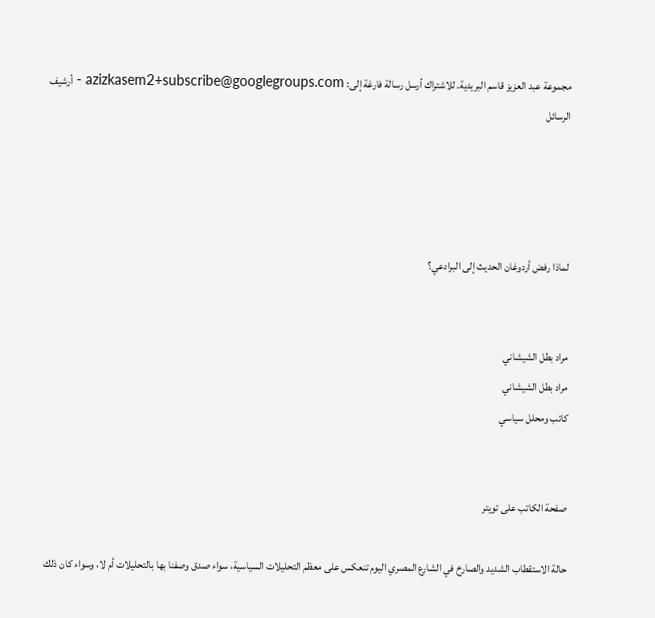مجموعة عبد العزيز قاسم البريدية. للاشتراك أرسل رسالة فارغة إلى: azizkasem2+subscribe@googlegroups.com - أرشيف الرسائل




لماذا رفض أردوغان الحديث إلى البرادعي؟


مراد بطل الشيشاني
مراد بطل الشيشاني
كاتب ومحلل سياسي


صفحة الكاتب على تويتر

حالة الاستقطاب الشديد والصارخ في الشارع المصري اليوم تنعكس على معظم التحليلات السياسية، سواء صدق وصفنا بها بالتحليلات أم لا، وسواء كان ذلك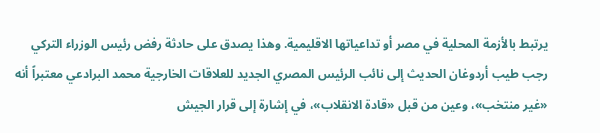يرتبط بالأزمة المحلية في مصر أو تداعياتها الاقليمية. وهذا يصدق على حادثة رفض رئيس الوزراء التركي رجب طيب أردوغان الحديث إلى نائب الرئيس المصري الجديد للعلاقات الخارجية محمد البرادعي معتبراً أنه «غير منتخب»، وعين من قبل «قادة الانقلاب»، في إشارة إلى قرار الجيش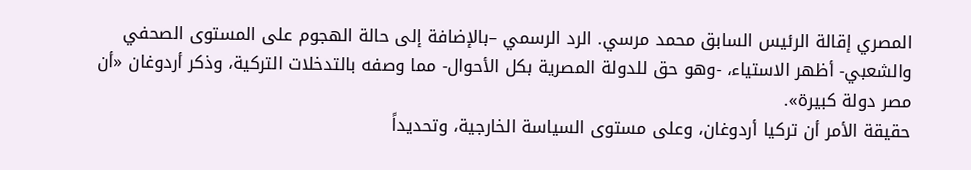المصري إقالة الرئيس السابق محمد مرسي. الرد الرسمي –بالإضافة إلى حالة الهجوم على المستوى الصحفي والشعبي- أظهر الاستياء، -وهو حق للدولة المصرية بكل الأحوال- مما وصفه بالتدخلات التركية، وذكر أردوغان «أن مصر دولة كبيرة».
حقيقة الأمر أن تركيا أردوغان، وعلى مستوى السياسة الخارجية، وتحديداً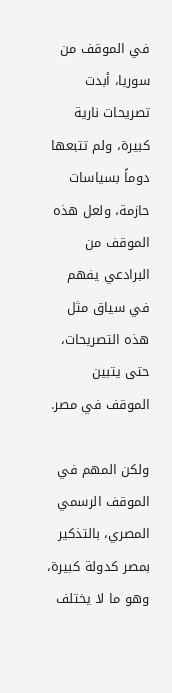في الموقف من سوريا، أبدت تصريحات نارية كبيرة، ولم تتبعها دوماً بسياسات حازمة، ولعل هذه الموقف من البرادعي يفهم في سياق مثل هذه التصريحات، حتى يتبين الموقف في مصر.

ولكن المهم في الموقف الرسمي المصري، بالتذكير بمصر كدولة كبيرة، وهو ما لا يختلف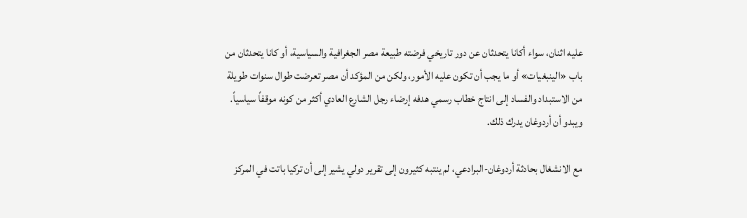عليه اثنان، سواء أكانا يتحدثان عن دور تاريخي فرضته طبيعة مصر الجغرافية والسياسية، أو كانا يتحدثان من باب «الينبغيات» أو ما يجب أن تكون عليه الأمور، ولكن من المؤكد أن مصر تعرضت طوال سنوات طويلة من الاستبداد والفساد إلى انتاج خطاب رسمي هدفه إرضاء رجل الشارع العادي أكثر من كونه موقفاً سياسياً. ويبدو أن أردوغان يدرك ذلك.

مع الانشغال بحادثة أردوغان-البرادعي، لم ينتبه كثيرون إلى تقرير دولي يشير إلى أن تركيا باتت في المركز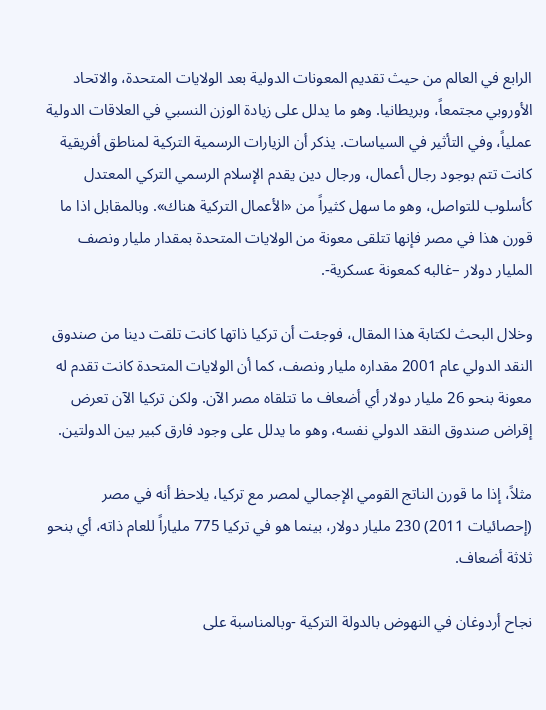الرابع في العالم من حيث تقديم المعونات الدولية بعد الولايات المتحدة، والاتحاد الأوروبي مجتمعاً، وبريطانيا. وهو ما يدلل على زيادة الوزن النسبي في العلاقات الدولية عملياً، وفي التأثير في السياسات. يذكر أن الزيارات الرسمية التركية لمناطق أفريقية كانت تتم بوجود رجال أعمال، ورجال دين يقدم الإسلام الرسمي التركي المعتدل كأسلوب للتواصل، وهو ما سهل كثيراً من «الأعمال التركية هناك». وبالمقابل اذا ما قورن هذا في مصر فإنها تتلقى معونة من الولايات المتحدة بمقدار مليار ونصف المليار دولار –غالبه كمعونة عسكرية-.

وخلال البحث لكتابة هذا المقال، فوجئت أن تركيا ذاتها كانت تلقت دينا من صندوق النقد الدولي عام 2001 مقداره مليار ونصف، كما أن الولايات المتحدة كانت تقدم له معونة بنحو 26 مليار دولار أي أضعاف ما تتلقاه مصر الآن. ولكن تركيا الآن تعرض إقراض صندوق النقد الدولي نفسه، وهو ما يدلل على وجود فارق كبير بين الدولتين.

مثلاً، إذا ما قورن الناتج القومي الإجمالي لمصر مع تركيا، يلاحظ أنه في مصر (إحصائيات 2011) 230 مليار دولار، بينما هو في تركيا 775 ملياراً للعام ذاته، أي بنحو ثلاثة أضعاف.

نجاح أردوغان في النهوض بالدولة التركية -وبالمناسبة على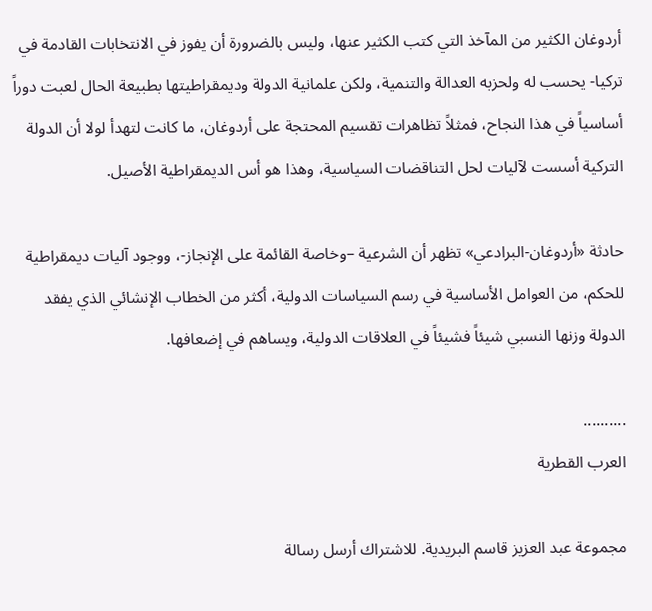أردوغان الكثير من المآخذ التي كتب الكثير عنها، وليس بالضرورة أن يفوز في الانتخابات القادمة في تركيا- يحسب له ولحزبه العدالة والتنمية، ولكن علمانية الدولة وديمقراطيتها بطبيعة الحال لعبت دوراً أساسياً في هذا النجاح، فمثلاً تظاهرات تقسيم المحتجة على أردوغان، ما كانت لتهدأ لولا أن الدولة التركية أسست لآليات لحل التناقضات السياسية، وهذا هو أس الديمقراطية الأصيل.

حادثة «أردوغان-البرادعي» تظهر أن الشرعية –وخاصة القائمة على الإنجاز-، ووجود آليات ديمقراطية للحكم، من العوامل الأساسية في رسم السياسات الدولية، أكثر من الخطاب الإنشائي الذي يفقد الدولة وزنها النسبي شيئاً فشيئاً في العلاقات الدولية، ويساهم في إضعافها.

..........
العرب القطرية

مجموعة عبد العزيز قاسم البريدية. للاشتراك أرسل رسالة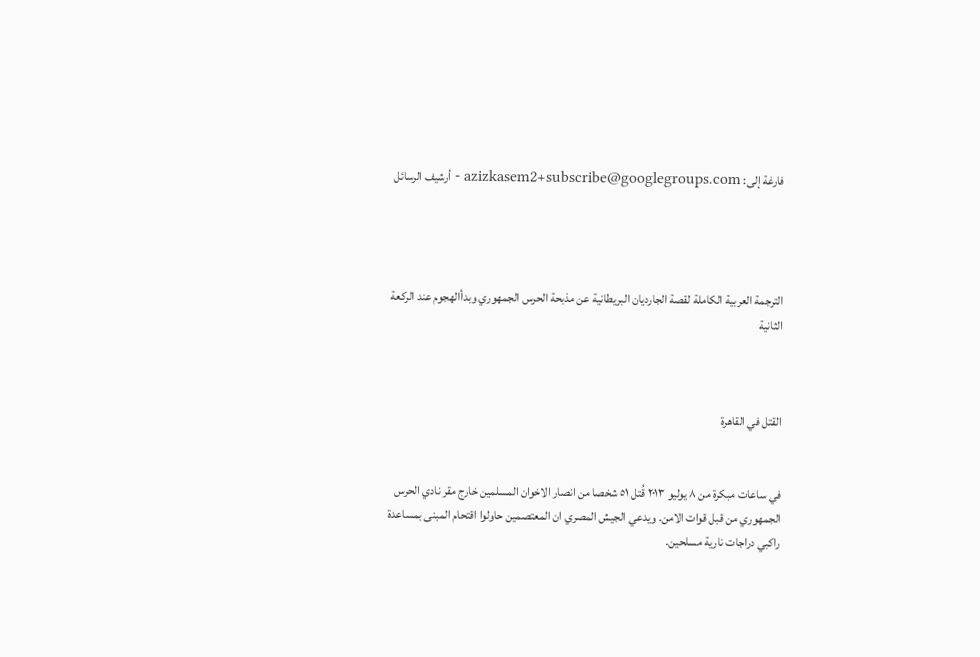فارغة إلى: azizkasem2+subscribe@googlegroups.com - أرشيف الرسائل




الترجمة العربية الكاملة لقصة الجارديان البريطانية عن مذبحة الحرس الجمهوري وبدأالهجوم عند الركعة الثانية



القتل في القاهرة


في ساعات مبكرة من ٨ يوليو ٢٠١٣ قُتل ٥١ شخصا من انصار الاخوان المسلمين خارج مقر نادي الحرس الجمهوري من قبل قوات الامن. ويدعي الجيش المصري ان المعتصمين حاولوا اقتحام المبنى بمساعدة راكبي دراجات نارية مسلحين.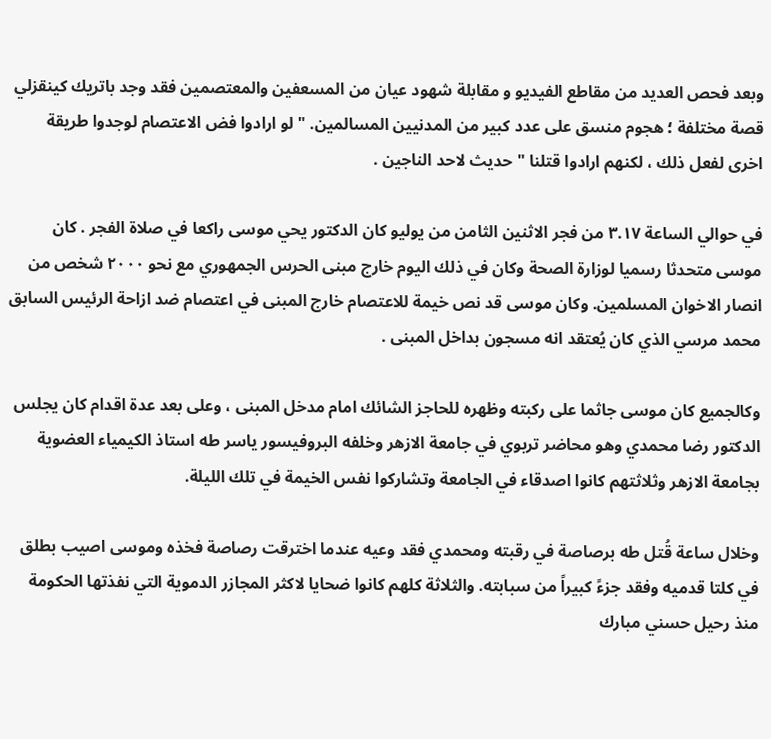وبعد فحص العديد من مقاطع الفيديو و مقابلة شهود عيان من المسعفين والمعتصمين فقد وجد باتريك كينقزلي قصة مختلفة ؛ هجوم منسق على عدد كبير من المدنيين المسالمين. " لو ارادوا فض الاعتصام لوجدوا طريقة اخرى لفعل ذلك ، لكنهم ارادوا قتلنا " حديث لاحد الناجين .

في حوالي الساعة ٣.١٧ من فجر الاثنين الثامن من يوليو كان الدكتور يحي موسى راكعا في صلاة الفجر . كان موسى متحدثا رسميا لوزارة الصحة وكان في ذلك اليوم خارج مبنى الحرس الجمهوري مع نحو ٢٠٠٠ شخص من انصار الاخوان المسلمين. وكان موسى قد نص خيمة للاعتصام خارج المبنى في اعتصام ضد ازاحة الرئيس السابق محمد مرسي الذي كان يُعتقد انه مسجون بداخل المبنى .

وكالجميع كان موسى جاثما على ركبته وظهره للحاجز الشائك امام مدخل المبنى ، وعلى بعد عدة اقدام كان يجلس الدكتور رضا محمدي وهو محاضر تربوي في جامعة الازهر وخلفه البروفيسور ياسر طه استاذ الكيمياء العضوية بجامعة الازهر وثلاثتهم كانوا اصدقاء في الجامعة وتشاركوا نفس الخيمة في تلك الليلة.

وخلال ساعة قُتل طه برصاصة في رقبته ومحمدي فقد وعيه عندما اخترقت رصاصة فخذه وموسى اصيب بطلق في كلتا قدميه وفقد جزءً كبيراً من سبابته. والثلاثة كلهم كانوا ضحايا لاكثر المجازر الدموية التي نفذتها الحكومة منذ رحيل حسني مبارك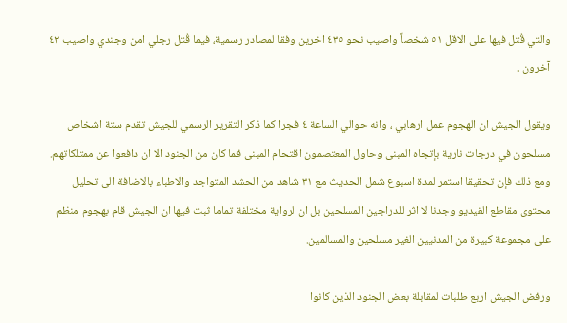والتي قُتل فيها على الاقل ٥١ شخصاً واصيب نحو ٤٣٥ اخرين وفقا لمصادر رسمية، فيما قُتل رجلي امن وجندي واصيب ٤٢ آخرون .

ويقول الجيش ان الهجوم عمل ارهابي ، وانه حوالي الساعة ٤ فجرا كما ذكر التقرير الرسمي للجيش تقدم ستة اشخاص مسلحون في درجات نارية بإتجاه المبنى وحاول المعتصمون اقتحام المبنى فما كان من الجنود الا ان دافعوا عن ممتلكاتهم. ومع ذلك فإن تحقيقا استمر لمدة اسبوع شمل الحديث مع ٣١ شاهد من الحشد المتواجد والاطباء بالاضافة الى تحليل محتوى مقاطع الفيديو وجدنا لا اثر للدراجين المسلحين بل ان لرواية مختلفة تماما ثبت فيها ان الجيش قام بهجوم منظم على مجموعة كبيرة من المدنيين الغير مسلحين والمسالمين.

ورفض الجيش اربع طلبات لمقابلة بعض الجنود الذين كانوا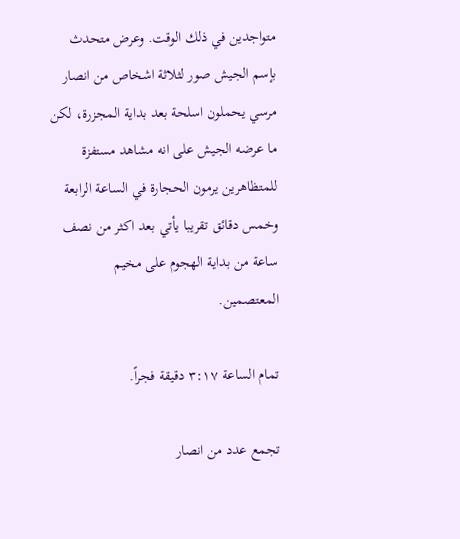متواجدين في ذلك الوقت. وعرض متحدث بإسم الجيش صور لثلاثة اشخاص من انصار مرسي يحملون اسلحة بعد بداية المجزرة، لكن ما عرضه الجيش على انه مشاهد مستفزة للمتظاهرين يرمون الحجارة في الساعة الرابعة وخمس دقائق تقريبا يأتي بعد اكثر من نصف ساعة من بداية الهجوم على مخيم المعتصمين.

تمام الساعة ٣:١٧ دقيقة فجراً.

تجمع عدد من انصار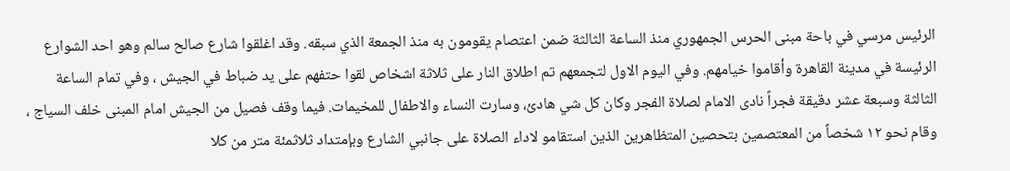الرئيس مرسي في باحة مبنى الحرس الجمهوري منذ الساعة الثالثة ضمن اعتصام يقومون به منذ الجمعة الذي سبقه. وقد اغلقوا شارع صالح سالم وهو احد الشوارع الرئيسة في مدينة القاهرة وأقاموا خيامهم. وفي اليوم الاول لتجمعهم تم اطلاق النار على ثلاثة اشخاص لقوا حتفهم على يد ضباط في الجيش ، وفي تمام الساعة الثالثة وسبعة عشر دقيقة فجراً نادى الامام لصلاة الفجر وكان كل شي هادئ، وسارت النساء والاطفال للمخيمات. فيما وقف فصيل من الجيش امام المبنى خلف السياج ، وقام نحو ١٢ شخصاً من المعتصمين بتحصين المتظاهرين الذين استقامو لاداء الصلاة على جانبي الشارع وبإمتداد ثلاثمئة متر من كلا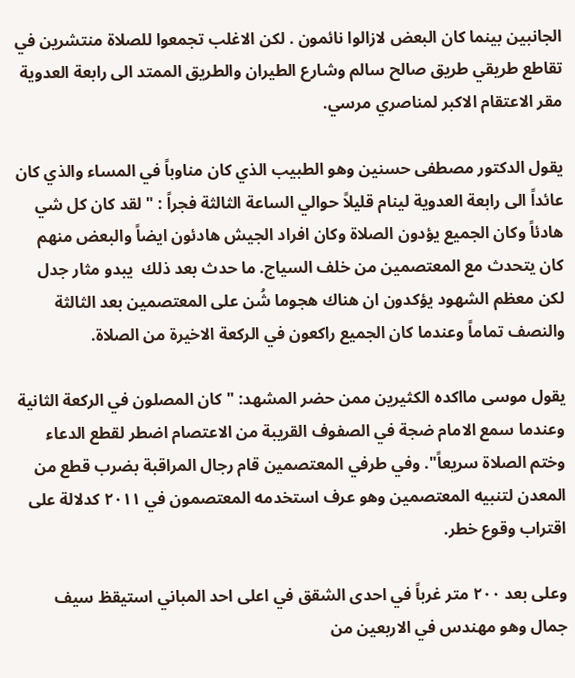الجانبين بينما كان البعض لازالوا نائمون . لكن الاغلب تجمعوا للصلاة منتشرين في تقاطع طريقي طريق صالح سالم وشارع الطيران والطريق الممتد الى رابعة العدوية مقر الاعتقام الاكبر لمناصري مرسي.

يقول الدكتور مصطفى حسنين وهو الطبيب الذي كان مناوباً في المساء والذي كان عائداً الى رابعة العدوية لينام قليلاً حوالي الساعة الثالثة فجراً : " لقد كان كل شي هادئاً وكان الجميع يؤدون الصلاة وكان افراد الجيش هادئون ايضاً والبعض منهم كان يتحدث مع المعتصمين من خلف السياج. ما حدث بعد ذلك  يبدو مثار جدل لكن معظم الشهود يؤكدون ان هناك هجوما شُن على المعتصمين بعد الثالثة والنصف تماماً وعندما كان الجميع راكعون في الركعة الاخيرة من الصلاة.

يقول موسى مااكده الكثيرين ممن حضر المشهد: " كان المصلون في الركعة الثانية وعندما سمع الامام ضجة في الصفوف القريبة من الاعتصام اضطر لقطع الدعاء وختم الصلاة سريعاً". وفي طرفي المعتصمين قام رجال المراقبة بضرب قطع من المعدن لتنبيه المعتصمين وهو عرف استخدمه المعتصمون في ٢٠١١ كدلالة على اقتراب وقوع خطر.

وعلى بعد ٢٠٠ متر غرباً في احدى الشقق في اعلى احد المباني استيقظ سيف جمال وهو مهندس في الاربعين من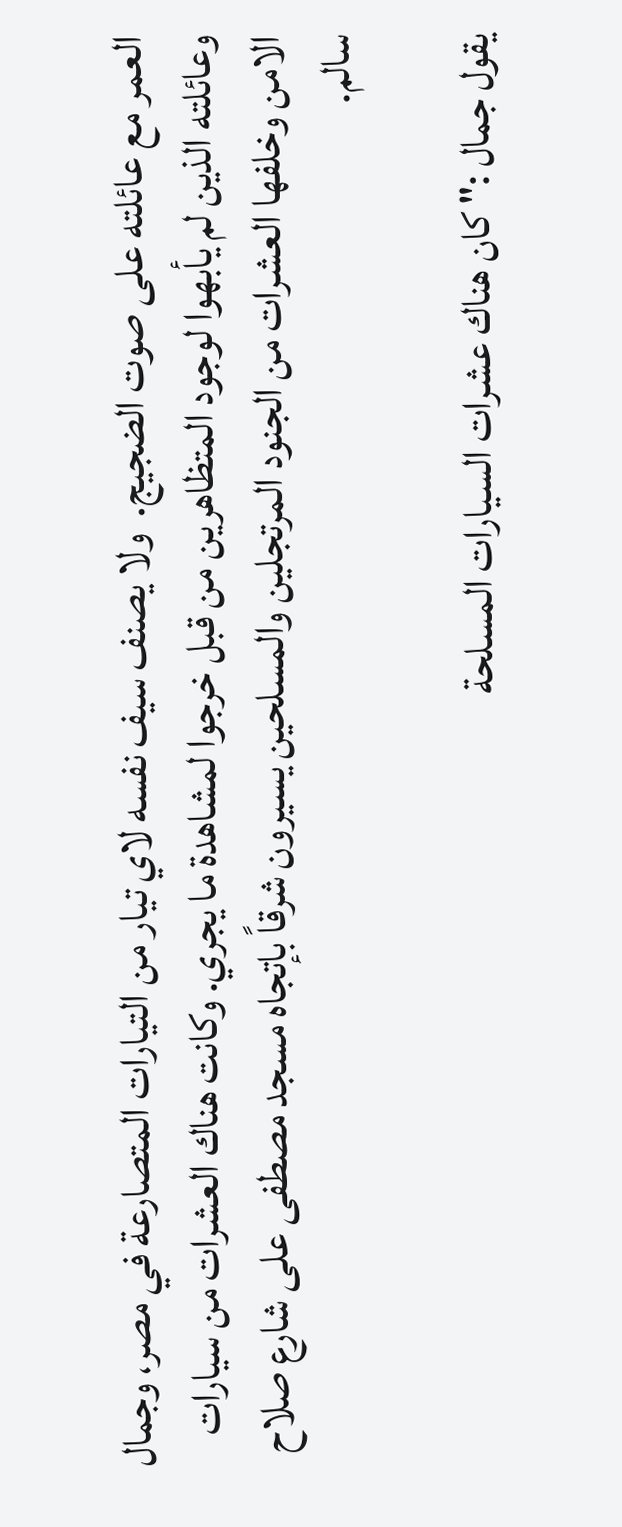العمر مع عائلته على صوت الضجيج.  ولا يصنف سيف نفسه لاي تيار من التيارات المتصارعة في مصر، وجمال وعائلته الذين لم يأبهوا لوجود المتظاهرين من قبل خرجوا لمشاهدة ما يجري. وكانت هناك العشرات من سيارات الامن وخلفها العشرات من الجنود المرتجلين والمسلحين يسيرون شرقاً بإتجاه مسجد مصطفى على شارع صلاح سالم.

يقول جمال :" كان هناك عشرات السيارات المسلحة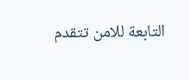التابعة للامن تتقدم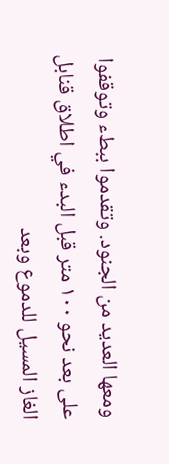ومعها العديد من الجنود. وتقدموا ببطء وتوقفوا على بعد نحو ١٠٠ متر قبل البدء في اطلاق قنابل الغاز المسيل للدموع وبعد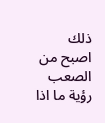ذلك اصبح من الصعب رؤية ما اذا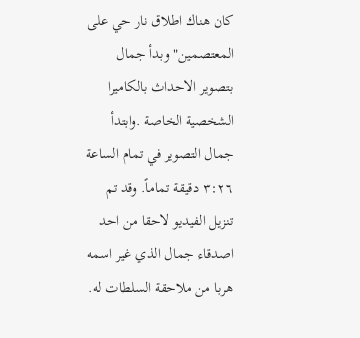كان هناك اطلاق نار حي على المعتصمين" وبدأ جمال بتصوير الاحداث بالكاميرا الشخصية الخاصة .وابتدأ جمال التصوير في تمام الساعة ٣:٢٦ دقيقة تماماً. وقد تم تنزيل الفيديو لاحقا من احد اصدقاء جمال الذي غير اسمه هربا من ملاحقة السلطات له.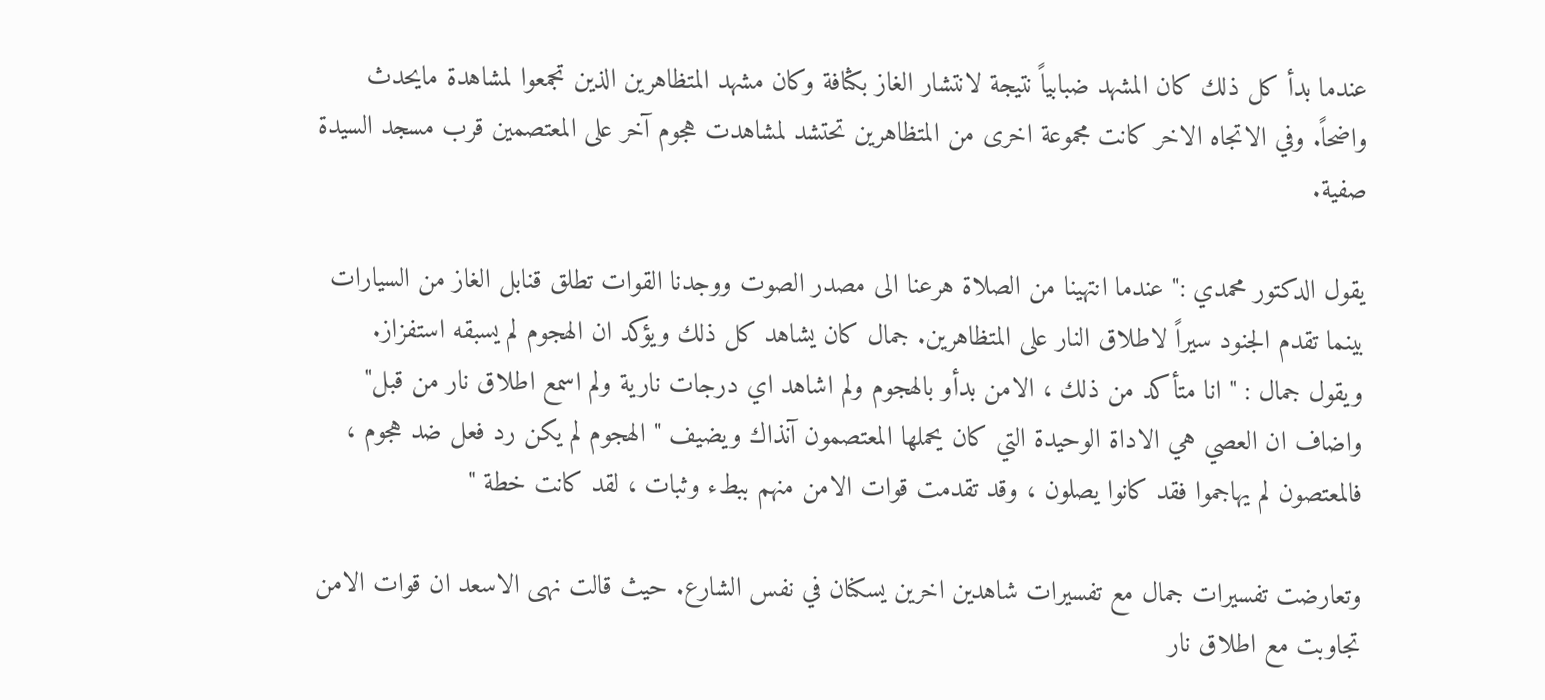عندما بدأ كل ذلك كان المشهد ضبابياً نتيجة لانتشار الغاز بكثافة وكان مشهد المتظاهرين الذين تجمعوا لمشاهدة مايحدث واضحاً. وفي الاتجاه الاخر كانت مجموعة اخرى من المتظاهرين تحتشد لمشاهدت هجوم آخر على المعتصمين قرب مسجد السيدة صفية.

يقول الدكتور محمدي :" عندما انتهينا من الصلاة هرعنا الى مصدر الصوت ووجدنا القوات تطلق قنابل الغاز من السيارات بينما تقدم الجنود سيراً لاطلاق النار على المتظاهرين. جمال كان يشاهد كل ذلك ويؤكد ان الهجوم لم يسبقه استفزاز. ويقول جمال : " انا متأكد من ذلك ، الامن بدأو بالهجوم ولم اشاهد اي درجات نارية ولم اسمع اطلاق نار من قبل" واضاف ان العصي هي الاداة الوحيدة التي كان يحملها المعتصمون آنذاك ويضيف " الهجوم لم يكن رد فعل ضد هجوم ، فالمعتصون لم يهاجموا فقد كانوا يصلون ، وقد تقدمت قوات الامن منهم ببطء وثبات ، لقد كانت خطة "

وتعارضت تفسيرات جمال مع تفسيرات شاهدين اخرين يسكنان في نفس الشارع. حيث قالت نهى الاسعد ان قوات الامن تجاوبت مع اطلاق نار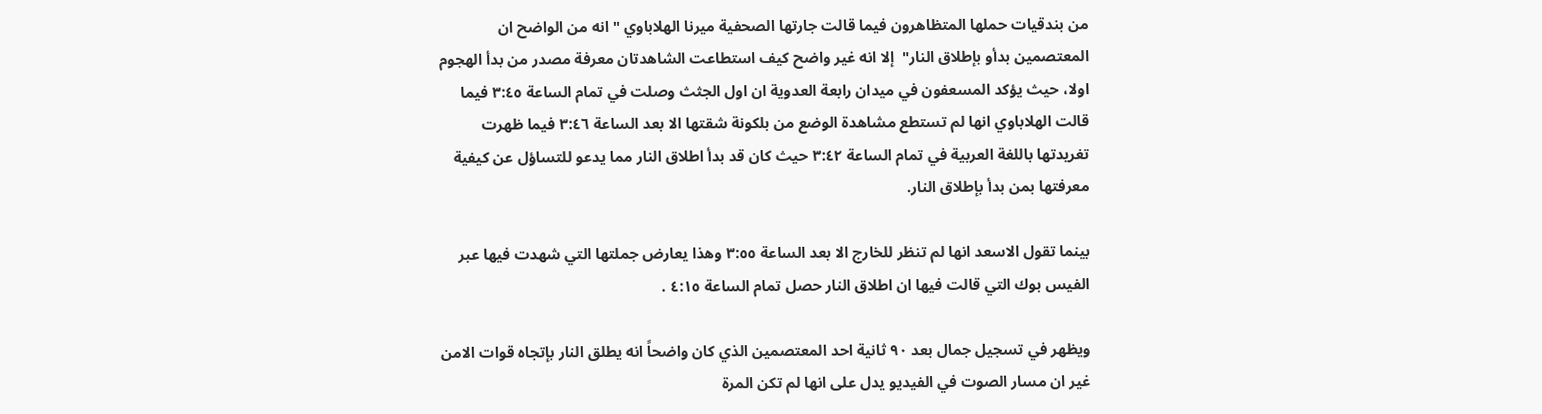من بندقيات حملها المتظاهرون فيما قالت جارتها الصحفية ميرنا الهلاباوي " انه من الواضح ان المعتصمين بدأو بإطلاق النار"  إلا انه غير واضح كيف استطاعت الشاهدتان معرفة مصدر من بدأ الهجوم اولا، حيث يؤكد المسعفون في ميدان رابعة العدوية ان اول الجثث وصلت في تمام الساعة ٣:٤٥ فيما قالت الهلاباوي انها لم تستطع مشاهدة الوضع من بلكونة شقتها الا بعد الساعة ٣:٤٦ فيما ظهرت تغريدتها باللغة العربية في تمام الساعة ٣:٤٢ حيث كان قد بدأ اطلاق النار مما يدعو للتساؤل عن كيفية معرفتها بمن بدأ بإطلاق النار.

بينما تقول الاسعد انها لم تنظر للخارج الا بعد الساعة ٣:٥٥ وهذا يعارض جملتها التي شهدت فيها عبر الفيس بوك التي قالت فيها ان اطلاق النار حصل تمام الساعة ٤:١٥ .

ويظهر في تسجيل جمال بعد ٩٠ ثانية احد المعتصمين الذي كان واضحاً انه يطلق النار بإتجاه قوات الامن غير ان مسار الصوت في الفيديو يدل على انها لم تكن المرة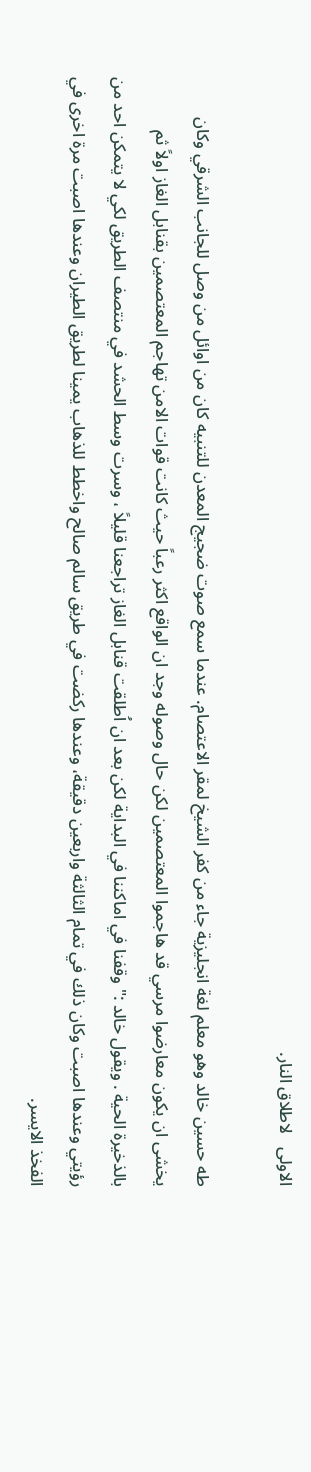الاولى   لاطلاق النار.

طه حسين خالد وهو معلم لغة انجليزية جاء من كفر الشيخ لمقر الاعتصام. عندما سمع صوت ضجيج المعدن للتنبيه كان من اوائل من وصل للجانب الشرقي وكان يخشى ان يكون معارضوا مرسي قد هاجموا المعتصمين لكن حال وصوله وجد ان الواقع اكثر رعباً حيث كانت قوات الامن تهاجم المعتصمين بقنابل الغاز اولاً ثم بالذخيرة الحية . ويقول خالد :" وقفنا في اماكننا في البداية لكن بعد ان اُطلقت قنابل الغاز تراجعنا قليلاً ، وسرت وسط الحشد في منتصف الطريق لكي لا يتمكن احد من رؤيتي وعندها اصبت وكان ذلك في تمام الثالثة واربعين دقيقة، وعندها ركضت في طريق سالم صالح واخطط للذهاب يمينا لطريق الطيران وعندها اصبت مرة اخرى في الفخذ الايسر.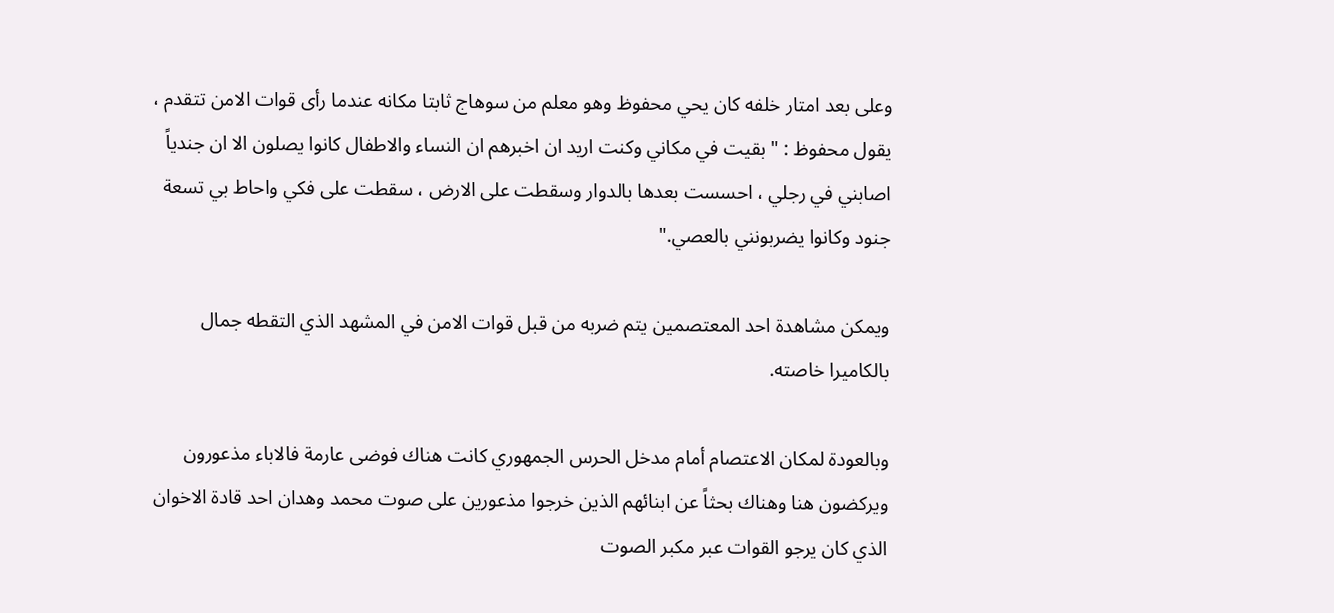وعلى بعد امتار خلفه كان يحي محفوظ وهو معلم من سوهاج ثابتا مكانه عندما رأى قوات الامن تتقدم ، يقول محفوظ : " بقيت في مكاني وكنت اريد ان اخبرهم ان النساء والاطفال كانوا يصلون الا ان جندياً اصابني في رجلي ، احسست بعدها بالدوار وسقطت على الارض ، سقطت على فكي واحاط بي تسعة جنود وكانوا يضربونني بالعصي."

ويمكن مشاهدة احد المعتصمين يتم ضربه من قبل قوات الامن في المشهد الذي التقطه جمال بالكاميرا خاصته.

وبالعودة لمكان الاعتصام أمام مدخل الحرس الجمهوري كانت هناك فوضى عارمة فالاباء مذعورون ويركضون هنا وهناك بحثاً عن ابنائهم الذين خرجوا مذعورين على صوت محمد وهدان احد قادة الاخوان الذي كان يرجو القوات عبر مكبر الصوت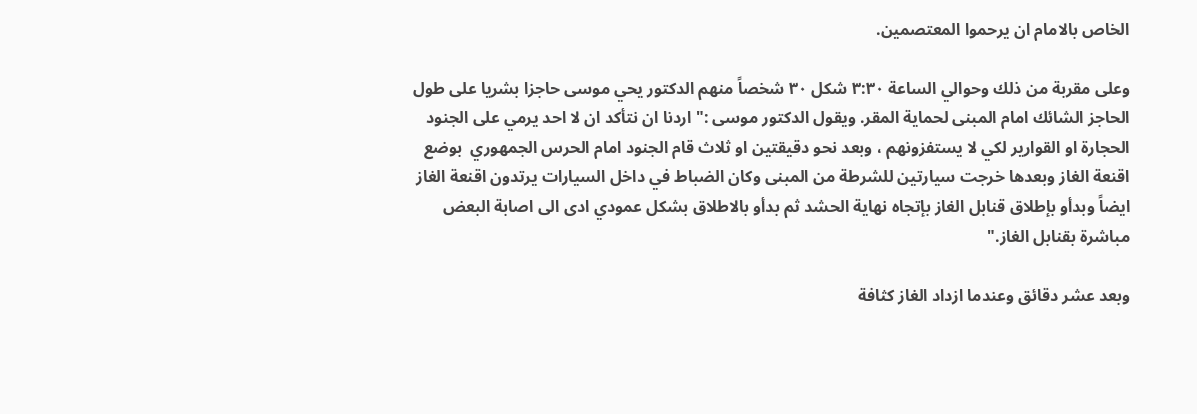الخاص بالامام ان يرحموا المعتصمين.

وعلى مقربة من ذلك وحوالي الساعة ٣:٣٠ شكل ٣٠ شخصاً منهم الدكتور يحي موسى حاجزا بشريا على طول الحاجز الشائك امام المبنى لحماية المقر. ويقول الدكتور موسى :" اردنا ان نتأكد ان لا احد يرمي على الجنود الحجارة او القوارير لكي لا يستفزونهم ، وبعد نحو دقيقتين او ثلاث قام الجنود امام الحرس الجمهوري  بوضع اقنعة الغاز وبعدها خرجت سيارتين للشرطة من المبنى وكان الضباط في داخل السيارات يرتدون اقنعة الغاز ايضاً وبدأو بإطلاق قنابل الغاز بإتجاه نهاية الحشد ثم بدأو بالاطلاق بشكل عمودي ادى الى اصابة البعض مباشرة بقنابل الغاز."

وبعد عشر دقائق وعندما ازداد الغاز كثافة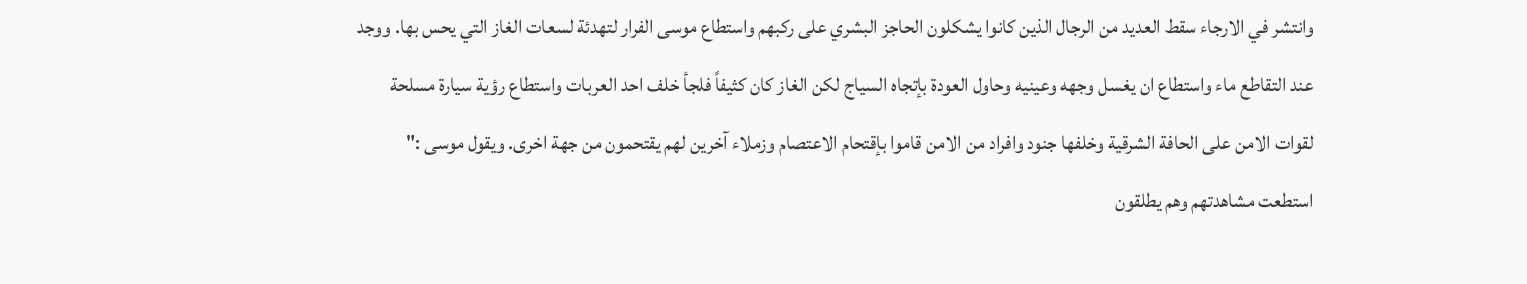وانتشر في الارجاء سقط العديد من الرجال الذين كانوا يشكلون الحاجز البشري على ركبهم واستطاع موسى الفرار لتهدئة لسعات الغاز التي يحس بها. ووجد عند التقاطع ماء واستطاع ان يغسل وجهه وعينيه وحاول العودة بإتجاه السياج لكن الغاز كان كثيفاً فلجأ خلف احد العربات واستطاع رؤية سيارة مسلحة لقوات الامن على الحافة الشرقية وخلفها جنود وافراد من الامن قاموا بإقتحام الاعتصام وزملاء آخرين لهم يقتحمون من جهة اخرى. ويقول موسى :" استطعت مشاهدتهم وهم يطلقون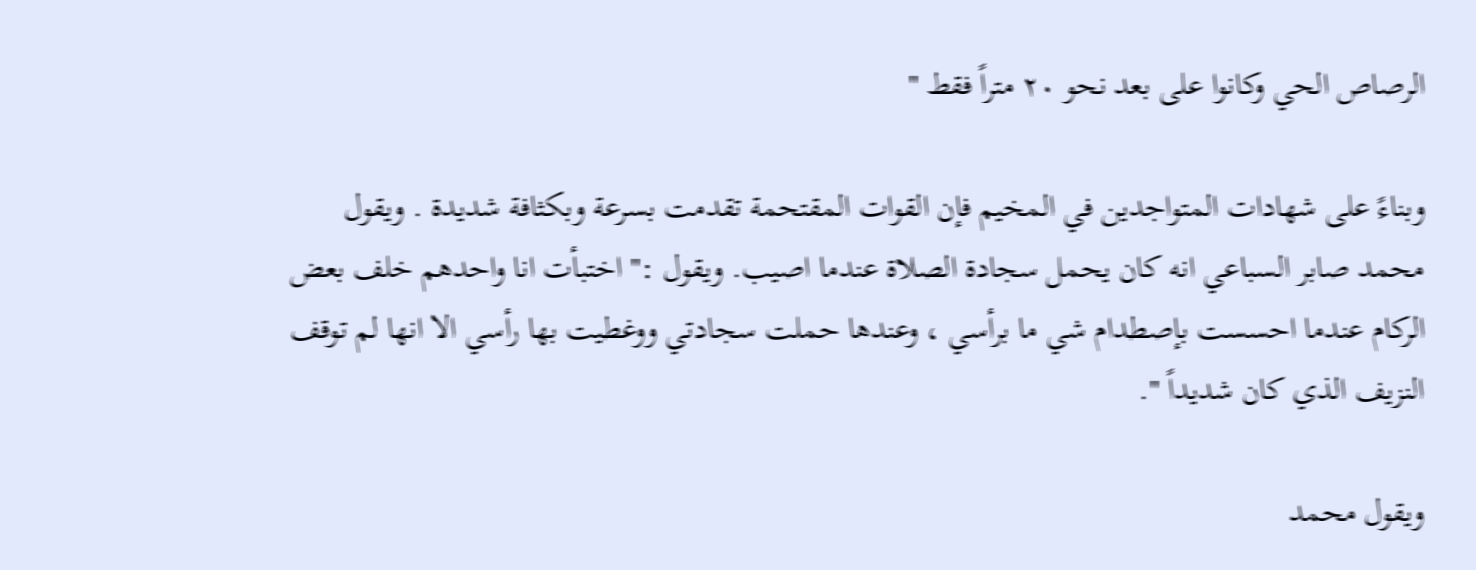الرصاص الحي وكانوا على بعد نحو ٢٠ متراً فقط "

وبناءً على شهادات المتواجدين في المخيم فإن القوات المقتحمة تقدمت بسرعة وبكثافة شديدة . ويقول محمد صابر السباعي انه كان يحمل سجادة الصلاة عندما اصيب. ويقول :" اختبأت انا واحدهم خلف بعض الركام عندما احسست بإصطدام شي ما برأسي ، وعندها حملت سجادتي ووغطيت بها رأسي الا انها لم توقف النزيف الذي كان شديداً ".

ويقول محمد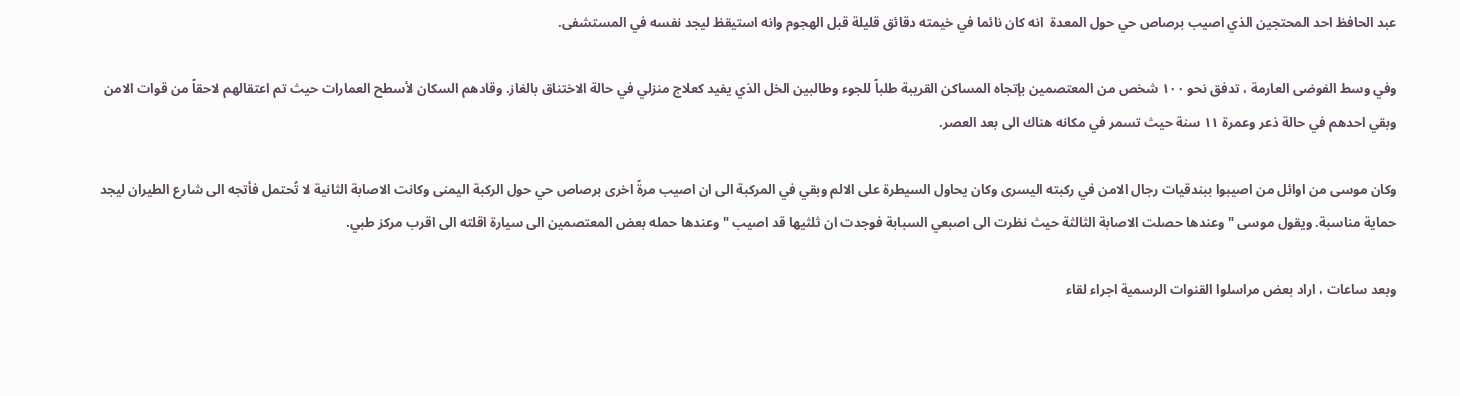عبد الحافظ احد المحتجين الذي اصيب برصاص حي حول المعدة  انه كان نائما في خيمته دقائق قليلة قبل الهجوم وانه استيقظ ليجد نفسه في المستشفى.

وفي وسط الفوضى العارمة ، تدفق نحو ١٠٠ شخص من المعتصمين بإتجاه المساكن القريبة طلباً للجوء وطالبين الخل الذي يفيد كعلاج منزلي في حالة الاختناق بالغاز. وقادهم السكان لأسطح العمارات حيث تم اعتقالهم لاحقاً من قوات الامن وبقي احدهم في حالة ذعر وعمرة ١١ سنة حيث تسمر في مكانه هناك الى بعد العصر.

وكان موسى من اوائل من اصيبوا ببندقيات رجال الامن في ركبته اليسرى وكان يحاول السيطرة على الالم وبقي في المركبة الى ان اصيب مرةً اخرى برصاص حي حول الركبة اليمنى وكانت الاصابة الثانية لا تُحتمل فأتجه الى شارع الطيران ليجد حماية مناسبة. ويقول موسى "وعندها حصلت الاصابة الثالثة حيث نظرت الى اصبعي السبابة فوجدت ان ثلثيها قد اصيب " وعندها حمله بعض المعتصمين الى سيارة اقلته الى اقرب مركز طبي.

وبعد ساعات ، اراد بعض مراسلوا القنوات الرسمية اجراء لقاء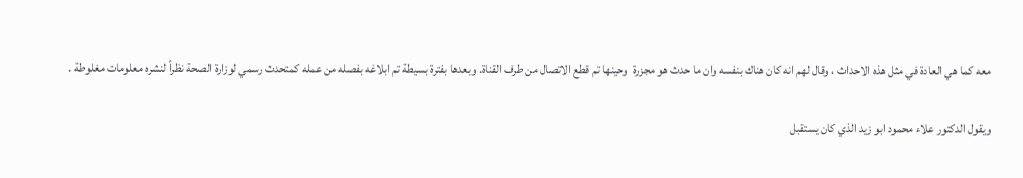معه كما هي العادة في مثل هذه الاحداث ، وقال لهم انه كان هناك بنفسه وان ما حدث هو مجزرة  وحينها تم قطع الاتصال من طرف القناة. وبعدها بفترة بسيطة تم ابلاغه بفصله من عمله كمتحدث رسمي لوزارة الصحة نظراً لنشره معلومات مغلوطة .

ويقول الدكتور علاء محمود ابو زيد الذي كان يستقبل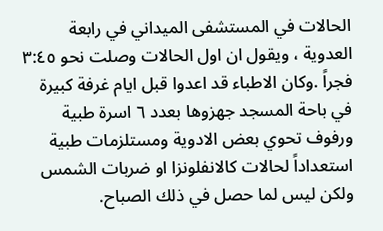الحالات في المستشفى الميداني في رابعة العدوية ، ويقول ان اول الحالات وصلت نحو ٣:٤٥ فجراً .وكان الاطباء قد اعدوا قبل ايام غرفة كبيرة في باحة المسجد جهزوها بعدد ٦ اسرة طبية ورفوف تحوي بعض الادوية ومستلزمات طبية استعداداً لحالات كالانفلونزا او ضربات الشمس ولكن ليس لما حصل في ذلك الصباح.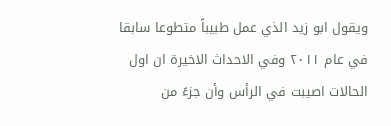ويقول ابو زيد الذي عمل طبيباً متطوعا سابقا في عام ٢٠١١ وفي الاحداث الاخيرة ان اول الحالات اصيبت في الرأس وأن جزءً من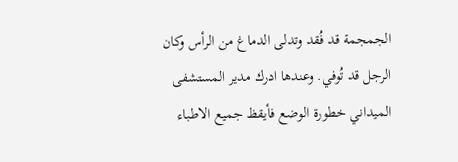الجمجمة قد فُقد وتدلى الدماغ من الرأس وكان الرجل قد تُوفي. وعندها ادرك مدير المستشفى الميداني خطورة الوضع فأيقظ جميع الاطباء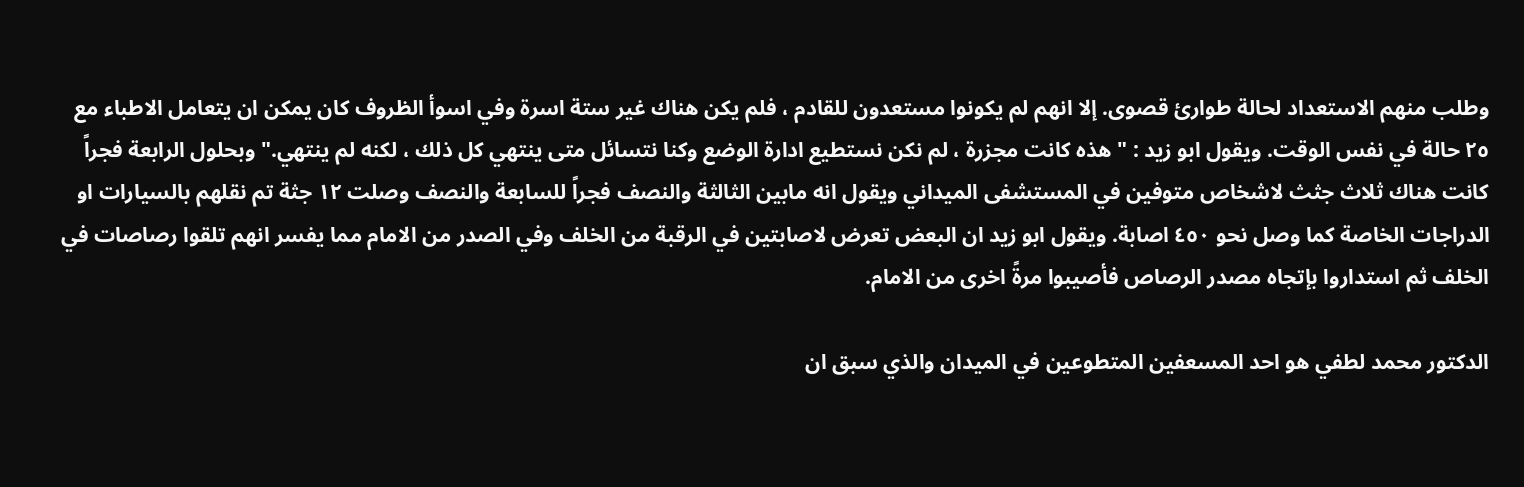وطلب منهم الاستعداد لحالة طوارئ قصوى. إلا انهم لم يكونوا مستعدون للقادم ، فلم يكن هناك غير ستة اسرة وفي اسوأ الظروف كان يمكن ان يتعامل الاطباء مع ٢٥ حالة في نفس الوقت. ويقول ابو زيد : " هذه كانت مجزرة ، لم نكن نستطيع ادارة الوضع وكنا نتسائل متى ينتهي كل ذلك ، لكنه لم ينتهي." وبحلول الرابعة فجراً كانت هناك ثلاث جثث لاشخاص متوفين في المستشفى الميداني ويقول انه مابين الثالثة والنصف فجراً للسابعة والنصف وصلت ١٢ جثة تم نقلهم بالسيارات او الدراجات الخاصة كما وصل نحو ٤٥٠ اصابة. ويقول ابو زيد ان البعض تعرض لاصابتين في الرقبة من الخلف وفي الصدر من الامام مما يفسر انهم تلقوا رصاصات في الخلف ثم استداروا بإتجاه مصدر الرصاص فأصيبوا مرةً اخرى من الامام.

الدكتور محمد لطفي هو احد المسعفين المتطوعين في الميدان والذي سبق ان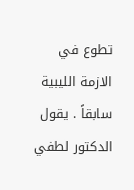تطوع في الازمة الليبية سابقاً . يقول الدكتور لطفي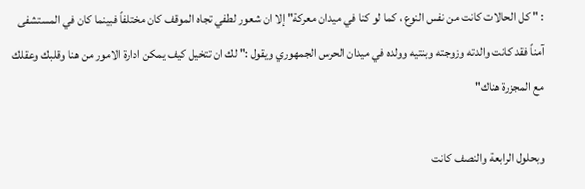: " كل الحالات كانت من نفس النوع ، كما لو كنا في ميدان معركة" إلا ان شعور لطفي تجاه الموقف كان مختلفاً فبينما كان في المستشفى آمناً فقد كانت والدته وزوجته وبنتيه وولده في ميدان الحرس الجمهوري ويقول :" لك ان تتخيل كيف يمكن ادارة الامور من هنا وقلبك وعقلك مع المجزرة هناك"

وبحلول الرابعة والنصف كانت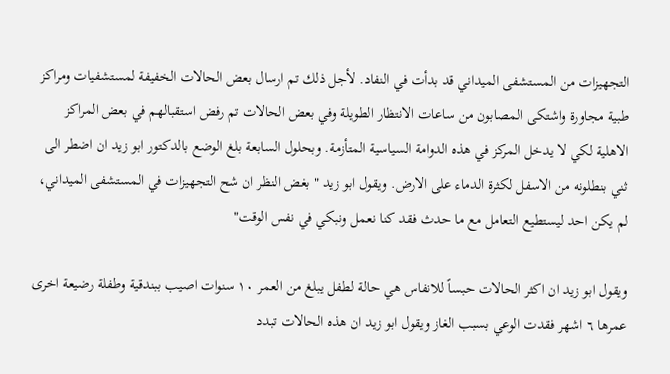التجهيزات من المستشفى الميداني قد بدأت في النفاد. لأجل ذلك تم ارسال بعض الحالات الخفيفة لمستشفيات ومراكز طبية مجاورة واشتكى المصابون من ساعات الانتظار الطويلة وفي بعض الحالات تم رفض استقبالهم في بعض المراكز الاهلية لكي لا يدخل المركز في هذه الدوامة السياسية المتأزمة. وبحلول السابعة بلغ الوضع بالدكتور ابو زيد ان اضطر الى ثني بنطلونه من الاسفل لكثرة الدماء على الارض. ويقول ابو زيد " بغض النظر ان شح التجهيزات في المستشفى الميداني، لم يكن احد ليستطيع التعامل مع ما حدث فقد كنا نعمل ونبكي في نفس الوقت"

ويقول ابو زيد ان اكثر الحالات حبساً للانفاس هي حالة لطفل يبلغ من العمر ١٠ سنوات اصيب ببندقية وطفلة رضيعة اخرى عمرها ٦ اشهر فقدت الوعي بسبب الغاز ويقول ابو زيد ان هذه الحالات تبدد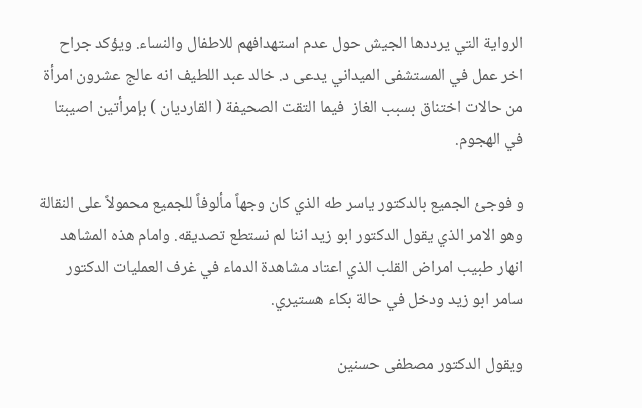الرواية التي يرددها الجيش حول عدم استهدافهم للاطفال والنساء. ويؤكد جراح اخر عمل في المستشفى الميداني يدعى د. خالد عبد اللطيف انه عالج عشرون امرأة من حالات اختناق بسبب الغاز  فيما التقت الصحيفة ( القارديان ) بإمرأتين اصيبتا في الهجوم.

و فوجئ الجميع بالدكتور ياسر طه الذي كان وجهاً مألوفاً للجميع محمولاً على النقالة وهو الامر الذي يقول الدكتور ابو زيد اننا لم نستطع تصديقه. وامام هذه المشاهد انهار طبيب امراض القلب الذي اعتاد مشاهدة الدماء في غرف العمليات الدكتور سامر ابو زيد ودخل في حالة بكاء هستيري.

ويقول الدكتور مصطفى حسنين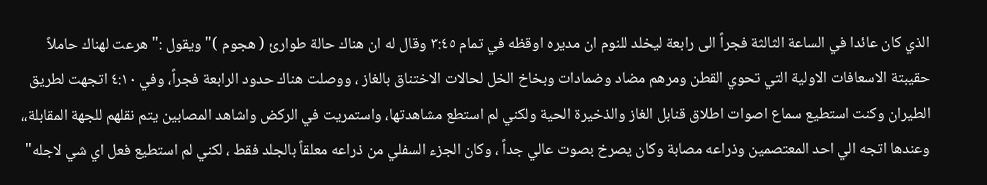الذي كان عائدا في الساعة الثالثة فجراً الى رابعة ليخلد للنوم ان مديره اوقظه في تمام ٣:٤٥ وقال له ان هناك حالة طوارئ ( هجوم )" ويقول :" هرعت لهناك حاملاً حقيبتة الاسعافات الاولية التي تحوي القطن ومرهم مضاد وضمادات وبخاخ الخل لحالات الاختناق بالغاز ، ووصلت هناك حدود الرابعة فجراً، وفي ٤:١٠ اتجهت لطريق الطيران وكنت استطيع سماع اصوات اطلاق قنابل الغاز والذخيرة الحية ولكني لم استطع مشاهدتها، واستمريت في الركض واشاهد المصابين يتم نقلهم للجهة المقابلة،، وعندها اتجه الي احد المعتصمين وذراعه مصابة وكان يصرخ بصوت عالي جداً ، وكان الجزء السفلي من ذراعه معلقاً بالجلد فقط ، لكني لم استطيع فعل اي شي لاجله"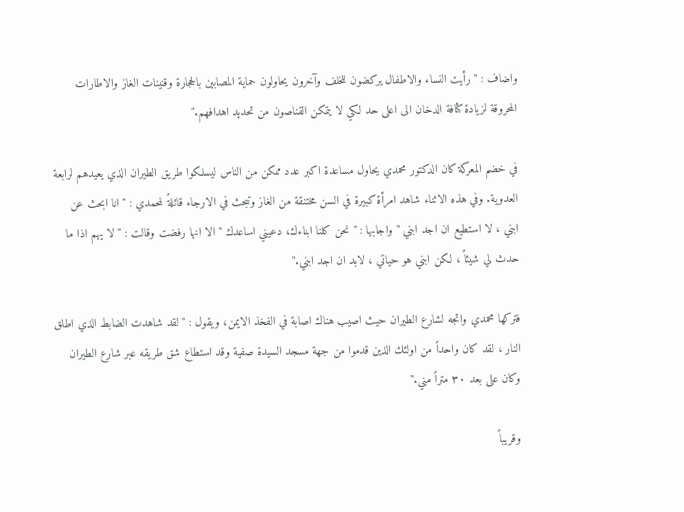واضاف : " رأيت النساء والاطفال يركضون للخلف وآخرون يحاولون حماية المصابين بالحجارة وقنينات الغاز والاطارات المحروقة لزيادة كثافة الدخان الى اعلى حد لكي لا يتمكن القناصون من تحديد اهدافهم."

في خضم المعركة كان الدكتور محمدي يحاول مساعدة اكبر عدد ممكن من الناس ليسلكوا طريق الطيران الذي يعيدهم لرابعة العدوية. وفي هذه الاثناء شاهد امرأة كبيرة في السن مختنقة من الغاز وتبحث في الارجاء قائلةً لمحمدي : " انا ابحث عن ابني ، لا استطيع ان اجد ابني " واجابها : " نحن كلنا ابناءك، دعيني اساعدك " الا انها رفضت وقالت : " لا يهم اذا ما حدث لي شيئاً ، لكن ابني هو حياتي ، لابد ان اجد ابني."

فتركها محمدي واتجه لشارع الطيران حيث اصيب هناك اصابة في الفخذ الايمن، ويقول : " لقد شاهدت الضابط الذي اطلق النار ، لقد كان واحداً من اولئك الذين قدموا من جهة مسجد السيدة صفية وقد استطاع شق طريقه عبر شارع الطيران وكان على بعد ٣٠ متراً مني."

وقريباً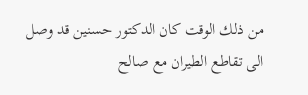من ذلك الوقت كان الدكتور حسنين قد وصل الى تقاطع الطيران مع صالح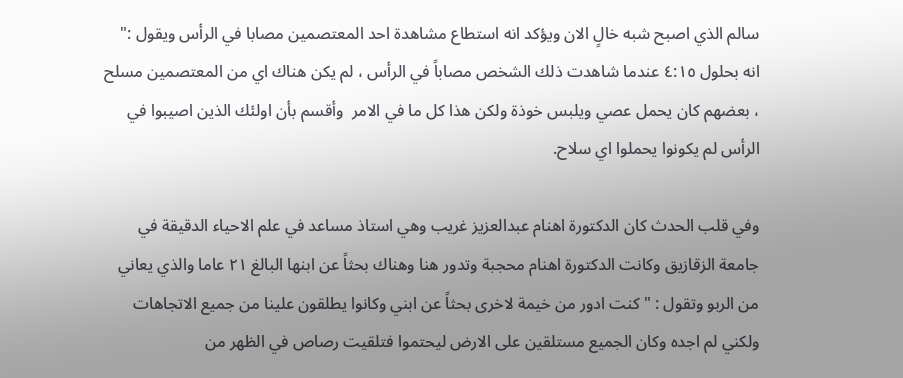سالم الذي اصبح شبه خالٍ الان ويؤكد انه استطاع مشاهدة احد المعتصمين مصابا في الرأس ويقول :" انه بحلول ٤:١٥ عندما شاهدت ذلك الشخص مصاباً في الرأس ، لم يكن هناك اي من المعتصمين مسلح ، بعضهم كان يحمل عصي ويلبس خوذة ولكن هذا كل ما في الامر  وأقسم بأن اولئك الذين اصيبوا في الرأس لم يكونوا يحملوا اي سلاح.

وفي قلب الحدث كان الدكتورة اهنام عبدالعزيز غريب وهي استاذ مساعد في علم الاحياء الدقيقة في جامعة الزقازيق وكانت الدكتورة اهنام محجبة وتدور هنا وهناك بحثاً عن ابنها البالغ ٢١ عاما والذي يعاني من الربو وتقول : " كنت ادور من خيمة لاخرى بحثاً عن ابني وكانوا يطلقون علينا من جميع الاتجاهات ولكني لم اجده وكان الجميع مستلقين على الارض ليحتموا فتلقيت رصاص في الظهر من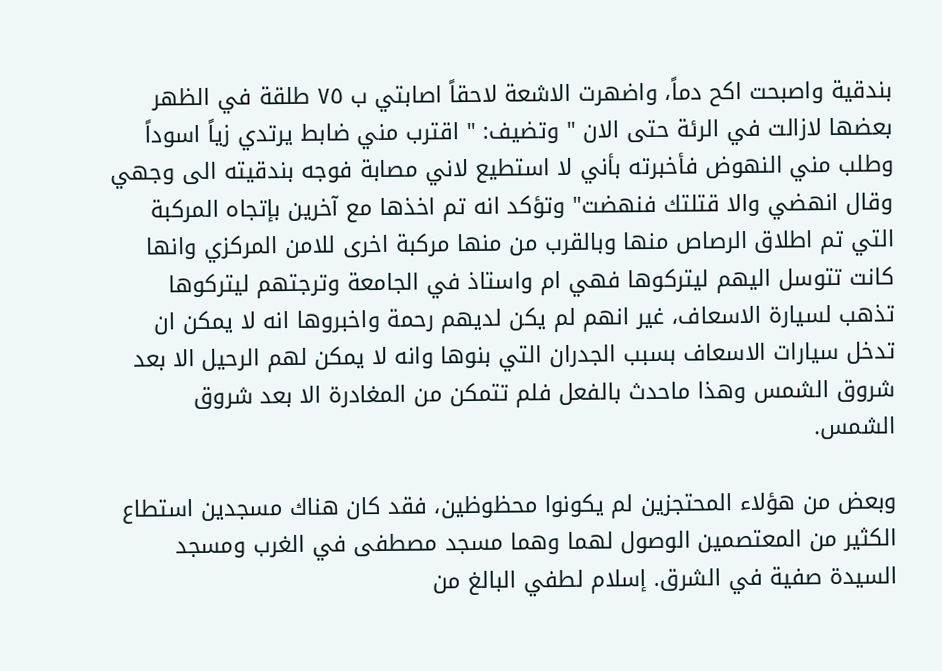بندقية واصبحت اكح دماً، واضهرت الاشعة لاحقاً اصابتي ب ٧٥ طلقة في الظهر بعضها لازالت في الرئة حتى الان " وتضيف: " اقترب مني ضابط يرتدي زياً اسوداً وطلب مني النهوض فأخبرته بأني لا استطيع لاني مصابة فوجه بندقيته الى وجهي وقال انهضي والا قتلتك فنهضت" وتؤكد انه تم اخذها مع آخرين بإتجاه المركبة التي تم اطلاق الرصاص منها وبالقرب من منها مركبة اخرى للامن المركزي وانها كانت تتوسل اليهم ليتركوها فهي ام واستاذ في الجامعة وترجتهم ليتركوها تذهب لسيارة الاسعاف، غير انهم لم يكن لديهم رحمة واخبروها انه لا يمكن ان تدخل سيارات الاسعاف بسبب الجدران التي بنوها وانه لا يمكن لهم الرحيل الا بعد شروق الشمس وهذا ماحدث بالفعل فلم تتمكن من المغادرة الا بعد شروق الشمس.

وبعض من هؤلاء المحتجزين لم يكونوا محظوظين، فقد كان هناك مسجدين استطاع الكثير من المعتصمين الوصول لهما وهما مسجد مصطفى في الغرب ومسجد السيدة صفية في الشرق. إسلام لطفي البالغ من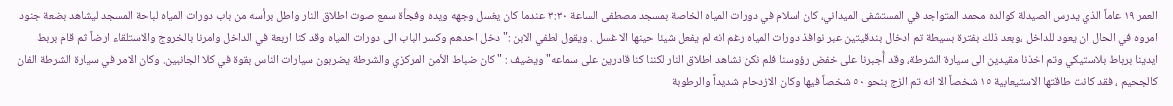العمر ١٩ عاماً الذي يدرس الصيدلة كوالده محمد المتواجد في المستشفى الميداني، كان اسلام في دورات المياه الخاصة بمسجد مصطفى الساعة ٣:٣٠ عندما كان يغسل وجهه ويده وفجأة سمع صوت اطلاق النار واطل برأسه من باب دورات المياه لباحة المسجد ليشاهد بضعة جنود امروه في الحال ان يعود للداخل ،وبعد ذلك بفترة بسيطة تم ادخال بندقيتين عبر نوافذ دورات المياه رغم انه لم يفعل شيئا حينها الا غسل . ويقول لطفي الابن :" دخل احدهم وكسر الباب الى دورات المياه وقد كنا اربعة في الداخل وامرنا بالخروج والاستلقاء ارضاً ثم قام بربط ايدينا برباط بلاستيكي وتم اخذنا مقيدين الى سيارة الشرطة، وقد أُجبرنا على خفض رؤوسنا فلم نكن نشاهد اطلاق النار لكننا كنا قادرين على سماعه" ويضيف : " كان ضباط الأمن المركزي والشرطة يضربون سيارات الناس بقوة في كلا الجانبين. وكان الامر في سيارة الشرطة الفان كالجحيم ، فقد كانت طاقتها الاستيعابية ١٥ شخصاً الا انه تم الزج بنحو ٥٠ شخصاً فيها وكان الازدحام شديداً والرطوبة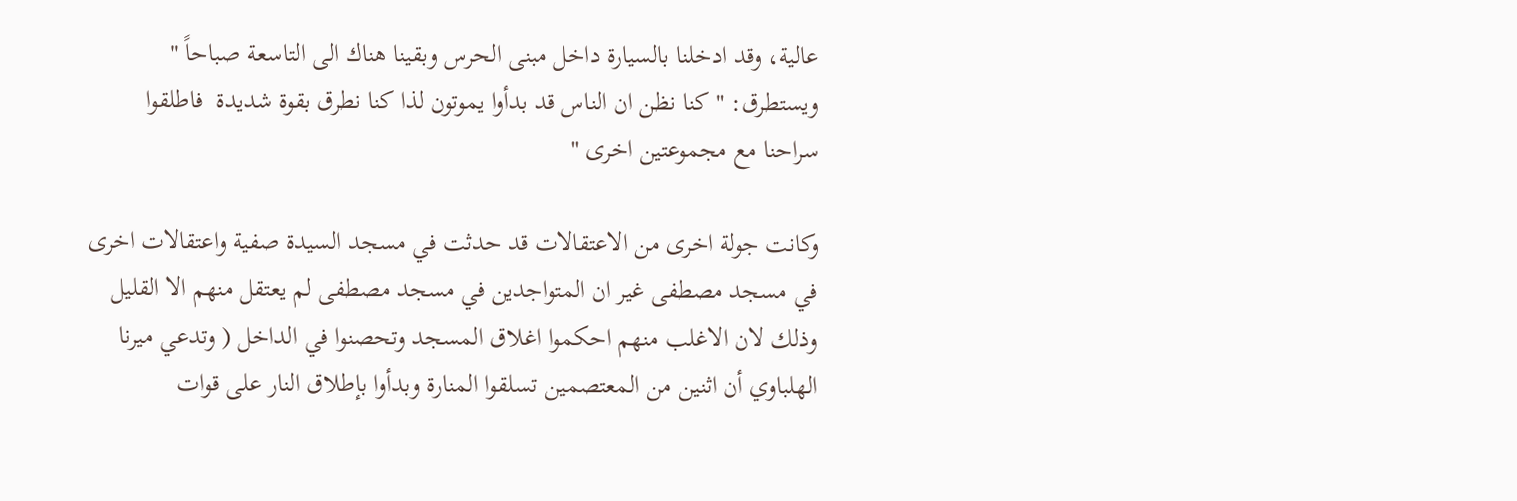عالية، وقد ادخلنا بالسيارة داخل مبنى الحرس وبقينا هناك الى التاسعة صباحاً " ويستطرق: " كنا نظن ان الناس قد بدأوا يموتون لذا كنا نطرق بقوة شديدة  فاطلقوا سراحنا مع مجموعتين اخرى "

وكانت جولة اخرى من الاعتقالات قد حدثت في مسجد السيدة صفية واعتقالات اخرى في مسجد مصطفى غير ان المتواجدين في مسجد مصطفى لم يعتقل منهم الا القليل وذلك لان الاغلب منهم احكموا اغلاق المسجد وتحصنوا في الداخل ( وتدعي ميرنا الهلباوي أن اثنين من المعتصمين تسلقوا المنارة وبدأوا بإطلاق النار على قوات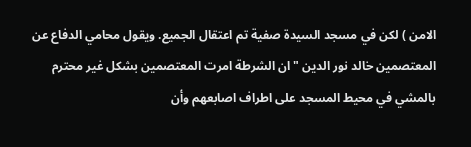الامن ) لكن في مسجد السيدة صفية تم اعتقال الجميع. ويقول محامي الدفاع عن المعتصمين خالد نور الدين "ان الشرطة امرت المعتصمين بشكل غير محترم بالمشي في محيط المسجد على اطراف اصابعهم وأن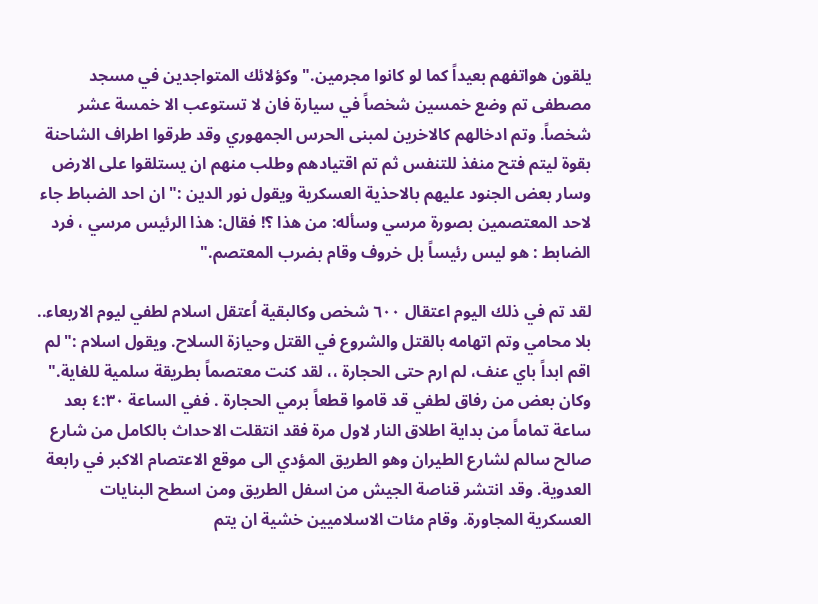يلقون هواتفهم بعيداً كما لو كانوا مجرمين." وكؤلائك المتواجدين في مسجد مصطفى تم وضع خمسين شخصاً في سيارة فان لا تستوعب الا خمسة عشر شخصاً. وتم ادخالهم كالاخرين لمبنى الحرس الجمهوري وقد طرقوا اطراف الشاحنة بقوة ليتم فتح منفذ للتنفس ثم تم اقتيادهم وطلب منهم ان يستلقوا على الارض وسار بعض الجنود عليهم بالاحذية العسكرية ويقول نور الدين :" ان احد الضباط جاء لاحد المعتصمين بصورة مرسي وسأله: من هذا ؟! فقال: هذا الرئيس مرسي ، فرد الضابط : هو ليس رئيساً بل خروف وقام بضرب المعتصم."

لقد تم في ذلك اليوم اعتقال ٦٠٠ شخص وكالبقية اُعتقل اسلام لطفي ليوم الاربعاء.. بلا محامي وتم اتهامه بالقتل والشروع في القتل وحيازة السلاح. ويقول اسلام :" لم اقم ابداً باي عنف، لم ارم حتى الحجارة ،، لقد كنت معتصماً بطريقة سلمية للغاية." وكان بعض من رفاق لطفي قد قاموا قطعاً برمي الحجارة . ففي الساعة ٤:٣٠ بعد ساعة تماماً من بداية اطلاق النار لاول مرة فقد انتقلت الاحداث بالكامل من شارع صالح سالم لشارع الطيران وهو الطريق المؤدي الى موقع الاعتصام الاكبر في رابعة العدوية. وقد انتشر قناصة الجيش من اسفل الطريق ومن اسطح البنايات العسكرية المجاورة. وقام مئات الاسلاميين خشية ان يتم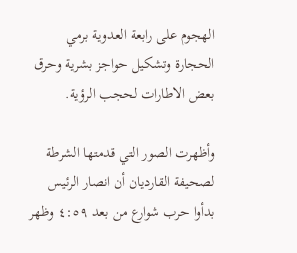الهجوم على رابعة العدوية برمي الحجارة وتشكيل حواجز بشرية وحرق بعض الاطارات لحجب الرؤية.

وأظهرت الصور التي قدمتها الشرطة لصحيفة القارديان أن انصار الرئيس بدأوا حرب شوارع من بعد ٤:٥٩ وظهر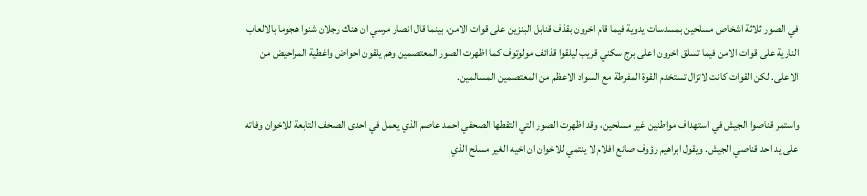في الصور ثلاثة اشخاص مسلحين بمسدسات يدوية فيما قام اخرون بقذف قنابل البنزين على قوات الامن، بينما قال انصار مرسي ان هناك رجلان شنوا هجوما بالالعاب النارية على قوات الامن فيما تسلق اخرون اعلى برج سكني قريب ليلقوا قذائف مولوتوف كما اظهرت الصور المعتصمين وهم يلقون احواض واغطية المراحيض من الاعلى. لكن القوات كانت لاتزال تستخدم القوة المفرطة مع السواد الاعظم من المعتصمين المسالمين.

واستمر قناصوا الجيش في استهداف مواطنين غير مسلحين، وقد اظهرت الصور التي التقطها الصحفي احمد عاصم الذي يعمل في احدى الصحف التابعة للاخوان وفاته على يد احد قناصي الجيش. ويقول ابراهيم رؤوف صانع افلام لا ينتمي للاخوان ان اخيه الغير مسلح الذي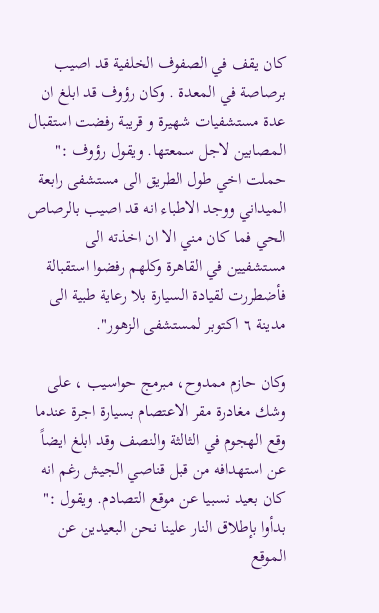كان يقف في الصفوف الخلفية قد اصيب برصاصة في المعدة . وكان رؤوف قد ابلغ ان عدة مستشفيات شهيرة و قريبة رفضت استقبال المصابين لاجل سمعتها. ويقول رؤوف :" حملت اخي طول الطريق الى مستشفى رابعة الميداني ووجد الاطباء انه قد اصيب بالرصاص الحي فما كان مني الا ان اخذته الى مستشفيين في القاهرة وكلهم رفضوا استقبالة فأضطررت لقيادة السيارة بلا رعاية طبية الى مدينة ٦ اكتوبر لمستشفى الزهور".

وكان حازم ممدوح، مبرمج حواسيب ، على وشك مغادرة مقر الاعتصام بسيارة اجرة عندما وقع الهجوم في الثالثة والنصف وقد ابلغ ايضاً عن استهدافه من قبل قناصي الجيش رغم انه كان بعيد نسبيا عن موقع التصادم. ويقول :" بدأوا بإطلاق النار علينا نحن البعيدين عن الموقع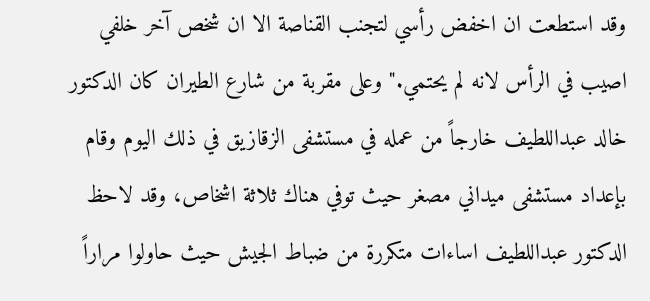وقد استطعت ان اخفض رأسي لتجنب القناصة الا ان شخص آخر خلفي اصيب في الرأس لانه لم يحتمي." وعلى مقربة من شارع الطيران كان الدكتور خالد عبداللطيف خارجاً من عمله في مستشفى الزقازيق في ذلك اليوم وقام بإعداد مستشفى ميداني مصغر حيث توفي هناك ثلاثة اشخاص، وقد لاحظ الدكتور عبداللطيف اساءات متكررة من ضباط الجيش حيث حاولوا مراراً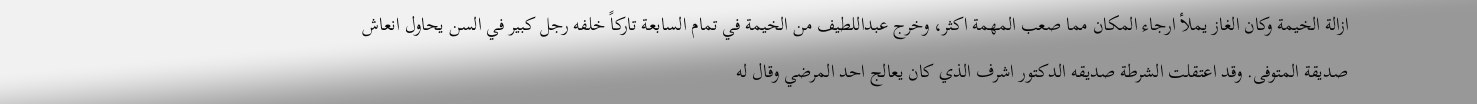ازالة الخيمة وكان الغاز يملأ ارجاء المكان مما صعب المهمة اكثر، وخرج عبداللطيف من الخيمة في تمام السابعة تاركاً خلفه رجل كبير في السن يحاول انعاش صديقة المتوفى. وقد اعتقلت الشرطة صديقه الدكتور اشرف الذي كان يعالج احد المرضي وقال له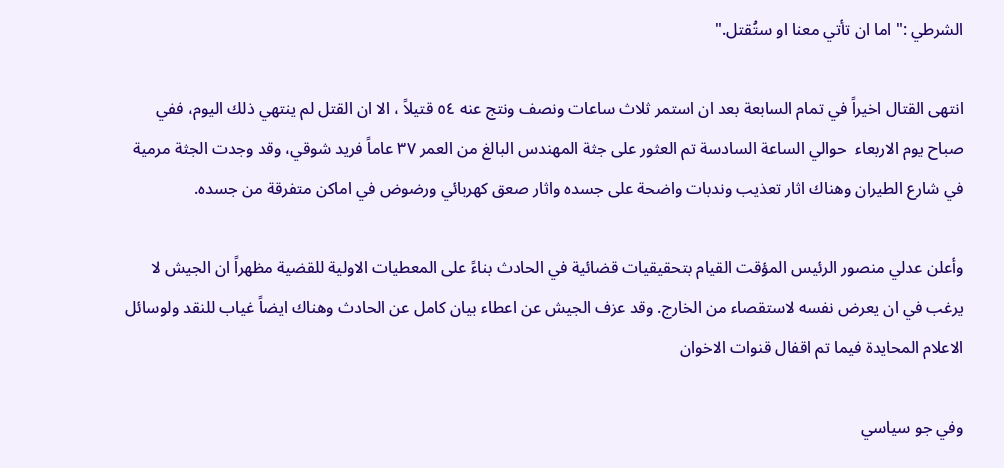الشرطي :" اما ان تأتي معنا او ستُقتل."

انتهى القتال اخيراً في تمام السابعة بعد ان استمر ثلاث ساعات ونصف ونتج عنه ٥٤ قتيلاً ، الا ان القتل لم ينتهي ذلك اليوم، ففي صباح يوم الاربعاء  حوالي الساعة السادسة تم العثور على جثة المهندس البالغ من العمر ٣٧ عاماً فريد شوقي، وقد وجدت الجثة مرمية في شارع الطيران وهناك اثار تعذيب وندبات واضحة على جسده واثار صعق كهربائي ورضوض في اماكن متفرقة من جسده.

وأعلن عدلي منصور الرئيس المؤقت القيام بتحقيقيات قضائية في الحادث بناءً على المعطيات الاولية للقضية مظهراً ان الجيش لا يرغب في ان يعرض نفسه لاستقصاء من الخارج. وقد عزف الجيش عن اعطاء بيان كامل عن الحادث وهناك ايضاً غياب للنقد ولوسائل الاعلام المحايدة فيما تم اقفال قنوات الاخوان

وفي جو سياسي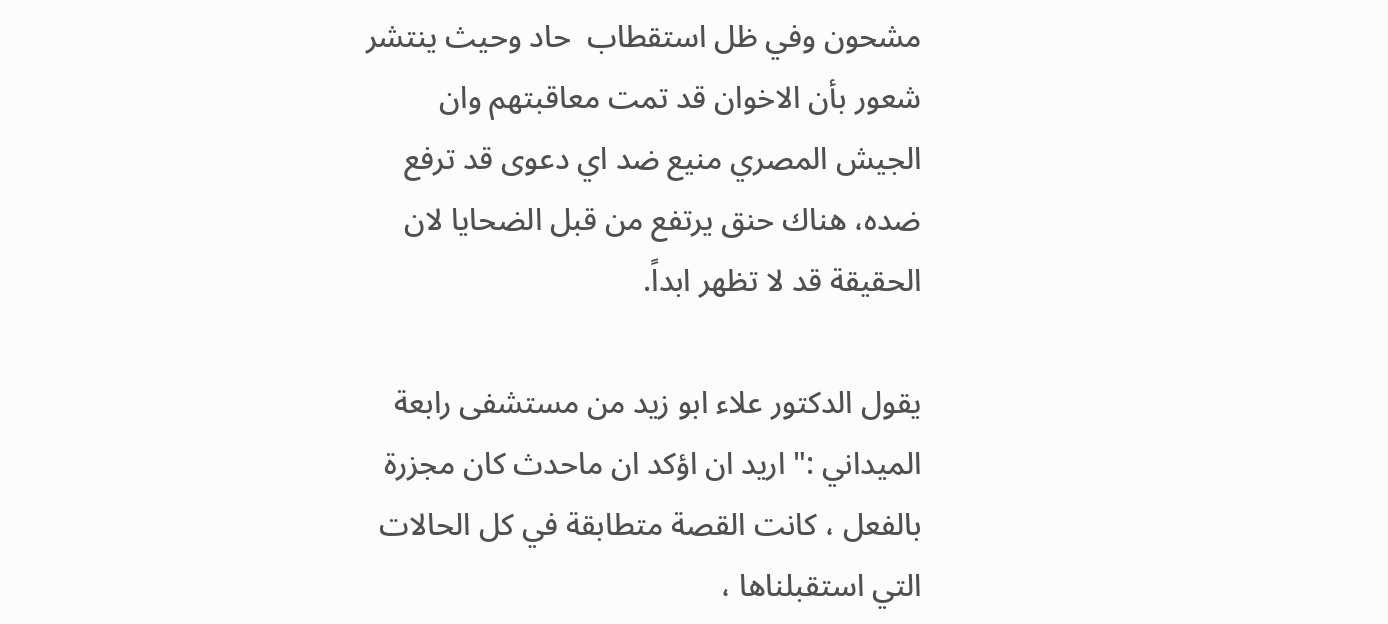مشحون وفي ظل استقطاب  حاد وحيث ينتشر شعور بأن الاخوان قد تمت معاقبتهم وان الجيش المصري منيع ضد اي دعوى قد ترفع ضده، هناك حنق يرتفع من قبل الضحايا لان الحقيقة قد لا تظهر ابداً.

يقول الدكتور علاء ابو زيد من مستشفى رابعة الميداني :" اريد ان اؤكد ان ماحدث كان مجزرة بالفعل ، كانت القصة متطابقة في كل الحالات التي استقبلناها ،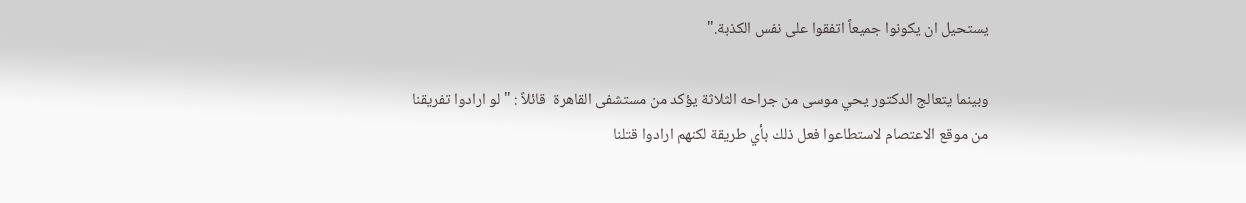يستحيل ان يكونوا جميعاً اتفقوا على نفس الكذبة."

وبينما يتعالج الدكتور يحي موسى من جراحه الثلاثة يؤكد من مستشفى القاهرة  قائلاً : " لو ارادوا تفريقنا من موقع الاعتصام لاستطاعوا فعل ذلك بأي طريقة لكنهم ارادوا قتلنا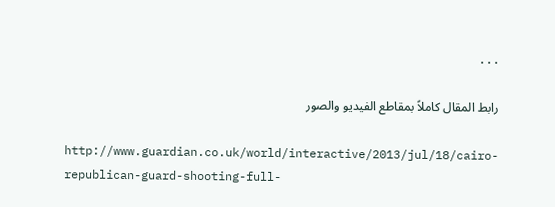...

رابط المقال كاملاً بمقاطع الفيديو والصور

http://www.guardian.co.uk/world/interactive/2013/jul/18/cairo-republican-guard-shooting-full-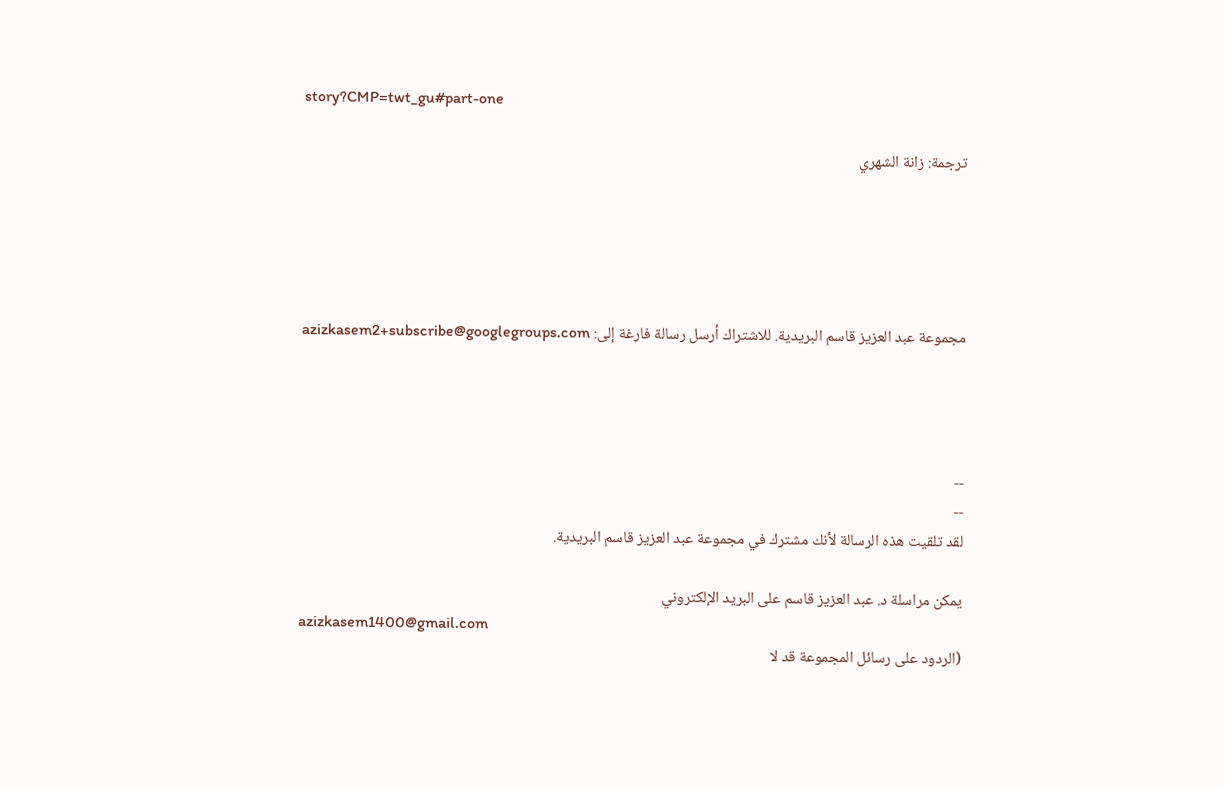story?CMP=twt_gu#part-one

ترجمة: زانة الشهري





مجموعة عبد العزيز قاسم البريدية. للاشتراك أرسل رسالة فارغة إلى: azizkasem2+subscribe@googlegroups.com




--
--
لقد تلقيت هذه الرسالة لأنك مشترك في مجموعة عبد العزيز قاسم البريدية.

يمكن مراسلة د. عبد العزيز قاسم على البريد الإلكتروني
azizkasem1400@gmail.com
(الردود على رسائل المجموعة قد لا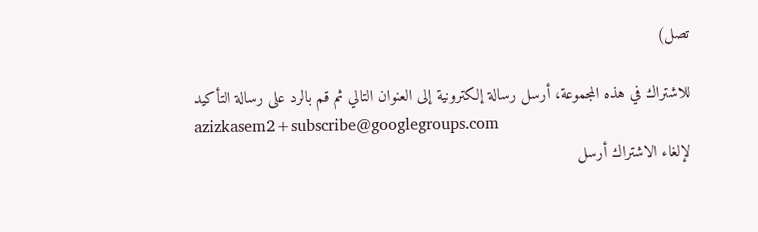تصل)

للاشتراك في هذه المجموعة، أرسل رسالة إلكترونية إلى العنوان التالي ثم قم بالرد على رسالة التأكيد
azizkasem2+subscribe@googlegroups.com
لإلغاء الاشتراك أرسل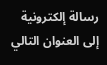رسالة إلكترونية إلى العنوان التالي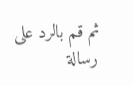ثم قم بالرد على رسالة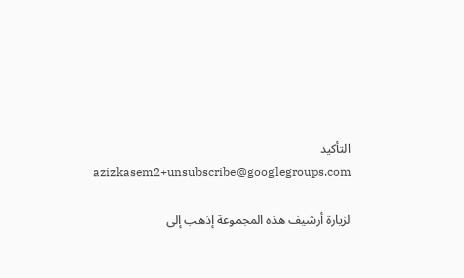التأكيد
azizkasem2+unsubscribe@googlegroups.com

لزيارة أرشيف هذه المجموعة إذهب إلى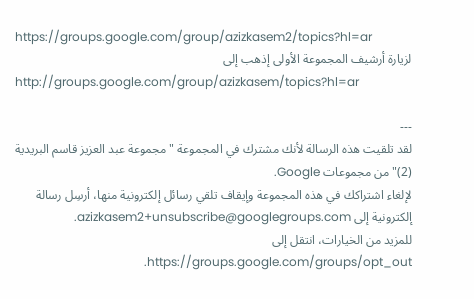https://groups.google.com/group/azizkasem2/topics?hl=ar
لزيارة أرشيف المجموعة الأولى إذهب إلى
http://groups.google.com/group/azizkasem/topics?hl=ar

---
لقد تلقيت هذه الرسالة لأنك مشترك في المجموعة "مجموعة عبد العزيز قاسم البريدية (2)" من مجموعات Google.
لإلغاء اشتراكك في هذه المجموعة وإيقاف تلقي رسائل إلكترونية منها، أرسِل رسالة إلكترونية إلى azizkasem2+unsubscribe@googlegroups.com.
للمزيد من الخيارات، انتقل إلى https://groups.google.com/groups/opt_out.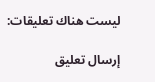ليست هناك تعليقات:

إرسال تعليق